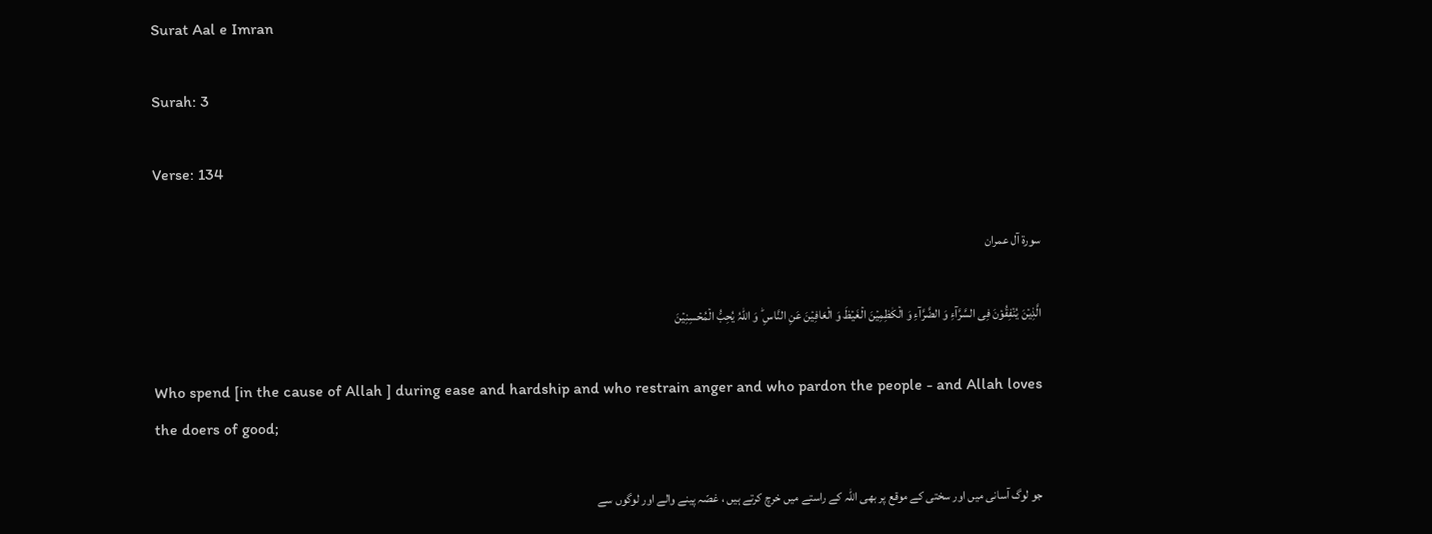Surat Aal e Imran

Surah: 3

Verse: 134

سورة آل عمران

الَّذِیۡنَ یُنۡفِقُوۡنَ فِی السَّرَّآءِ وَ الضَّرَّآءِ وَ الۡکٰظِمِیۡنَ الۡغَیۡظَ وَ الۡعَافِیۡنَ عَنِ النَّاسِ ؕ وَ اللّٰہُ یُحِبُّ الۡمُحۡسِنِیۡنَ

Who spend [in the cause of Allah ] during ease and hardship and who restrain anger and who pardon the people - and Allah loves the doers of good;

جو لوگ آسانی میں اور سختی کے موقع پر بھی اللہ کے راستے میں خرچ کرتے ہیں ، غصّہ پینے والے اور لوگوں سے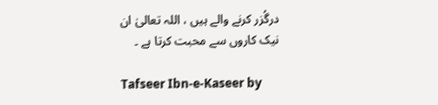درگُزر کرنے والے ہیں ، اللہ تعالیٰ ان نیک کاروں سے محبت کرتا ہے ۔

Tafseer Ibn-e-Kaseer by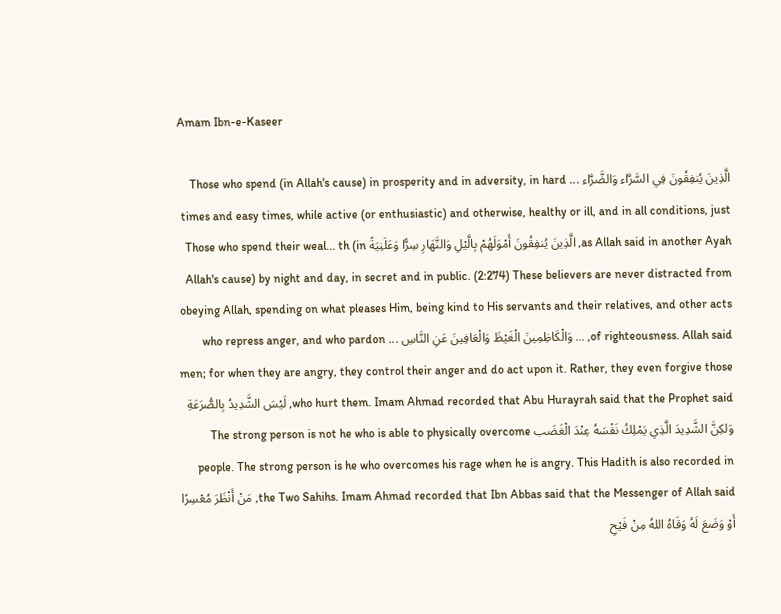Amam Ibn-e-Kaseer

الَّذِينَ يُنفِقُونَ فِي السَّرَّاء وَالضَّرَّاء ... Those who spend (in Allah's cause) in prosperity and in adversity, in hard times and easy times, while active (or enthusiastic) and otherwise, healthy or ill, and in all conditions, just as Allah said in another Ayah, الَّذِينَ يُنفِقُونَ أَمْوَلَهُمْ بِالَّيْلِ وَالنَّهَارِ سِرًّا وَعَلَنِيَةً Those who spend their weal... th (in Allah's cause) by night and day, in secret and in public. (2:274) These believers are never distracted from obeying Allah, spending on what pleases Him, being kind to His servants and their relatives, and other acts of righteousness. Allah said, ... وَالْكَاظِمِينَ الْغَيْظَ وَالْعَافِينَ عَنِ النَّاسِ ... who repress anger, and who pardon men; for when they are angry, they control their anger and do act upon it. Rather, they even forgive those who hurt them. Imam Ahmad recorded that Abu Hurayrah said that the Prophet said, لَيْسَ الشَّدِيدُ بِالصُّرَعَةِ وَلكِنَّ الشَّدِيدَ الَّذِي يَمْلِكُ نَفْسَهُ عِنْدَ الْغَضَب The strong person is not he who is able to physically overcome people. The strong person is he who overcomes his rage when he is angry. This Hadith is also recorded in the Two Sahihs. Imam Ahmad recorded that Ibn Abbas said that the Messenger of Allah said, مَنْ أَنْظَرَ مُعْسِرًا أَوْ وَضَعَ لَهُ وَقَاهُ اللهُ مِنْ فَيْحِ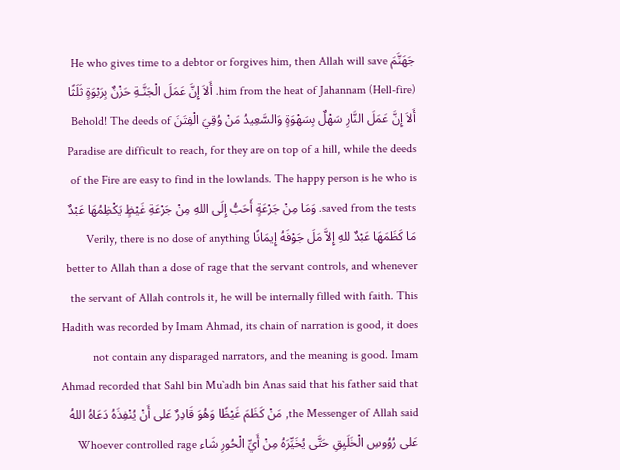جَهَنَّمَ He who gives time to a debtor or forgives him, then Allah will save him from the heat of Jahannam (Hell-fire). أَلاَ إِنَّ عَمَلَ الْجَنَّـةِ حَزْنٌ بِرَبْوَةٍ ثَلَثًا أَلاَ إِنَّ عَمَلَ النَّارِ سَهْلٌ بِسَهْوَةٍ وَالسَّعِيدُ مَنْ وُقِيَ الْفِتَنَ Behold! The deeds of Paradise are difficult to reach, for they are on top of a hill, while the deeds of the Fire are easy to find in the lowlands. The happy person is he who is saved from the tests. وَمَا مِنْ جَرْعَةٍ أَحَبُّ إِلَى اللهِ مِنْ جَرْعَةِ غَيْظٍ يَكْظِمُهَا عَبْدٌ مَا كَظَمَهَا عَبْدٌ للهِ إِلاَّ مَلَ جَوْفَهُ إِيمَانًا Verily, there is no dose of anything better to Allah than a dose of rage that the servant controls, and whenever the servant of Allah controls it, he will be internally filled with faith. This Hadith was recorded by Imam Ahmad, its chain of narration is good, it does not contain any disparaged narrators, and the meaning is good. Imam Ahmad recorded that Sahl bin Mu`adh bin Anas said that his father said that the Messenger of Allah said, مَنْ كَظَمَ غَيْظًا وَهُوَ قَادِرٌ عَلى أَنْ يُنْفِذَهُ دَعَاهُ اللهُ عَلى رُوُوسِ الْخَلَيِقِ حَتَّى يُخَيِّرَهُ مِنْ أَيِّ الْحُورِ شَاء Whoever controlled rage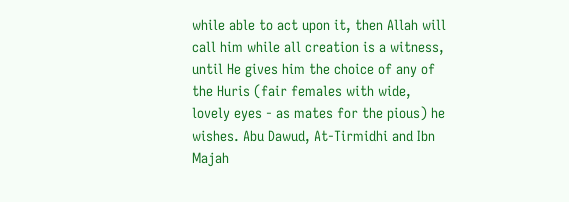while able to act upon it, then Allah will call him while all creation is a witness, until He gives him the choice of any of the Huris (fair females with wide, lovely eyes - as mates for the pious) he wishes. Abu Dawud, At-Tirmidhi and Ibn Majah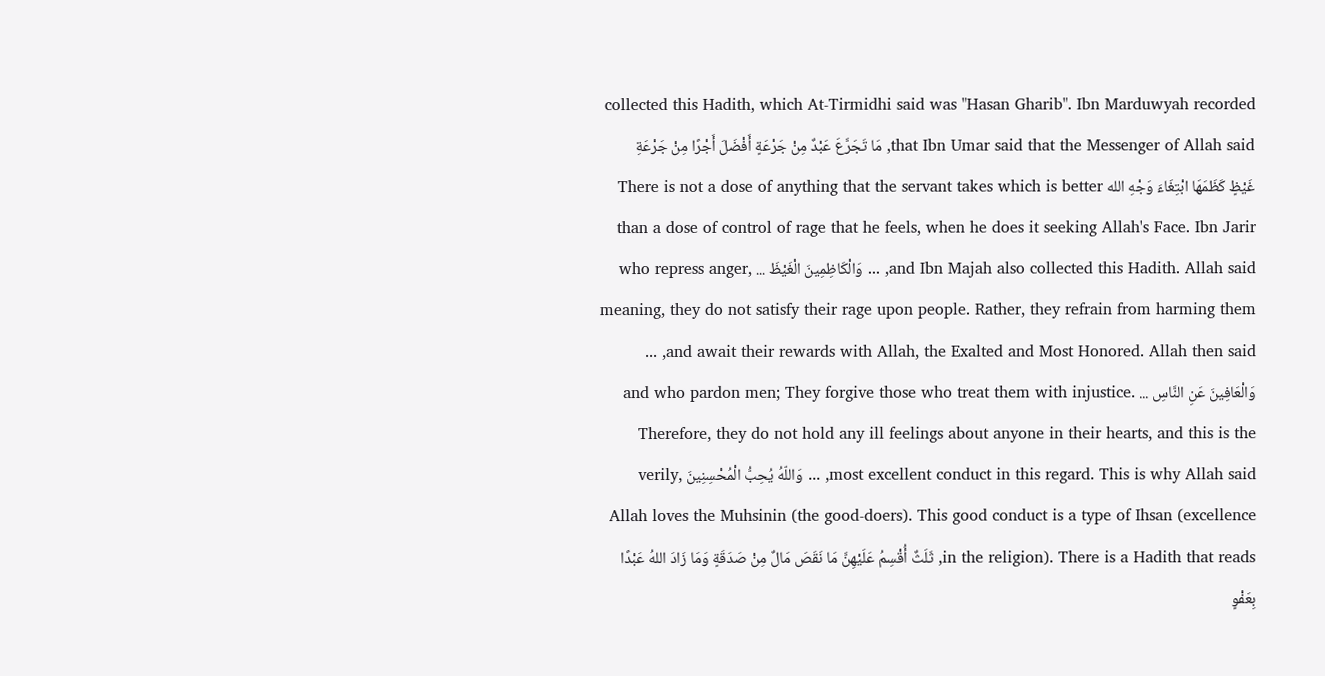collected this Hadith, which At-Tirmidhi said was "Hasan Gharib". Ibn Marduwyah recorded that Ibn Umar said that the Messenger of Allah said, مَا تَجَرَّعَ عَبْدٌ مِنْ جَرْعَةٍ أَفْضَلَ أَجْرًا مِنْ جَرْعَةِ غَيْظٍ كَظَمَهَا ابْتِغَاءَ وَجْهِ الله There is not a dose of anything that the servant takes which is better than a dose of control of rage that he feels, when he does it seeking Allah's Face. Ibn Jarir and Ibn Majah also collected this Hadith. Allah said, ... وَالْكَاظِمِينَ الْغَيْظَ ... who repress anger, meaning, they do not satisfy their rage upon people. Rather, they refrain from harming them and await their rewards with Allah, the Exalted and Most Honored. Allah then said, ... وَالْعَافِينَ عَنِ النَّاسِ ... and who pardon men; They forgive those who treat them with injustice. Therefore, they do not hold any ill feelings about anyone in their hearts, and this is the most excellent conduct in this regard. This is why Allah said, ... وَاللّهُ يُحِبُّ الْمُحْسِنِينَ verily, Allah loves the Muhsinin (the good-doers). This good conduct is a type of Ihsan (excellence in the religion). There is a Hadith that reads, ثَلَثٌ أُقْسِمُ عَلَيْهِنَّ مَا نَقَصَ مَالٌ مِنْ صَدَقَةٍ وَمَا زَادَ اللهُ عَبْدًا بِعَفْوٍ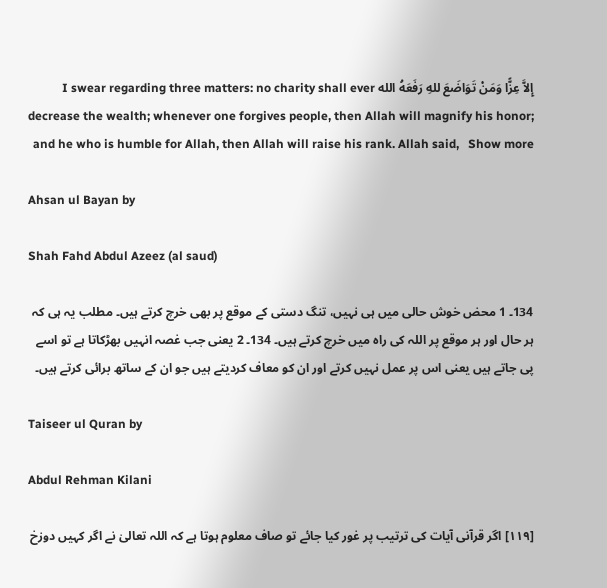إِلاَّ عِزًّا وَمَنْ تَوَاضَعَ للهِ رَفَعَهُ الله I swear regarding three matters: no charity shall ever decrease the wealth; whenever one forgives people, then Allah will magnify his honor; and he who is humble for Allah, then Allah will raise his rank. Allah said,   Show more

Ahsan ul Bayan by

Shah Fahd Abdul Azeez (al saud)

134۔ 1 محض خوش حالی میں ہی نہیں، تنگ دستی کے موقع پر بھی خرچ کرتے ہیں۔ مطلب یہ ہی کہ ہر حال اور ہر موقع پر اللہ کی راہ میں خرچ کرتے ہیں۔ 134۔ 2 یعنی جب غصہ انہیں بھڑکاتا ہے تو اسے پی جاتے ہیں یعنی اس پر عمل نہیں کرتے اور ان کو معاف کردیتے ہیں جو ان کے ساتھ برائی کرتے ہیں۔

Taiseer ul Quran by

Abdul Rehman Kilani

[١١٩] اگر قرآنی آیات کی ترتیب پر غور کیا جائے تو صاف معلوم ہوتا ہے کہ اللہ تعالیٰ نے اگر کہیں دوزخ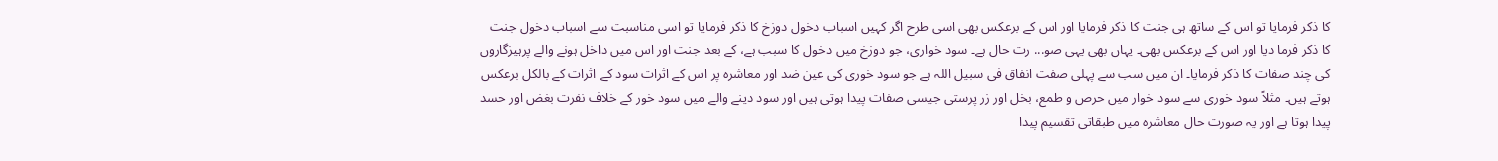کا ذکر فرمایا تو اس کے ساتھ ہی جنت کا ذکر فرمایا اور اس کے برعکس بھی اسی طرح اگر کہیں اسباب دخول دوزخ کا ذکر فرمایا تو اسی مناسبت سے اسباب دخول جنت کا ذکر فرما دیا اور اس کے برعکس بھی۔ یہاں بھی یہی صو... رت حال ہے۔ سود خواری، جو دوزخ میں دخول کا سبب ہے، کے بعد جنت اور اس میں داخل ہونے والے پرہیزگاروں کی چند صفات کا ذکر فرمایا۔ ان میں سب سے پہلی صفت انفاق فی سبیل اللہ ہے جو سود خوری کی عین ضد اور معاشرہ پر اس کے اثرات سود کے اثرات کے بالکل برعکس ہوتے ہیں۔ مثلاً سود خوری سے سود خوار میں حرص و طمع، بخل اور زر پرستی جیسی صفات پیدا ہوتی ہیں اور سود دینے والے میں سود خور کے خلاف نفرت بغض اور حسد پیدا ہوتا ہے اور یہ صورت حال معاشرہ میں طبقاتی تقسیم پیدا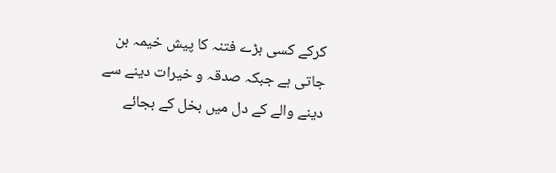کرکے کسی بڑے فتنہ کا پیش خیمہ بن جاتی ہے جبکہ صدقہ و خیرات دینے سے دینے والے کے دل میں بخل کے بجائے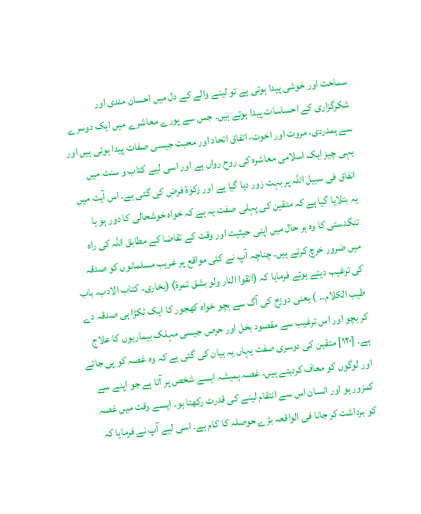سماحت اور خوشی پیدا ہوتی ہے تو لینے والے کے دل میں احسان مندی اور شکرگزاری کے احساسات پیدا ہوتے ہیں۔ جس سے پورے معاشرے میں ایک دوسرے سے ہمدردی، مروت اور اخوت، اتفاق اتحاد اور محبت جیسی صفات پیدا ہوتی ہیں اور یہی چیز ایک اسلامی معاشرہ کی روح رواں ہے اور اسی لیے کتاب و سنت میں انفاق فی سبیل اللہ پر بہت زور دیا گیا ہے اور زکوٰۃ فرض کی گئی ہے۔ اس آیت میں یہ بتلایا گیا ہے کہ متقین کی پہلی صفت یہ ہے کہ خواہ خوشحالی کا دور ہو یا تنگدستی کا وہ ہر حال میں اپنی حیثیت اور وقت کے تقاضا کے مطابق اللہ کی راہ میں ضرور خرچ کرتے ہیں۔ چناچہ آپ نے کئی مواقع پر غریب مسلمانوں کو صدقہ کی ترغیب دیتے ہوئے فرمایا کہ (اتقوا النار ولو بشق تمرۃ) (بخاری، کتاب الادب، باب طیب الکلام۔۔ ) یعنی دوزخ کی آگ سے بچو خواہ کھجور کا ایک ٹکڑا ہی صدقہ دے کر بچو اور اس ترغیب سے مقصود بخل اور حرص جیسی مہلک بیماریوں کا علاج ہے۔ [١٢٠] متقین کی دوسری صفت یہاں یہ بیان کی گئی ہے کہ وہ غصہ کو پی جاتے اور لوگوں کو معاف کردیتے ہیں، غصہ ہمیشہ ایسے شخص پر آتا ہے جو اپنے سے کمزور ہو اور انسان اس سے انتقام لینے کی قدرت رکھتا ہو۔ ایسے وقت میں غصہ کو برداشت کر جانا فی الواقعہ بڑے حوصلہ کا کام ہے۔ اسی لیے آپ نے فرمایا کہ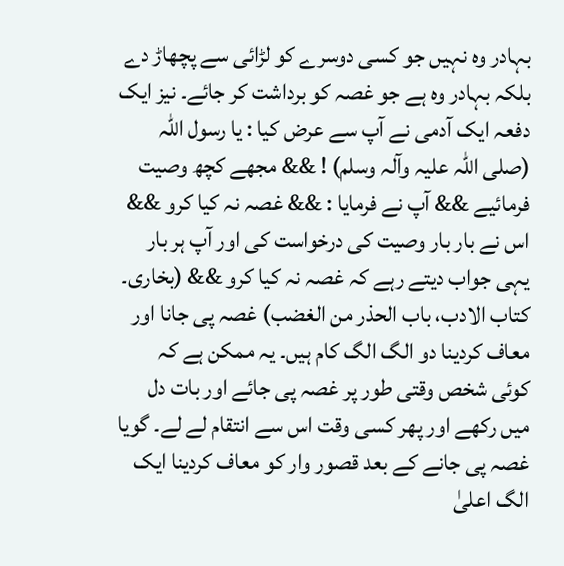بہادر وہ نہیں جو کسی دوسرے کو لڑائی سے پچھاڑ دے بلکہ بہادر وہ ہے جو غصہ کو برداشت کر جائے۔ نیز ایک دفعہ ایک آدمی نے آپ سے عرض کیا : یا رسول اللہ (صلی اللہ علیہ وآلہ وسلم) ! && مجھے کچھ وصیت فرمائیے && آپ نے فرمایا : && غصہ نہ کیا کرو && اس نے بار بار وصیت کی درخواست کی اور آپ ہر بار یہی جواب دیتے رہے کہ غصہ نہ کیا کرو && (بخاری۔ کتاب الادب، باب الحذر من الغضب) غصہ پی جانا اور معاف کردینا دو الگ الگ کام ہیں۔ یہ ممکن ہے کہ کوئی شخص وقتی طور پر غصہ پی جائے اور بات دل میں رکھے اور پھر کسی وقت اس سے انتقام لے لے۔ گویا غصہ پی جانے کے بعد قصور وار کو معاف کردینا ایک الگ اعلیٰ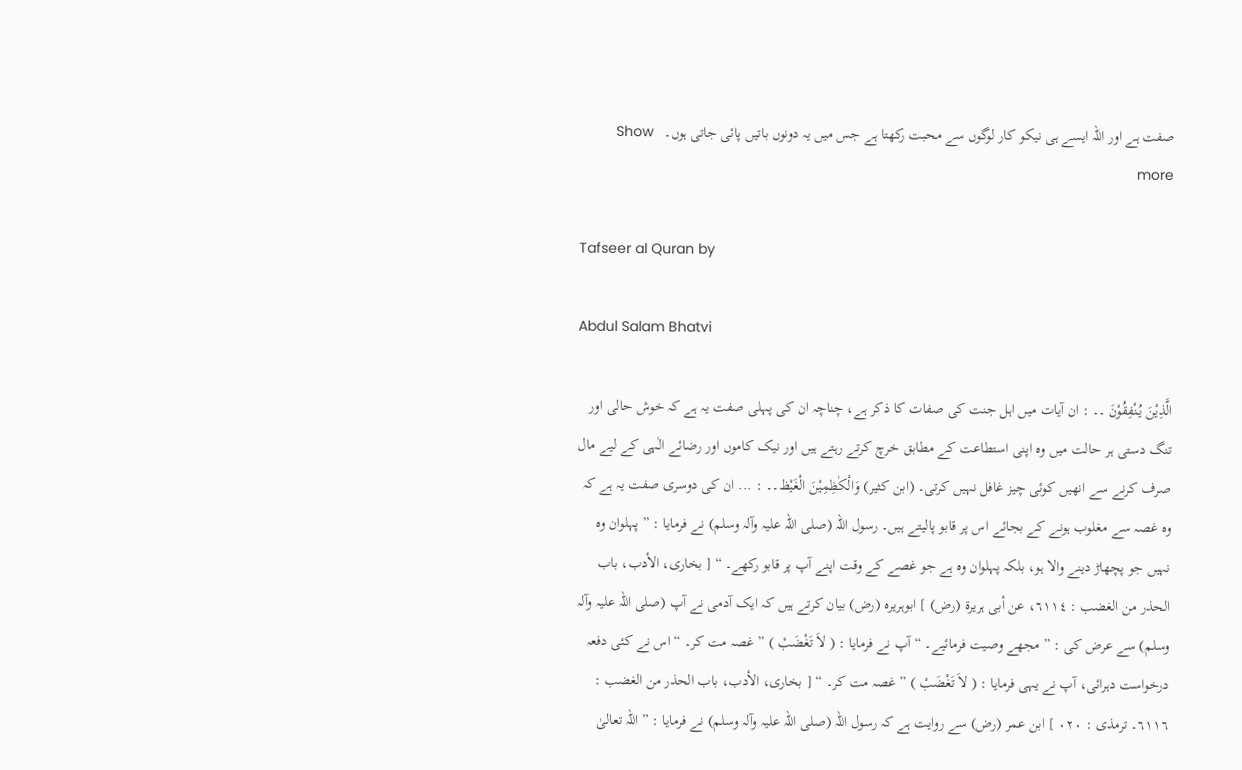صفت ہے اور اللہ ایسے ہی نیکو کار لوگوں سے محبت رکھتا ہے جس میں یہ دونوں باتیں پائی جاتی ہوں۔   Show more

Tafseer al Quran by

Abdul Salam Bhatvi

الَّذِيْنَ يُنْفِقُوْنَ ۔۔ : ان آیات میں اہل جنت کی صفات کا ذکر ہے، چناچہ ان کی پہلی صفت یہ ہے کہ خوش حالی اور تنگ دستی ہر حالت میں وہ اپنی استطاعت کے مطابق خرچ کرتے رہتے ہیں اور نیک کاموں اور رضائے الٰہی کے لیے مال صرف کرنے سے انھیں کوئی چیز غافل نہیں کرتی۔ (ابن کثیر) وَالْكٰظِمِيْنَ الْغَيْظ۔۔ : ... ان کی دوسری صفت یہ ہے کہ وہ غصہ سے مغلوب ہونے کے بجائے اس پر قابو پالیتے ہیں۔ رسول اللہ (صلی اللہ علیہ وآلہ وسلم) نے فرمایا : ” پہلوان وہ نہیں جو پچھاڑ دینے والا ہو، بلکہ پہلوان وہ ہے جو غصے کے وقت اپنے آپ پر قابو رکھے۔ “ [ بخاری، الأدب، باب الحذر من الغضب : ٦١١٤، عن أبی ہریرۃ (رض) ] ابوہریرہ (رض) بیان کرتے ہیں کہ ایک آدمی نے آپ (صلی اللہ علیہ وآلہ وسلم) سے عرض کی : ” مجھے وصیت فرمائیے۔ “ آپ نے فرمایا : ( لاَ تَغْضَبْ ) ” غصہ مت کر۔ “ اس نے کئی دفعہ درخواست دہرائی، آپ نے یہی فرمایا : ( لاَ تَغْضَبْ ) ” غصہ مت کر۔ “ [ بخاری، الأدب، باب الحذر من الغضب : ٦١١٦۔ ترمذی : ٠٢٠ ] ابن عمر (رض) سے روایت ہے کہ رسول اللہ (صلی اللہ علیہ وآلہ وسلم) نے فرمایا : ” اللہ تعالیٰ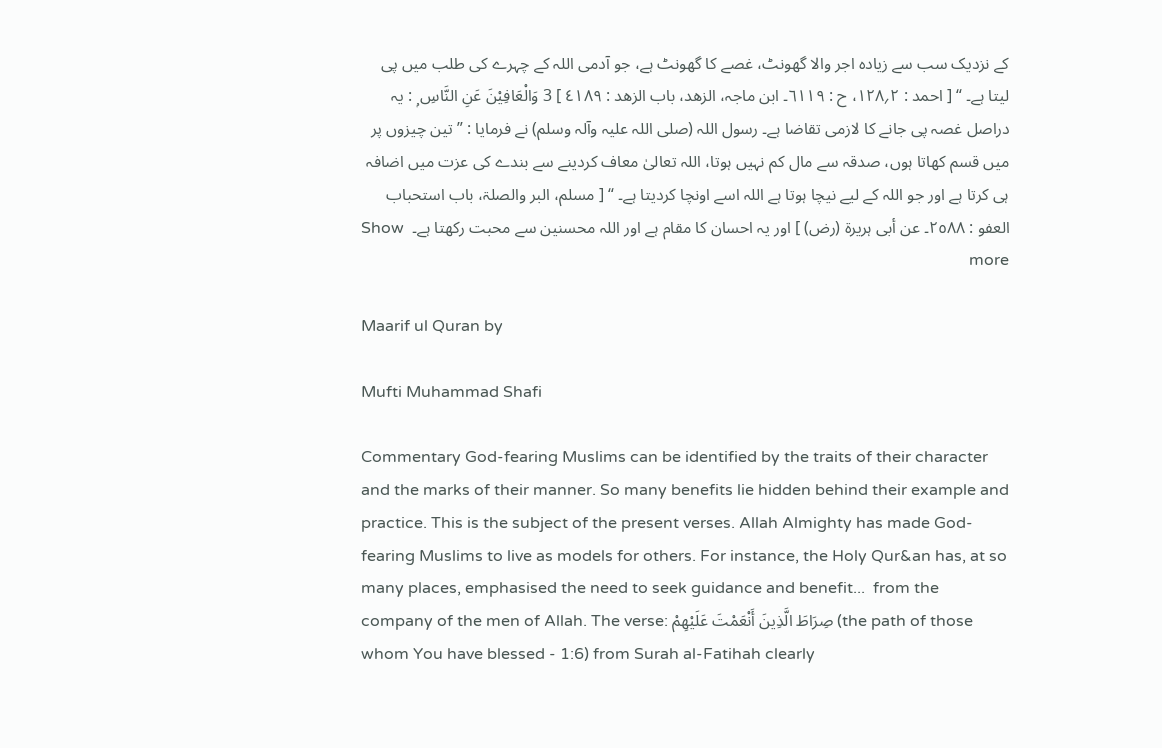کے نزدیک سب سے زیادہ اجر والا گھونٹ، غصے کا گھونٹ ہے، جو آدمی اللہ کے چہرے کی طلب میں پی لیتا ہے۔ “ [ احمد : ٢؍١٢٨، ح : ٦١١٩۔ ابن ماجہ، الزھد، باب الزھد : ٤١٨٩ ] 3 وَالْعَافِيْنَ عَنِ النَّاسِ ۭ : یہ دراصل غصہ پی جانے کا لازمی تقاضا ہے۔ رسول اللہ (صلی اللہ علیہ وآلہ وسلم) نے فرمایا : ” تین چیزوں پر میں قسم کھاتا ہوں، صدقہ سے مال کم نہیں ہوتا، اللہ تعالیٰ معاف کردینے سے بندے کی عزت میں اضافہ ہی کرتا ہے اور جو اللہ کے لیے نیچا ہوتا ہے اللہ اسے اونچا کردیتا ہے۔ “ [ مسلم، البر والصلۃ، باب استحباب العفو : ٢٥٨٨۔ عن أبی ہریرۃ (رض) ] اور یہ احسان کا مقام ہے اور اللہ محسنین سے محبت رکھتا ہے۔  Show more

Maarif ul Quran by

Mufti Muhammad Shafi

Commentary God-fearing Muslims can be identified by the traits of their character and the marks of their manner. So many benefits lie hidden behind their example and practice. This is the subject of the present verses. Allah Almighty has made God-fearing Muslims to live as models for others. For instance, the Holy Qur&an has, at so many places, emphasised the need to seek guidance and benefit...  from the company of the men of Allah. The verse: صِرَ‌اطَ الَّذِينَ أَنْعَمْتَ عَلَيْهِمْ (the path of those whom You have blessed - 1:6) from Surah al-Fatihah clearly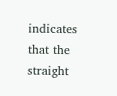indicates that the straight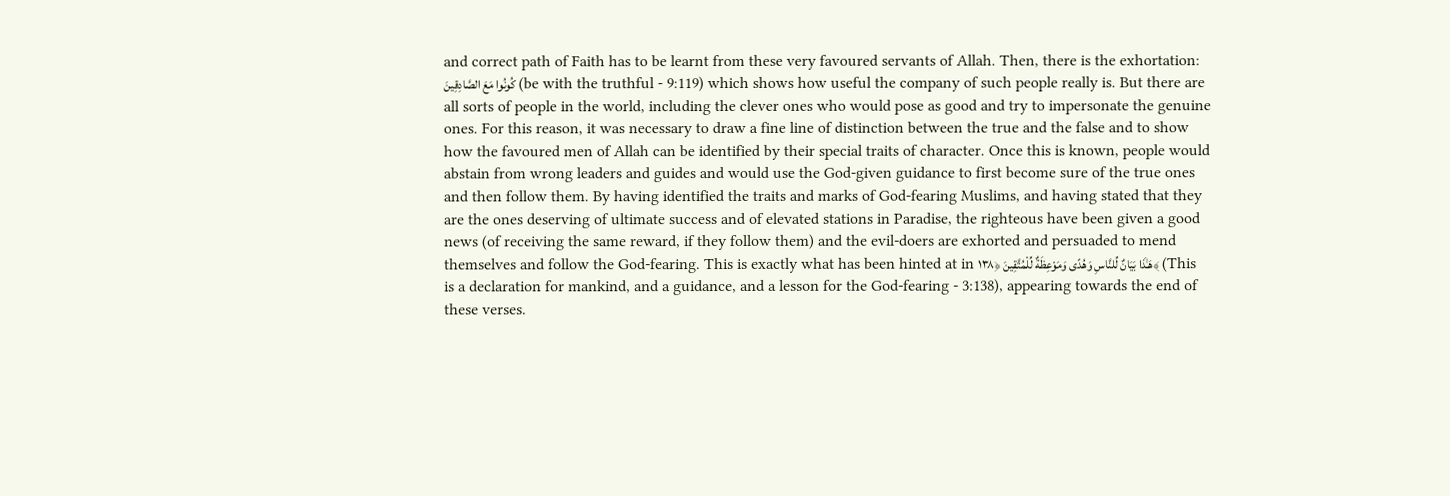and correct path of Faith has to be learnt from these very favoured servants of Allah. Then, there is the exhortation: كُونُوا مَعَ الصَّادِقِينَ (be with the truthful - 9:119) which shows how useful the company of such people really is. But there are all sorts of people in the world, including the clever ones who would pose as good and try to impersonate the genuine ones. For this reason, it was necessary to draw a fine line of distinction between the true and the false and to show how the favoured men of Allah can be identified by their special traits of character. Once this is known, people would abstain from wrong leaders and guides and would use the God-given guidance to first become sure of the true ones and then follow them. By having identified the traits and marks of God-fearing Muslims, and having stated that they are the ones deserving of ultimate success and of elevated stations in Paradise, the righteous have been given a good news (of receiving the same reward, if they follow them) and the evil-doers are exhorted and persuaded to mend themselves and follow the God-fearing. This is exactly what has been hinted at in هَـٰذَا بَيَانٌ لِّلنَّاسِ وَهُدًى وَمَوْعِظَةٌ لِّلْمُتَّقِينَ ﴿١٣٨﴾ (This is a declaration for mankind, and a guidance, and a lesson for the God-fearing - 3:138), appearing towards the end of these verses.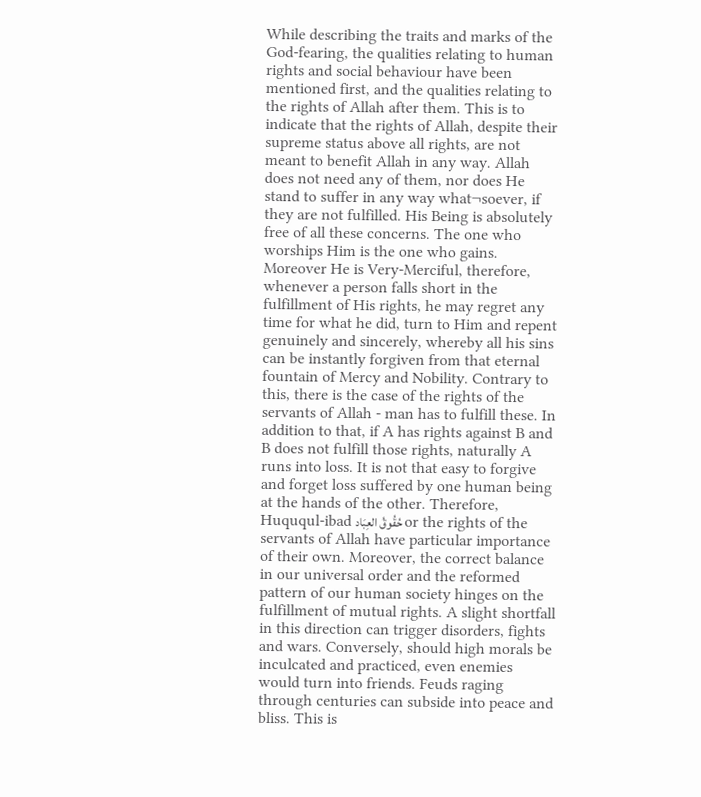While describing the traits and marks of the God-fearing, the qualities relating to human rights and social behaviour have been mentioned first, and the qualities relating to the rights of Allah after them. This is to indicate that the rights of Allah, despite their supreme status above all rights, are not meant to benefit Allah in any way. Allah does not need any of them, nor does He stand to suffer in any way what¬soever, if they are not fulfilled. His Being is absolutely free of all these concerns. The one who worships Him is the one who gains. Moreover He is Very-Merciful, therefore, whenever a person falls short in the fulfillment of His rights, he may regret any time for what he did, turn to Him and repent genuinely and sincerely, whereby all his sins can be instantly forgiven from that eternal fountain of Mercy and Nobility. Contrary to this, there is the case of the rights of the servants of Allah - man has to fulfill these. In addition to that, if A has rights against B and B does not fulfill those rights, naturally A runs into loss. It is not that easy to forgive and forget loss suffered by one human being at the hands of the other. Therefore, Huququl-ibad حُقُوقُ العِبَاد or the rights of the servants of Allah have particular importance of their own. Moreover, the correct balance in our universal order and the reformed pattern of our human society hinges on the fulfillment of mutual rights. A slight shortfall in this direction can trigger disorders, fights and wars. Conversely, should high morals be inculcated and practiced, even enemies would turn into friends. Feuds raging through centuries can subside into peace and bliss. This is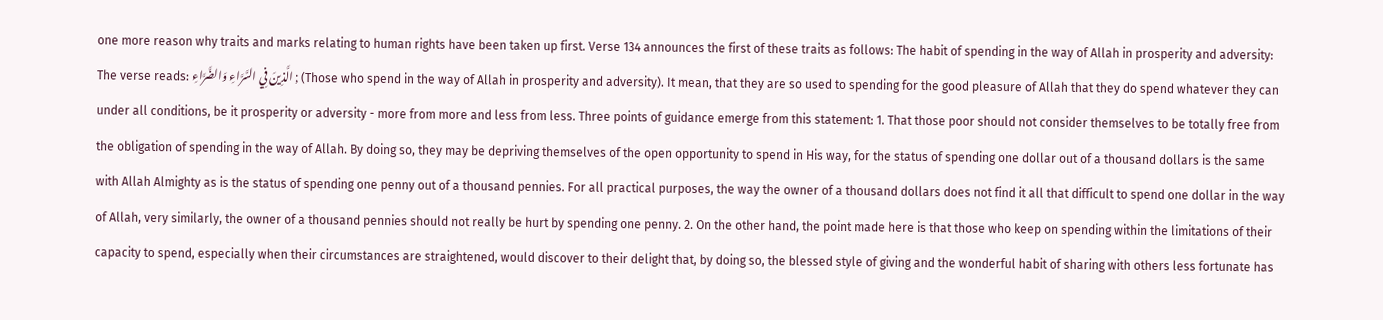one more reason why traits and marks relating to human rights have been taken up first. Verse 134 announces the first of these traits as follows: The habit of spending in the way of Allah in prosperity and adversity: The verse reads: الَّذِينَ فِي السَّرَّ‌اءِ وَالضَّرَّ‌اءِ ; (Those who spend in the way of Allah in prosperity and adversity). It mean, that they are so used to spending for the good pleasure of Allah that they do spend whatever they can under all conditions, be it prosperity or adversity - more from more and less from less. Three points of guidance emerge from this statement: 1. That those poor should not consider themselves to be totally free from the obligation of spending in the way of Allah. By doing so, they may be depriving themselves of the open opportunity to spend in His way, for the status of spending one dollar out of a thousand dollars is the same with Allah Almighty as is the status of spending one penny out of a thousand pennies. For all practical purposes, the way the owner of a thousand dollars does not find it all that difficult to spend one dollar in the way of Allah, very similarly, the owner of a thousand pennies should not really be hurt by spending one penny. 2. On the other hand, the point made here is that those who keep on spending within the limitations of their capacity to spend, especially when their circumstances are straightened, would discover to their delight that, by doing so, the blessed style of giving and the wonderful habit of sharing with others less fortunate has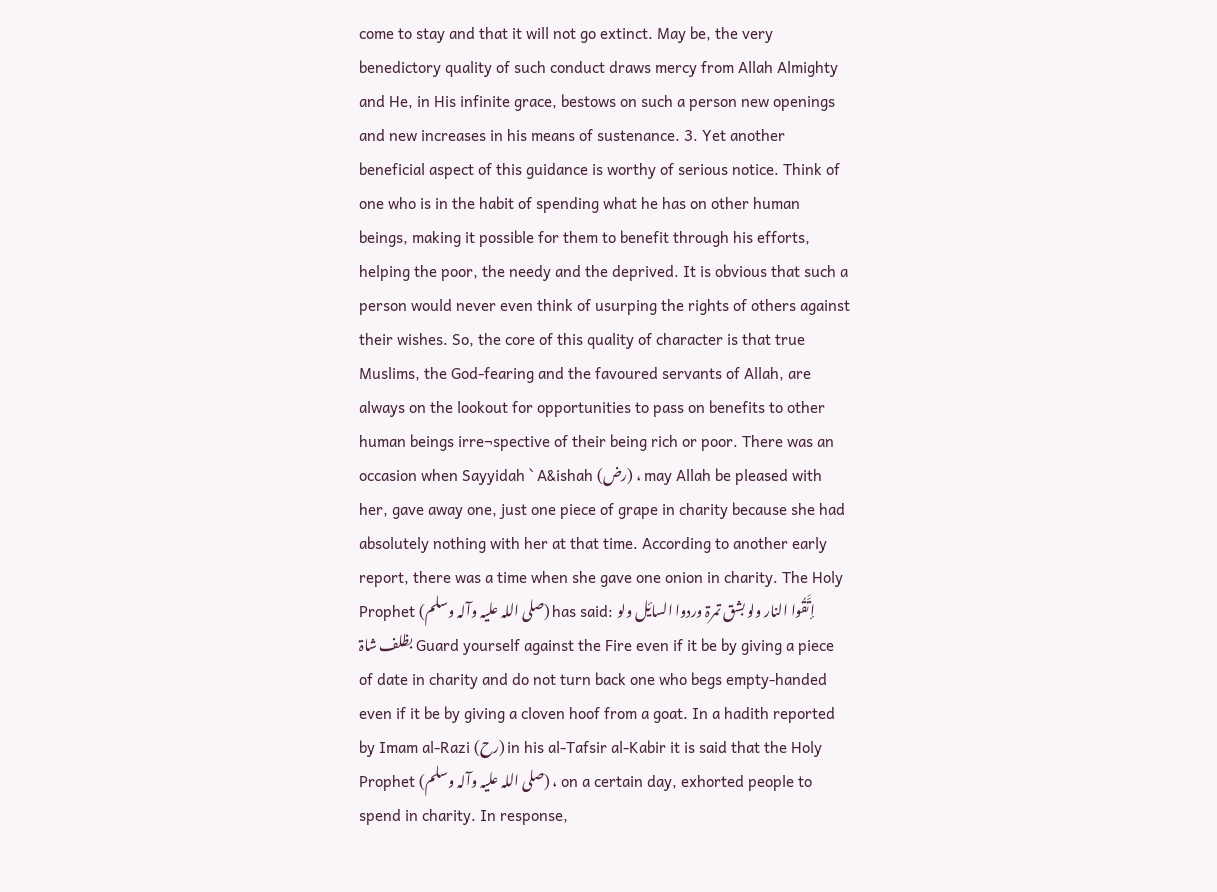come to stay and that it will not go extinct. May be, the very benedictory quality of such conduct draws mercy from Allah Almighty and He, in His infinite grace, bestows on such a person new openings and new increases in his means of sustenance. 3. Yet another beneficial aspect of this guidance is worthy of serious notice. Think of one who is in the habit of spending what he has on other human beings, making it possible for them to benefit through his efforts, helping the poor, the needy and the deprived. It is obvious that such a person would never even think of usurping the rights of others against their wishes. So, the core of this quality of character is that true Muslims, the God-fearing and the favoured servants of Allah, are always on the lookout for opportunities to pass on benefits to other human beings irre¬spective of their being rich or poor. There was an occasion when Sayyidah ` A&ishah (رض) ، may Allah be pleased with her, gave away one, just one piece of grape in charity because she had absolutely nothing with her at that time. According to another early report, there was a time when she gave one onion in charity. The Holy Prophet (صلی اللہ علیہ وآلہ وسلم) has said: إتَّقُوا النار ولو بشق تمرۃ وردوا السایٔل ولو بظلف شاۃ Guard yourself against the Fire even if it be by giving a piece of date in charity and do not turn back one who begs empty-handed even if it be by giving a cloven hoof from a goat. In a hadith reported by Imam al-Razi (رح) in his al-Tafsir al-Kabir it is said that the Holy Prophet (صلی اللہ علیہ وآلہ وسلم) ، on a certain day, exhorted people to spend in charity. In response,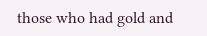those who had gold and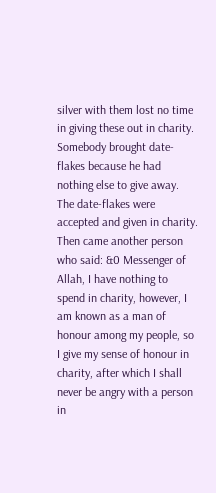silver with them lost no time in giving these out in charity. Somebody brought date-flakes because he had nothing else to give away. The date-flakes were accepted and given in charity. Then came another person who said: &0 Messenger of Allah, I have nothing to spend in charity, however, I am known as a man of honour among my people, so I give my sense of honour in charity, after which I shall never be angry with a person in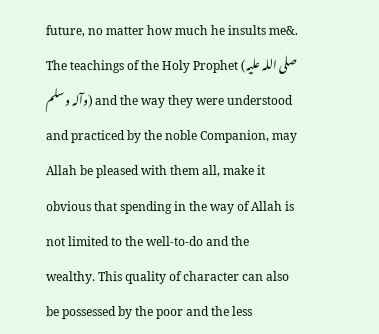future, no matter how much he insults me&. The teachings of the Holy Prophet (صلی اللہ علیہ وآلہ وسلم) and the way they were understood and practiced by the noble Companion, may Allah be pleased with them all, make it obvious that spending in the way of Allah is not limited to the well-to-do and the wealthy. This quality of character can also be possessed by the poor and the less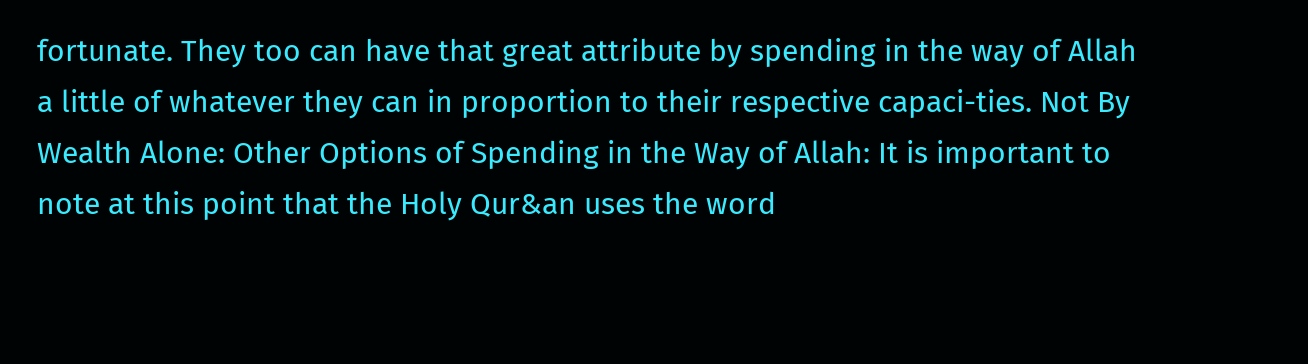fortunate. They too can have that great attribute by spending in the way of Allah a little of whatever they can in proportion to their respective capaci-ties. Not By Wealth Alone: Other Options of Spending in the Way of Allah: It is important to note at this point that the Holy Qur&an uses the word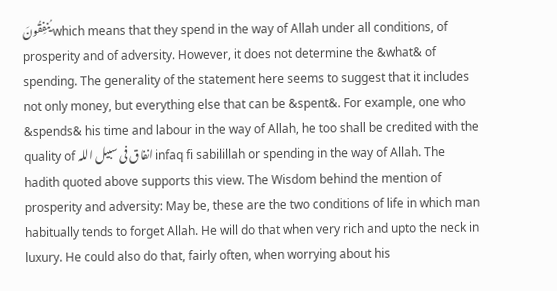يُنفِقُونَ which means that they spend in the way of Allah under all conditions, of prosperity and of adversity. However, it does not determine the &what& of spending. The generality of the statement here seems to suggest that it includes not only money, but everything else that can be &spent&. For example, one who &spends& his time and labour in the way of Allah, he too shall be credited with the quality of انفاق فی سبیل اللہ infaq fi sabilillah or spending in the way of Allah. The hadith quoted above supports this view. The Wisdom behind the mention of prosperity and adversity: May be, these are the two conditions of life in which man habitually tends to forget Allah. He will do that when very rich and upto the neck in luxury. He could also do that, fairly often, when worrying about his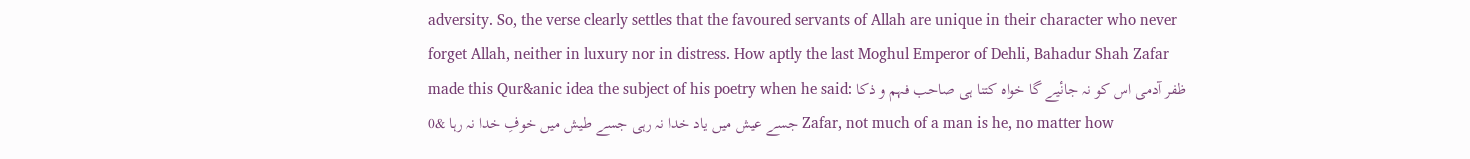adversity. So, the verse clearly settles that the favoured servants of Allah are unique in their character who never forget Allah, neither in luxury nor in distress. How aptly the last Moghul Emperor of Dehli, Bahadur Shah Zafar made this Qur&anic idea the subject of his poetry when he said: ظفر آدمی اس کو نہ جانٔیے گا خواہ کتنا ہی صاحب فہم و ذکا جسے عیش میں یاد خدا نہ رہی جسے طیش میں خوفِ خدا نہ رہا &0 Zafar, not much of a man is he, no matter how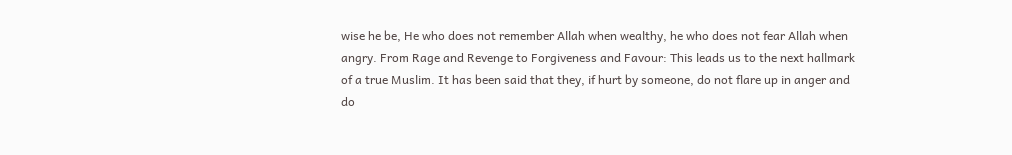wise he be, He who does not remember Allah when wealthy, he who does not fear Allah when angry. From Rage and Revenge to Forgiveness and Favour: This leads us to the next hallmark of a true Muslim. It has been said that they, if hurt by someone, do not flare up in anger and do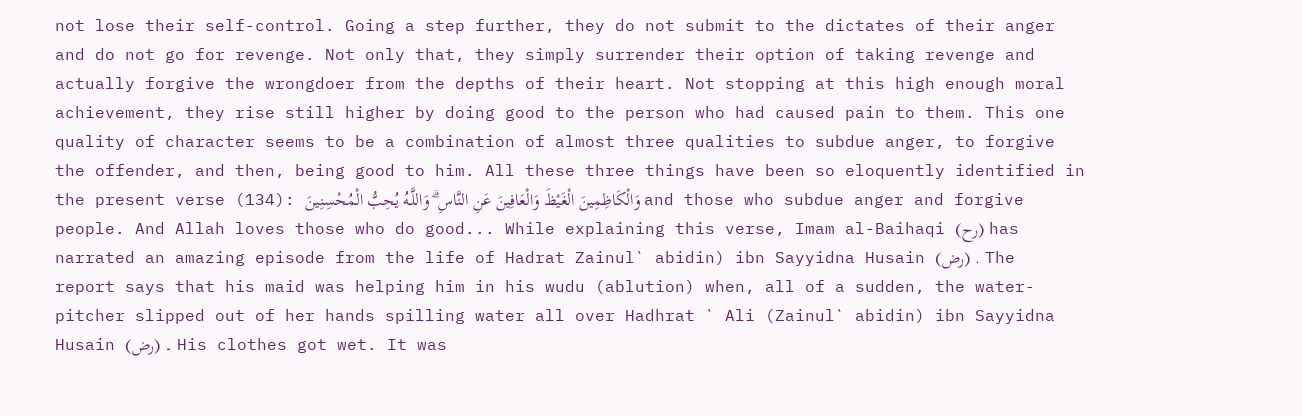not lose their self-control. Going a step further, they do not submit to the dictates of their anger and do not go for revenge. Not only that, they simply surrender their option of taking revenge and actually forgive the wrongdoer from the depths of their heart. Not stopping at this high enough moral achievement, they rise still higher by doing good to the person who had caused pain to them. This one quality of character seems to be a combination of almost three qualities to subdue anger, to forgive the offender, and then, being good to him. All these three things have been so eloquently identified in the present verse (134): وَالْكَاظِمِينَ الْغَيْظَ وَالْعَافِينَ عَنِ النَّاسِ ۗ وَاللَّـهُ يُحِبُّ الْمُحْسِنِينَ and those who subdue anger and forgive people. And Allah loves those who do good... While explaining this verse, Imam al-Baihaqi (رح) has narrated an amazing episode from the life of Hadrat Zainul` abidin) ibn Sayyidna Husain (رض) . The report says that his maid was helping him in his wudu (ablution) when, all of a sudden, the water-pitcher slipped out of her hands spilling water all over Hadhrat ` Ali (Zainul` abidin) ibn Sayyidna Husain (رض) ۔ His clothes got wet. It was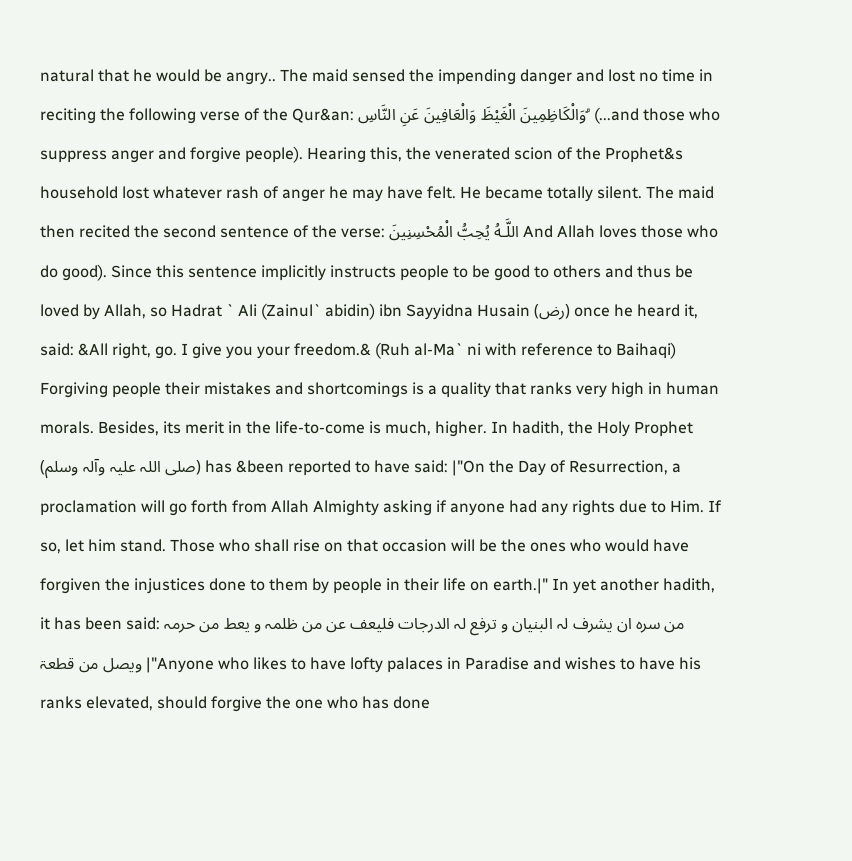natural that he would be angry.. The maid sensed the impending danger and lost no time in reciting the following verse of the Qur&an: وَالْكَاظِمِينَ الْغَيْظَ وَالْعَافِينَ عَنِ النَّاسِ ۗ (...and those who suppress anger and forgive people). Hearing this, the venerated scion of the Prophet&s household lost whatever rash of anger he may have felt. He became totally silent. The maid then recited the second sentence of the verse: اللَّـهُ يُحِبُّ الْمُحْسِنِينَ And Allah loves those who do good). Since this sentence implicitly instructs people to be good to others and thus be loved by Allah, so Hadrat ` Ali (Zainul` abidin) ibn Sayyidna Husain (رض) once he heard it, said: &All right, go. I give you your freedom.& (Ruh al-Ma` ni with reference to Baihaqi) Forgiving people their mistakes and shortcomings is a quality that ranks very high in human morals. Besides, its merit in the life-to-come is much, higher. In hadith, the Holy Prophet (صلی اللہ علیہ وآلہ وسلم) has &been reported to have said: |"On the Day of Resurrection, a proclamation will go forth from Allah Almighty asking if anyone had any rights due to Him. If so, let him stand. Those who shall rise on that occasion will be the ones who would have forgiven the injustices done to them by people in their life on earth.|" In yet another hadith, it has been said: من سرہ ان یشرف لہ البنیان و ترفع لہ الدرجات فلیعف عن من ظلمہ و یعط من حرمہ ویصل من قطعۃ |"Anyone who likes to have lofty palaces in Paradise and wishes to have his ranks elevated, should forgive the one who has done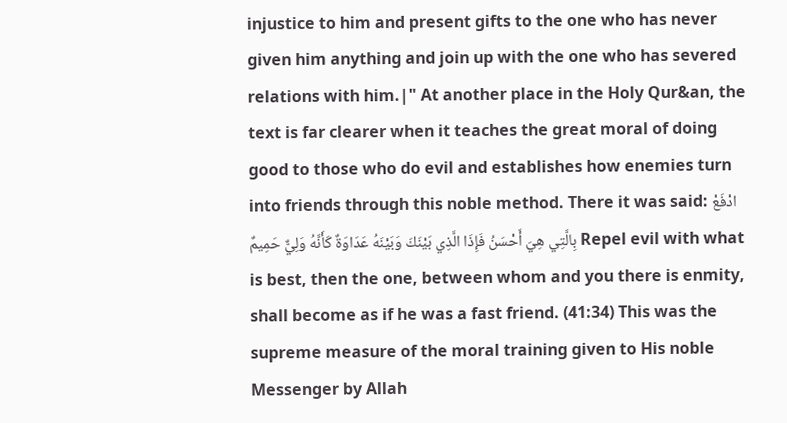injustice to him and present gifts to the one who has never given him anything and join up with the one who has severed relations with him.|" At another place in the Holy Qur&an, the text is far clearer when it teaches the great moral of doing good to those who do evil and establishes how enemies turn into friends through this noble method. There it was said: ادْفَعْ بِالَّتِي هِيَ أَحْسَنُ فَإِذَا الَّذِي بَيْنَكَ وَبَيْنَهُ عَدَاوَةٌ كَأَنَّهُ وَلِيٌّ حَمِيمٌ Repel evil with what is best, then the one, between whom and you there is enmity, shall become as if he was a fast friend. (41:34) This was the supreme measure of the moral training given to His noble Messenger by Allah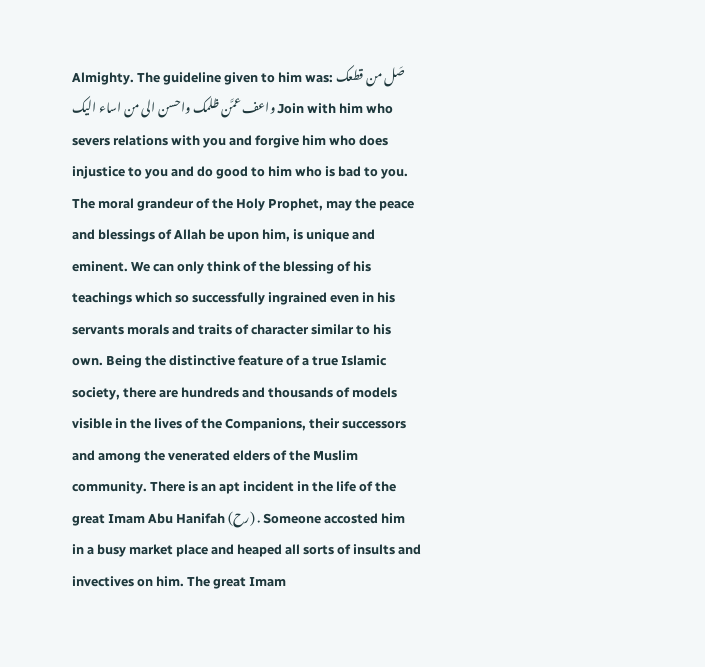Almighty. The guideline given to him was: صَل من قطعک واعف عمَّن ظلمک واحسن الی من اساء الیک Join with him who severs relations with you and forgive him who does injustice to you and do good to him who is bad to you. The moral grandeur of the Holy Prophet, may the peace and blessings of Allah be upon him, is unique and eminent. We can only think of the blessing of his teachings which so successfully ingrained even in his servants morals and traits of character similar to his own. Being the distinctive feature of a true Islamic society, there are hundreds and thousands of models visible in the lives of the Companions, their successors and among the venerated elders of the Muslim community. There is an apt incident in the life of the great Imam Abu Hanifah (رح) . Someone accosted him in a busy market place and heaped all sorts of insults and invectives on him. The great Imam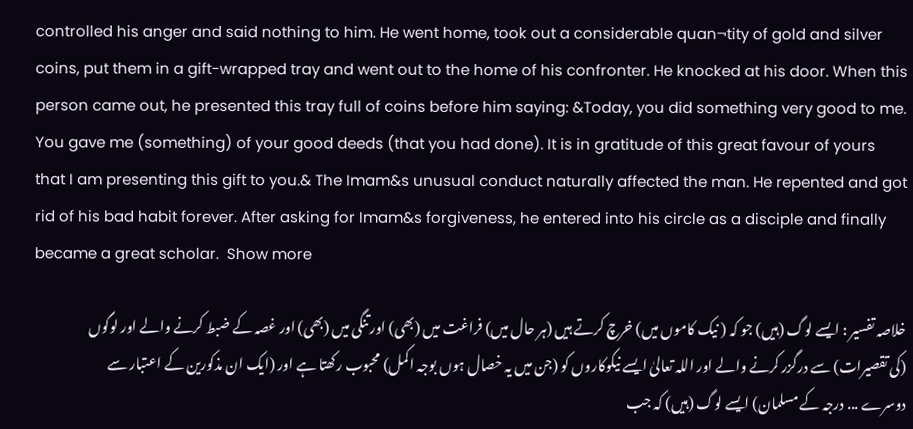controlled his anger and said nothing to him. He went home, took out a considerable quan¬tity of gold and silver coins, put them in a gift-wrapped tray and went out to the home of his confronter. He knocked at his door. When this person came out, he presented this tray full of coins before him saying: &Today, you did something very good to me. You gave me (something) of your good deeds (that you had done). It is in gratitude of this great favour of yours that I am presenting this gift to you.& The Imam&s unusual conduct naturally affected the man. He repented and got rid of his bad habit forever. After asking for Imam&s forgiveness, he entered into his circle as a disciple and finally became a great scholar.  Show more

خلاصہ تفسیر : ایسے لوگ (ہیں) جو کہ ( نیک کاموں میں) خرچ کرتے ہیں (ہر حال میں) فراغت میں (بھی) اور تنگی میں (بھی) اور غصہ کے ضبط کرنے والے اور لوگوں (کی تقصیرات) سے درگزر کرنے والے اور اللہ تعالیٰ ایسے نیکوکاروں کو (جن میں یہ خصال ہوں بوجہ اکمل) محبوب رکھتا ہے اور (ایک ان مذکورین کے اعتبار سے دوسرے ... درجہ کے مسلمان) ایسے لوگ (ہیں) کہ جب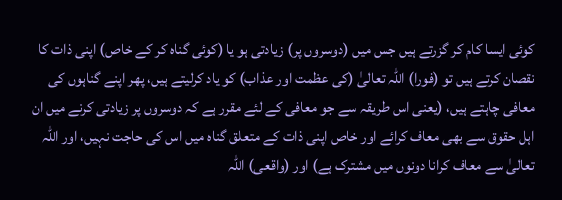کوئی ایسا کام کر گزرتے ہیں جس میں (دوسروں پر) زیادتی ہو یا (کوئی گناہ کر کے خاص) اپنی ذات کا نقصان کرتے ہیں تو (فورا) اللہ تعالیٰ (کی عظمت اور عذاب) کو یاد کرلیتے ہیں، پھر اپنے گناہوں کی معافی چاہتے ہیں، (یعنی اس طریقہ سے جو معافی کے لئے مقرر ہے کہ دوسروں پر زیادتی کرنے میں ان اہل حقوق سے بھی معاف کرائے اور خاص اپنی ذات کے متعلق گناہ میں اس کی حاجت نہیں، اور اللہ تعالیٰ سے معاف کرانا دونوں میں مشترک ہے) اور (واقعی) اللہ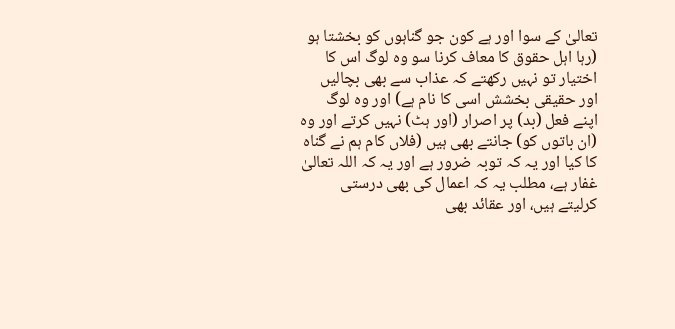تعالیٰ کے سوا اور ہے کون جو گناہوں کو بخشتا ہو (رہا اہل حقوق کا معاف کرنا سو وہ لوگ اس کا اختیار تو نہیں رکھتے کہ عذاب سے بھی بچالیں اور حقیقی بخشش اسی کا نام ہے) اور وہ لوگ اپنے فعل (بد) پر اصرار (اور ہٹ) نہیں کرتے اور وہ (ان باتوں کو) جانتے بھی ہیں (فلاں کام ہم نے گناہ کا کیا اور یہ کہ توبہ ضرور ہے اور یہ کہ اللہ تعالیٰ غفار ہے، مطلب یہ کہ اعمال کی بھی درستی کرلیتے ہیں، اور عقائد بھی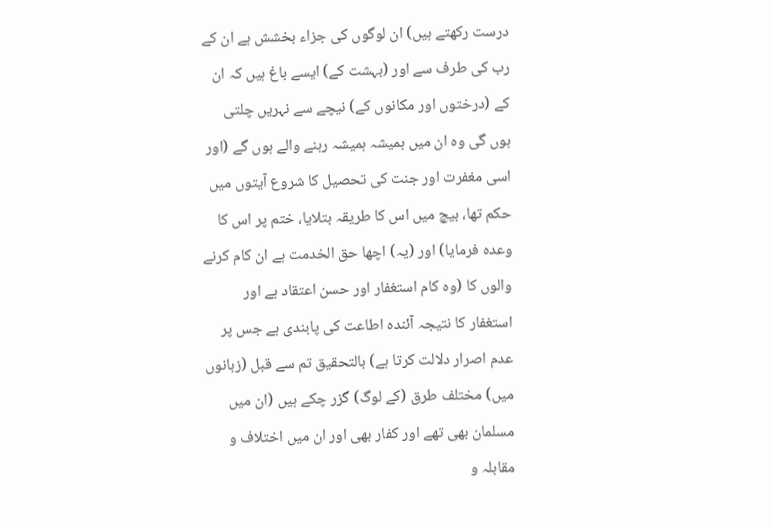درست رکھتے ہیں) ان لوگوں کی جزاء بخشش ہے ان کے رب کی طرف سے اور (بہشت کے) ایسے باغ ہیں کہ ان کے (درختوں اور مکانوں کے) نیچے سے نہریں چلتی ہوں گی وہ ان میں ہمیشہ ہمیشہ رہنے والے ہوں گے (اور اسی مغفرت اور جنت کی تحصیل کا شروع آیتوں میں حکم تھا، بیچ میں اس کا طریقہ بتلایا، ختم پر اس کا وعدہ فرمایا) اور (یہ) اچھا حق الخدمت ہے ان کام کرنے والوں کا (وہ کام استغفار اور حسن اعتقاد ہے اور استغفار کا نتیجہ آئندہ اطاعت کی پابندی ہے جس پر عدم اصرار دلالت کرتا ہے) بالتحقیق تم سے قبل (زبانوں میں) مختلف طرق (کے لوگ) گزر چکے ہیں (ان میں مسلمان بھی تھے اور کفار بھی اور ان میں اختلاف و مقابلہ و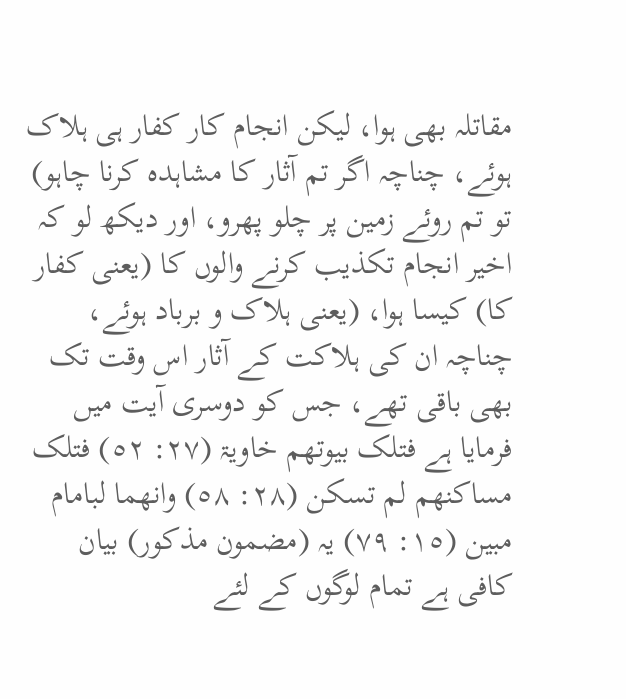مقاتلہ بھی ہوا، لیکن انجام کار کفار ہی ہلاک ہوئے، چناچہ اگر تم آثار کا مشاہدہ کرنا چاہو) تو تم روئے زمین پر چلو پھرو، اور دیکھ لو کہ اخیر انجام تکذیب کرنے والوں کا (یعنی کفار کا) کیسا ہوا، (یعنی ہلاک و برباد ہوئے، چناچہ ان کی ہلاکت کے آثار اس وقت تک بھی باقی تھے، جس کو دوسری آیت میں فرمایا ہے فتلک بیوتھم خاویۃ (٢٧: ٥٢) فتلک مساکنھم لم تسکن (٢٨: ٥٨) وانھما لبامام مبین (١٥: ٧٩) یہ (مضمون مذکور) بیان کافی ہے تمام لوگوں کے لئے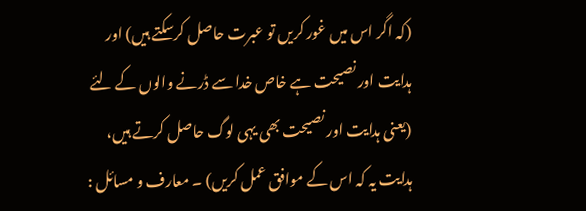(کہ اگر اس میں غور کریں تو عبرت حاصل کرسکتے ہیں) اور ہدایت اور نصیحت ہے خاص خدا سے ڈرنے والوں کے لئے (یعنی ہدایت اور نصیحت بھی یہی لوگ حاصل کرتے ہیں، ہدایت یہ کہ اس کے موافق عمل کریں) ۔ معارف و مسائل :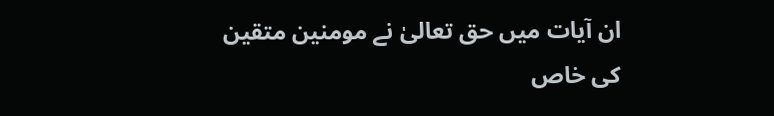ان آیات میں حق تعالیٰ نے مومنین متقین کی خاص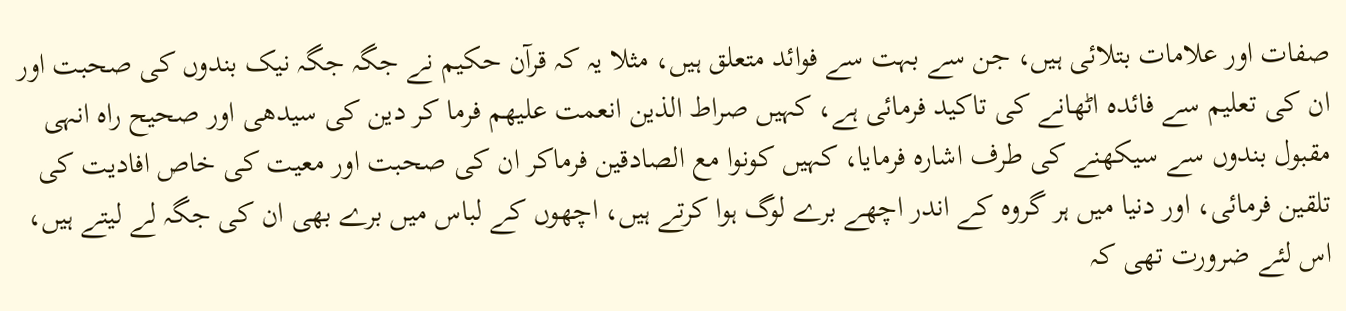صفات اور علامات بتلائی ہیں، جن سے بہت سے فوائد متعلق ہیں، مثلا یہ کہ قرآن حکیم نے جگہ جگہ نیک بندوں کی صحبت اور ان کی تعلیم سے فائدہ اٹھانے کی تاکید فرمائی ہے، کہیں صراط الذین انعمت علیھم فرما کر دین کی سیدھی اور صحیح راہ انہی مقبول بندوں سے سیکھنے کی طرف اشارہ فرمایا، کہیں کونوا مع الصادقین فرماکر ان کی صحبت اور معیت کی خاص افادیت کی تلقین فرمائی، اور دنیا میں ہر گروہ کے اندر اچھے برے لوگ ہوا کرتے ہیں، اچھوں کے لباس میں برے بھی ان کی جگہ لے لیتے ہیں، اس لئے ضرورت تھی کہ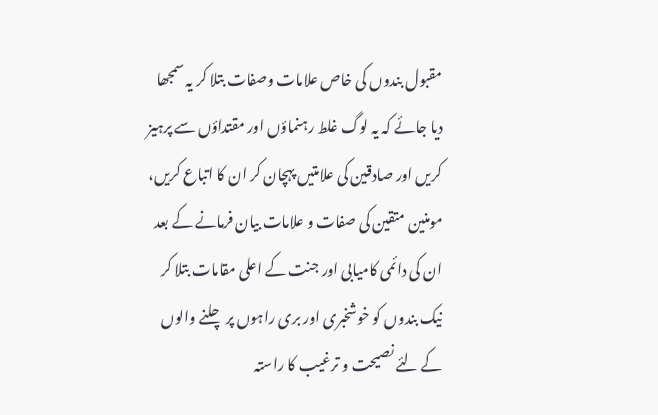مقبول بندوں کی خاص علامات وصفات بتلا کر یہ سمجھا دیا جائے کہ یہ لوگ غلط رہنماؤں اور مقتداؤں سے پرہیز کریں اور صادقین کی علامتیں پہچان کر ان کا اتباع کریں، مومنین متقین کی صفات و علامات بیان فرمانے کے بعد ان کی دائمی کامیابی اور جنت کے اعلی مقامات بتلا کر نیک بندوں کو خوشخبری اور بری راہوں پر چلنے والوں کے لئے نصیحت و ترغیب کا راستہ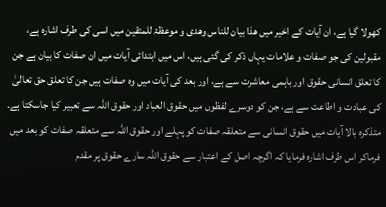کھولا گیا ہے، ان آیات کے اخیر میں ھذا بیان للناس وھدی و موعظۃ للمتقین میں اسی کی طرف اشارہ ہے، مقبولین کی جو صفات و علامات یہاں ذکر کی گئی ہیں، اس میں ابتدائی آیات میں ان صفات کا بیان ہے جن کا تعلق انسانی حقوق اور باہمی معاشرت سے ہے، اور بعد کی آیات میں وہ صفات ہیں جن کا تعلق حق تعالیٰ کی عبادت و اطاعت سے ہے، جن کو دوسرے لفظوں میں حقوق العباد اور حقوق اللہ سے تعبیر کیا جاسکتا ہے۔ متذکرہ بالا آیات میں حقوق انسانی سے متعلقہ صفات کو پہلے اور حقوق اللہ سے متعلقہ صفات کو بعد میں فرماکر اس طرف اشارہ فرمایا کہ اگرچہ اصل کے اعتبار سے حقوق اللہ سارے حقوق پر مقدم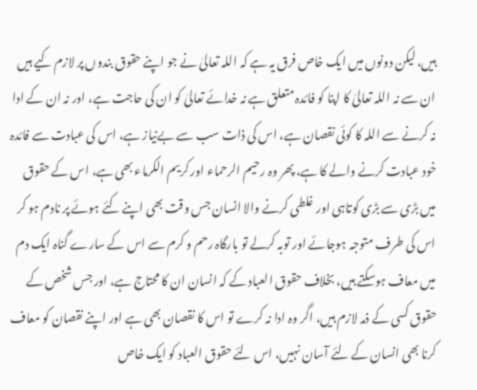ہیں، لیکن دونوں میں ایک خاص فرق یہ ہے کہ اللہ تعالیٰ نے جو اپنے حقوق بندوں پر لازم کیے ہیں ان سے نہ اللہ تعالیٰ کا اپنا کو فائدہ متعلق ہے نہ خدائے تعالیٰ کو ان کی حاجت ہے، اور نہ ان کے ادا نہ کرنے سے اللہ کا کوئی نقصان ہے، اس کی ذات سب سے بےنیاز ہے، اس کی عبادت سے فائدہ خود عبادت کرنے والے کا ہے، پھر وہ رحیم الرحماء اور کریم الکرماء بھی ہے، اس کے حقوق میں بڑی سے بڑی کوتاہی اور غلطی کرنے والا انسان جس وقت بھی اپنے کئے ہوئے پر نادم ہو کر اس کی طرف متوجہ ہوجائے اور توبہ کرلے تو بارگاہ رحم و کرم سے اس کے سارے گناہ ایک دم میں معاف ہوسکتے ہیں، بخلاف حقوق العباد کے کہ انسان ان کا محتاج ہے، اور جس شخص کے حقوق کسی کے ذمہ لازم ہیں، اگر وہ ادا نہ کرے تو اس کا نقصان بھی ہے اور اپنے نقصان کو معاف کرنا بھی انسان کے لئے آسان نہیں، اس لئے حقوق العباد کو ایک خاص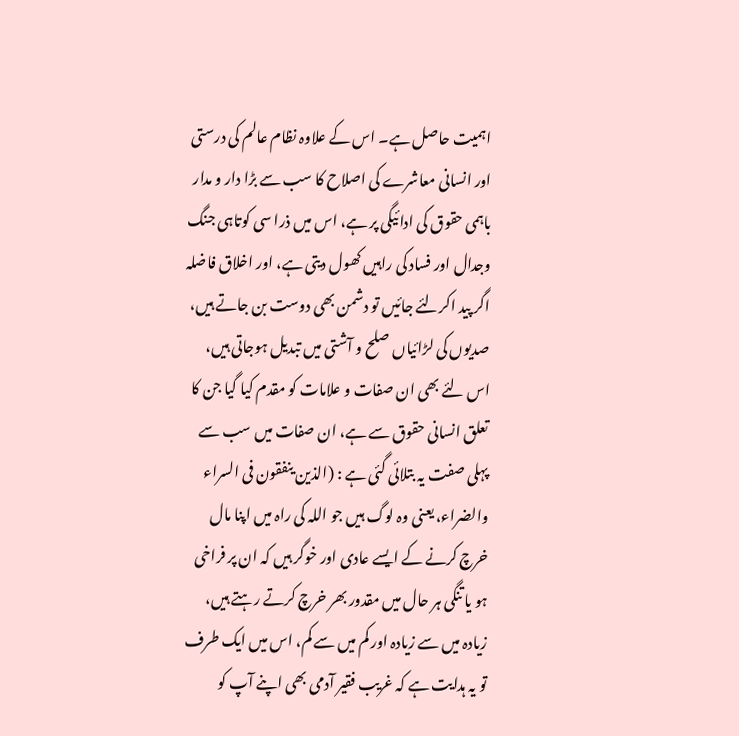اہمیت حاصل ہے۔ اس کے علاوہ نظام عالم کی درستی اور انسانی معاشرے کی اصلاح کا سب سے بڑا دار و مدار باہمی حقوق کی ادائیگی پر ہے، اس میں ذرا سی کوتاہی جنگ وجدال اور فساد کی راہیں کھول دیتی ہے، اور اخلاق فاضلہ اگر پید اکرلئے جائیں تو دشمن بھی دوست بن جاتے ہیں، صدیوں کی لڑائیاں صلح و آشتی میں تبدیل ہوجاتی ہیں، اس لئے بھی ان صفات و علامات کو مقدم کیا گیا جن کا تعلق انسانی حقوق سے ہے، ان صفات میں سب سے پہلی صفت یہ بتلائی گئی ہے : (الذین ینفقون فی السراء والضراء، یعنی وہ لوگ ہیں جو اللہ کی راہ میں اپنا مال خرچ کرنے کے ایسے عادی اور خوگر ہیں کہ ان پر فراخی ہو یا تنگی ہر حال میں مقدور بھر خرچ کرتے رہتے ہیں، زیادہ میں سے زیادہ اور کم میں سے کم، اس میں ایک طرف تو یہ ہدایت ہے کہ غریب فقیر آدمی بھی اپنے آپ کو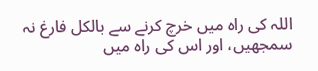اللہ کی راہ میں خرچ کرنے سے بالکل فارغ نہ سمجھیں، اور اس کی راہ میں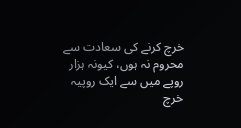خرچ کرنے کی سعادت سے محروم نہ ہوں، کیونہ ہزار روپے میں سے ایک روپیہ خرچ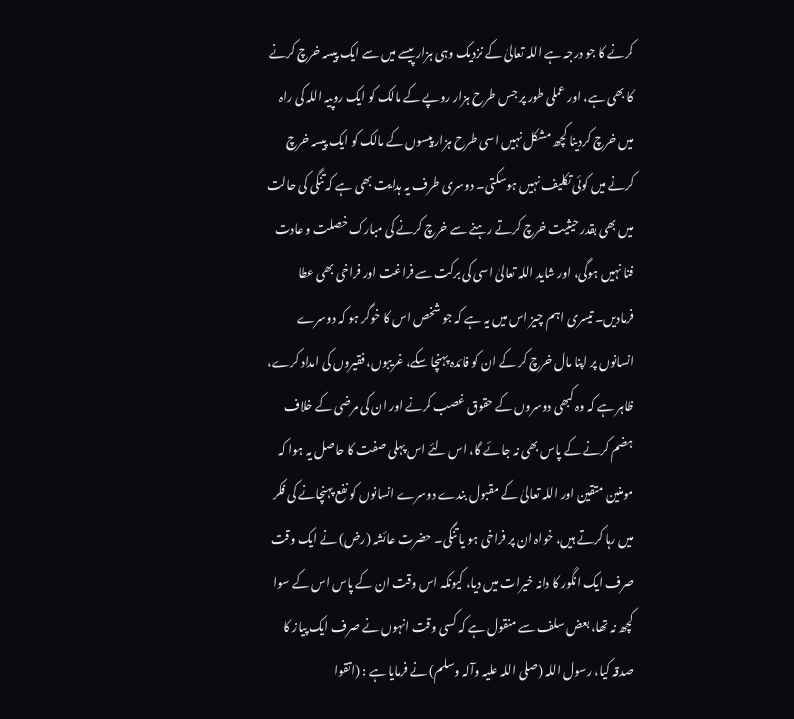کرنے کا جو درجہ ہے اللہ تعالیٰ کے نزدیک وہی ہزار پیسے میں سے ایک پیسہ خرچ کرنے کا بھی ہے، اور عملی طور پر جس طرح ہزار روپے کے مالک کو ایک روپیہ اللہ کی راہ میں خرچ کردینا کچھ مشکل نہیں اسی طرح ہزار پیسوں کے مالک کو ایک پیسہ خرچ کرنے میں کوئی تکلیف نہیں ہوسکتی۔ دوسری طرف یہ ہدایت بھی ہے کہ تنگی کی حالت میں بھی بقدر حیثیت خرچ کرتے رہنے سے خرچ کرنے کی مبارک خصلت و عادت فنا نہیں ہوگی، اور شاید اللہ تعالیٰ اسی کی برکت سے فراغت اور فراخی بھی عطا فرمادیں۔ تیسری اہم چیز اس میں یہ ہے کہ جو شخص اس کا خوگر ہو کہ دوسرے انسانوں پر اپنا مال خرچ کر کے ان کو فائدہ پہنچا سکے، غریبوں، فقیروں کی امداد کرے، ظاہر ہے کہ وہ کبھی دوسروں کے حقوق غصب کرنے اور ان کی مرضی کے خلاف ہضم کرنے کے پاس بھی نہ جائے گا، اس لئے اس پہلی صفت کا حاصل یہ ہوا کہ مومنین متقین اور اللہ تعالیٰ کے مقبول بندے دوسرے انسانوں کو نفع پہنچانے کی فکر میں رہا کرتے ہیں، خواہ ان پر فراخی ہو یا تنگی۔ حضرت عائشہ (رض) نے ایک وقت صرف ایک انگور کا دانہ خیرات میں دیا، کیونکہ اس وقت ان کے پاس اس کے سوا کچھ نہ تھا، بعض سلف سے منقول ہے کہ کسی وقت انہوں نے صرف ایک پیاز کا صدقہ کیا، رسول اللہ (صلی اللہ علیہ وآلہ وسلم) نے فرمایا ہے : (اتقوا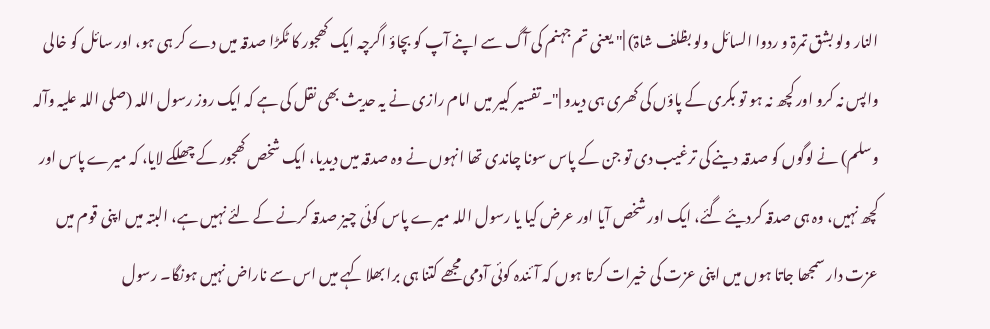النار ولو بشق تمرۃ و ردوا السائل ولو بظلف شاۃ) |" یعنی تم جہنم کی آگ سے اپنے آپ کو بچاؤ اگرچہ ایک کھجور کا ٹکڑا صدقہ میں دے کر ہی ہو، اور سائل کو خالی واپس نہ کرو اور کچھ نہ ہو تو بکری کے پاؤں کی کھری ہی دیدو |"۔ تفسیر کبیر میں امام رازی نے یہ حدیث بھی نقل کی ہے کہ ایک روز رسول اللہ (صلی اللہ علیہ وآلہ وسلم) نے لوگوں کو صدقہ دینے کی ترغیب دی تو جن کے پاس سونا چاندی تھا انہوں نے وہ صدقہ میں دیدیا، ایک شخص کھجور کے چھلکے لایا، کہ میرے پاس اور کچھ نہیں، وہ ہی صدقہ کردیئے گئے، ایک اور شخص آیا اور عرض کیا یا رسول اللہ میرے پاس کوئی چیز صدقہ کرنے کے لئے نہیں ہے، البتہ میں اپنی قوم میں عزت دار سمجھا جاتا ہوں میں اپنی عزت کی خیرات کرتا ہوں کہ آئندہ کوئی آدمی مجھے کتنا ہی برا بھلا کہے میں اس سے ناراض نہیں ہونگا۔ رسول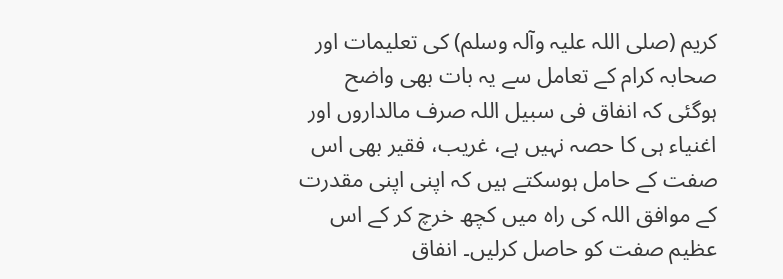کریم (صلی اللہ علیہ وآلہ وسلم) کی تعلیمات اور صحابہ کرام کے تعامل سے یہ بات بھی واضح ہوگئی کہ انفاق فی سبیل اللہ صرف مالداروں اور اغنیاء ہی کا حصہ نہیں ہے، غریب، فقیر بھی اس صفت کے حامل ہوسکتے ہیں کہ اپنی اپنی مقدرت کے موافق اللہ کی راہ میں کچھ خرچ کر کے اس عظیم صفت کو حاصل کرلیں۔ انفاق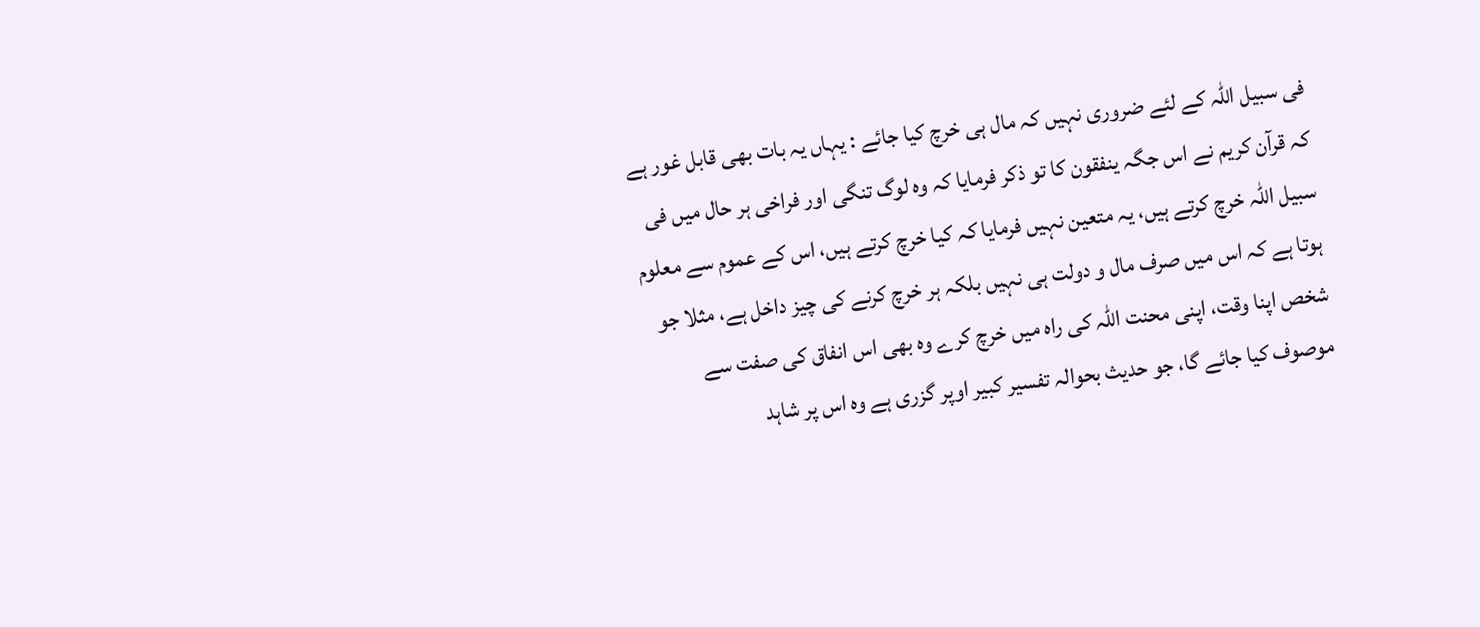فی سبیل اللہ کے لئے ضروری نہیں کہ مال ہی خرچ کیا جائے : یہاں یہ بات بھی قابل غور ہے کہ قرآن کریم نے اس جگہ ینفقون کا تو ذکر فرمایا کہ وہ لوگ تنگی اور فراخی ہر حال میں فی سبیل اللہ خرچ کرتے ہیں، یہ متعین نہیں فرمایا کہ کیا خرچ کرتے ہیں، اس کے عموم سے معلوم ہوتا ہے کہ اس میں صرف مال و دولت ہی نہیں بلکہ ہر خرچ کرنے کی چیز داخل ہے، مثلا جو شخص اپنا وقت، اپنی محنت اللہ کی راہ میں خرچ کرے وہ بھی اس انفاق کی صفت سے موصوف کیا جائے گا، جو حدیث بحوالہ تفسیر کبیر اوپر گزری ہے وہ اس پر شاہد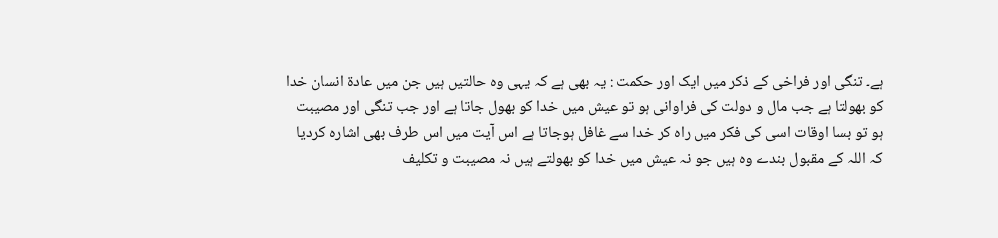ہے۔ تنگی اور فراخی کے ذکر میں ایک اور حکمت : یہ بھی ہے کہ یہی وہ حالتیں ہیں جن میں عادۃ انسان خدا کو بھولتا ہے جب مال و دولت کی فراوانی ہو تو عیش میں خدا کو بھول جاتا ہے اور جب تنگی اور مصیبت ہو تو بسا اوقات اسی کی فکر میں راہ کر خدا سے غافل ہوجاتا ہے اس آیت میں اس طرف بھی اشارہ کردیا کہ اللہ کے مقبول بندے وہ ہیں جو نہ عیش میں خدا کو بھولتے ہیں نہ مصیبت و تکلیف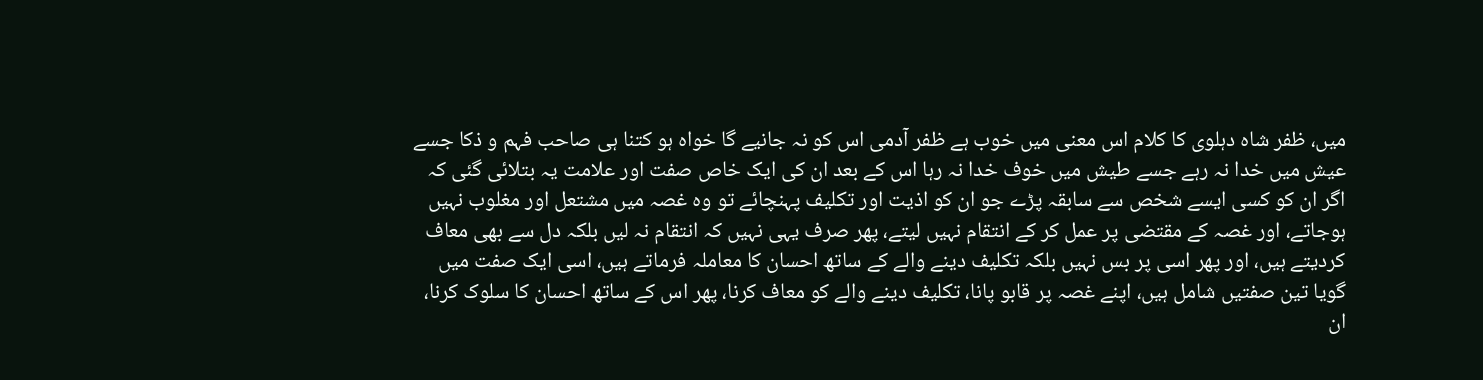میں، ظفر شاہ دہلوی کا کلام اس معنی میں خوب ہے ظفر آدمی اس کو نہ جانیے گا خواہ ہو کتنا ہی صاحب فہم و ذکا جسے عیش میں خدا نہ رہے جسے طیش میں خوف خدا نہ رہا اس کے بعد ان کی ایک خاص صفت اور علامت یہ بتلائی گئی کہ اگر ان کو کسی ایسے شخص سے سابقہ پڑے جو ان کو اذیت اور تکلیف پہنچائے تو وہ غصہ میں مشتعل اور مغلوب نہیں ہوجاتے، اور غصہ کے مقتضی پر عمل کر کے انتقام نہیں لیتے، پھر صرف یہی نہیں کہ انتقام نہ لیں بلکہ دل سے بھی معاف کردیتے ہیں، اور پھر اسی پر بس نہیں بلکہ تکلیف دینے والے کے ساتھ احسان کا معاملہ فرماتے ہیں، اسی ایک صفت میں گویا تین صفتیں شامل ہیں، اپنے غصہ پر قابو پانا، تکلیف دینے والے کو معاف کرنا، پھر اس کے ساتھ احسان کا سلوک کرنا، ان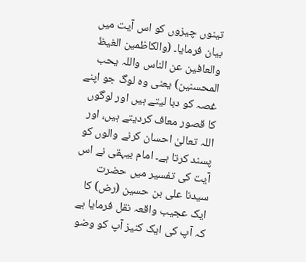تینوں چیزوں کو اس آیت میں بیان فرمایا۔ (والکاظمین الغیظ والعافین عن الناس واللہ یحب المحسنین) یعنی وہ لوگ جو اپنے غصہ کو دبا لیتے ہیں اور لوگوں کا قصور معاف کردیتے ہیں، اور اللہ تعالیٰ احسان کرنے والوں کو پسند کرتا ہے۔ امام بیہقی نے اس آیت کی تفسیر میں حضرت سیدنا علی بن حسین (رض) کا ایک عجیب واقعہ نقل فرمایا ہے کہ آپ کی ایک کنیز آپ کو وضو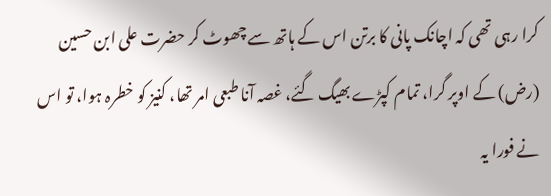کرا رہی تھی کہ اچانک پانی کا برتن اس کے ہاتھ سے چھوٹ کر حضرت علی ابن حسین (رض) کے اوپر گرا، تمام کپڑے بھیگ گئے، غصہ آنا طبعی امر تھا، کنیز کو خطرہ ہوا، تو اس نے فورا یہ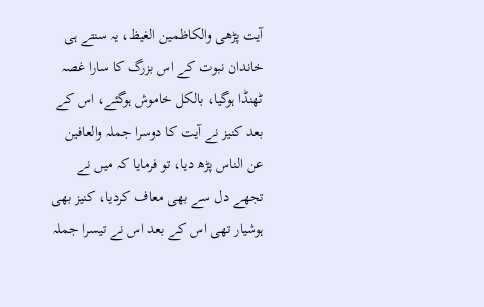آیت پڑھی والکاظمین الغیظ، یہ سنتے ہی خاندان نبوت کے اس بزرگ کا سارا غصہ ٹھنڈا ہوگیا، بالکل خاموش ہوگئے، اس کے بعد کنیز نے آیت کا دوسرا جملہ والعافین عن الناس پڑھ دیا، تو فرمایا کہ میں نے تجھے دل سے بھی معاف کردیا، کنیز بھی ہوشیار تھی اس کے بعد اس نے تیسرا جملہ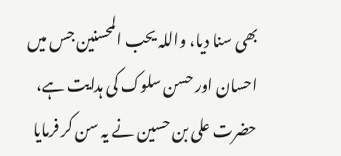بھی سنا دیا، واللہ یحب المحسنین جس میں احسان اور حسن سلوک کی ہدایت ہے، حضرت علی بن حسین نے یہ سن کر فرمایا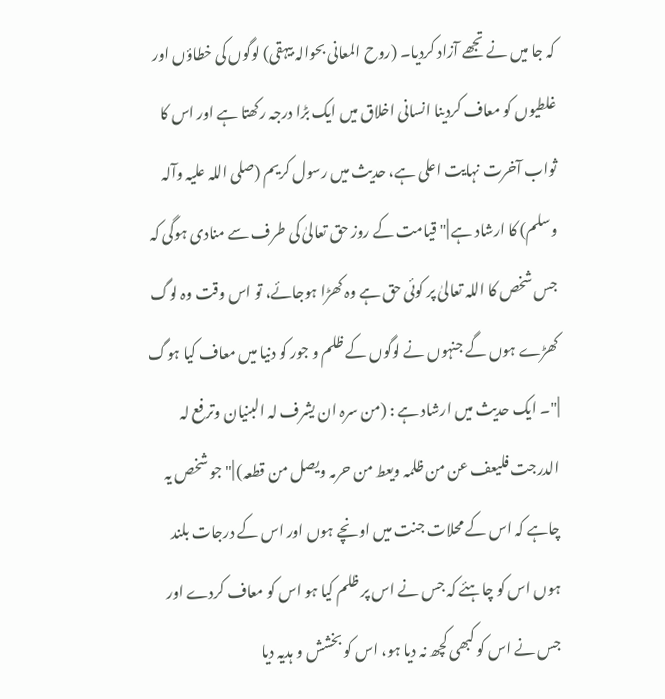کہ جا میں نے تجھے آزاد کردیا۔ (روح المعانی بحوالہ بیہقی) لوگوں کی خطاؤں اور غلطیوں کو معاف کردینا انسانی اخلاق میں ایک بڑا درجہ رکھتا ہے اور اس کا ثواب آخرت نہایت اعلی ہے، حدیث میں رسول کریم (صلی اللہ علیہ وآلہ وسلم) کا ارشاد ہے |" قیامت کے روز حق تعالیٰ کی طرف سے منادی ہوگی کہ جس شخص کا اللہ تعالیٰ پر کوئی حق ہے وہ کھڑا ہوجائے، تو اس وقت وہ لوگ کھڑے ہوں گے جنہوں نے لوگوں کے ظلم و جور کو دنیا میں معاف کیا ہوگ |"۔ ایک حدیث میں ارشاد ہے : (من سرہ ان یشرف لہ البنیان وترفع لہ الدرجت فلیعف عن من ظلمہ ویعط من حرمہ ویصل من قطعہ) |" جو شخص یہ چاہے کہ اس کے محلات جنت میں اونچے ہوں اور اس کے درجات بلند ہوں اس کو چاہئے کہ جس نے اس پر ظلم کیا ہو اس کو معاف کردے اور جس نے اس کو کبھی کچھ نہ دیا ہو، اس کو بخشش و ہدیہ دیا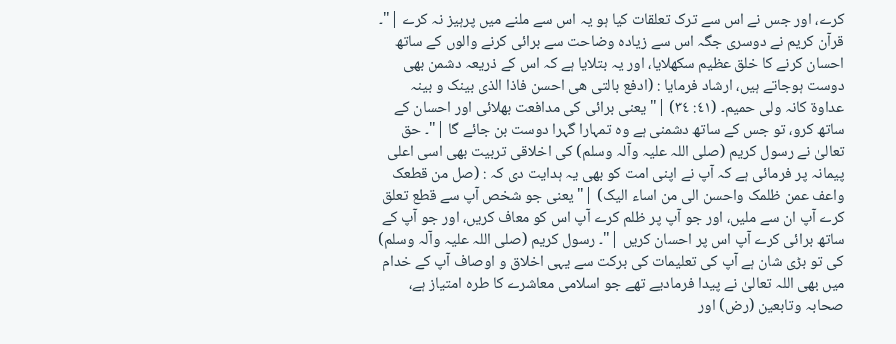کرے، اور جس نے اس سے ترک تعلقات کیا ہو یہ اس سے ملنے میں پرہیز نہ کرے |"۔ قرآن کریم نے دوسری جگہ اس سے زیادہ وضاحت سے برائی کرنے والوں کے ساتھ احسان کرنے کا خلق عظیم سکھلایا، اور یہ بتلایا ہے کہ اس کے ذریعہ دشمن بھی دوست ہوجاتے ہیں، ارشاد فرمایا : (ادفع بالتی ھی احسن فاذا الذی بینک و بینہ عداوۃ کانہ ولی حمیم۔ (٤١: ٣٤) |" یعنی برائی کی مدافعت بھلائی اور احسان کے ساتھ کرو، تو جس کے ساتھ دشمنی ہے وہ تمہارا گہرا دوست بن جائے گا |"۔ حق تعالیٰ نے رسول کریم (صلی اللہ علیہ وآلہ وسلم) کی اخلاقی تربیت بھی اسی اعلی پیمانہ پر فرمائی ہے کہ آپ نے اپنی امت کو بھی یہ ہدایت دی کہ : (صل من قطعک واعف عمن ظلمک واحسن الی من اساء الیک) |" یعنی جو شخص آپ سے قطع تعلق کرے آپ ان سے ملیں، اور جو آپ پر ظلم کرے آپ اس کو معاف کریں، اور جو آپ کے ساتھ برائی کرے آپ اس پر احسان کریں |"۔ رسول کریم (صلی اللہ علیہ وآلہ وسلم) کی تو بڑی شان ہے آپ کی تعلیمات کی برکت سے یہی اخلاق و اوصاف آپ کے خدام میں بھی اللہ تعالیٰ نے پیدا فرمادیے تھے جو اسلامی معاشرے کا طرہ امتیاز ہے، صحابہ وتابعین (رض) اور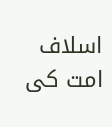اسلاف امت کی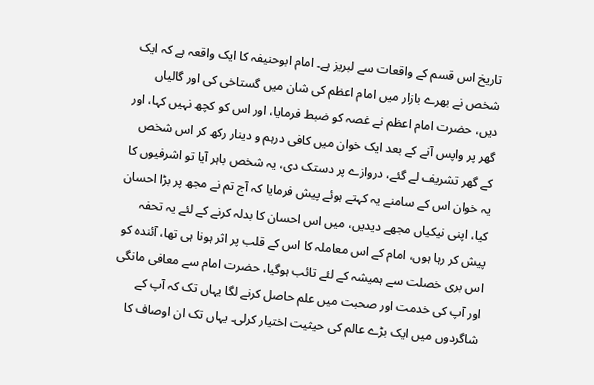تاریخ اس قسم کے واقعات سے لبریز ہے۔ امام ابوحنیفہ کا ایک واقعہ ہے کہ ایک شخص نے بھرے بازار میں امام اعظم کی شان میں گستاخی کی اور گالیاں دیں، حضرت امام اعظم نے غصہ کو ضبط فرمایا، اور اس کو کچھ نہیں کہا، اور گھر پر واپس آنے کے بعد ایک خوان میں کافی درہم و دینار رکھ کر اس شخص کے گھر تشریف لے گئے، دروازے پر دستک دی، یہ شخص باہر آیا تو اشرفیوں کا یہ خوان اس کے سامنے یہ کہتے ہوئے پیش فرمایا کہ آج تم نے مجھ پر بڑا احسان کیا، اپنی نیکیاں مجھے دیدیں، میں اس احسان کا بدلہ کرنے کے لئے یہ تحفہ پیش کر رہا ہوں، امام کے اس معاملہ کا اس کے قلب پر اثر ہونا ہی تھا، آئندہ کو اس بری خصلت سے ہمیشہ کے لئے تائب ہوگیا، حضرت امام سے معافی مانگی اور آپ کی خدمت اور صحبت میں علم حاصل کرنے لگا یہاں تک کہ آپ کے شاگردوں میں ایک بڑے عالم کی حیثیت اختیار کرلی۔ یہاں تک ان اوصاف کا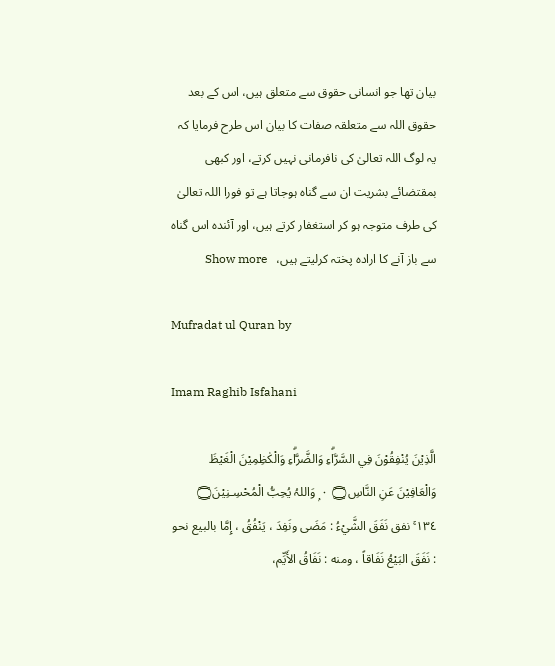بیان تھا جو انسانی حقوق سے متعلق ہیں، اس کے بعد حقوق اللہ سے متعلقہ صفات کا بیان اس طرح فرمایا کہ یہ لوگ اللہ تعالیٰ کی نافرمانی نہیں کرتے، اور کبھی بمقتضائے بشریت ان سے گناہ ہوجاتا ہے تو فورا اللہ تعالیٰ کی طرف متوجہ ہو کر استغفار کرتے ہیں، اور آئندہ اس گناہ سے باز آنے کا ارادہ پختہ کرلیتے ہیں،   Show more

Mufradat ul Quran by

Imam Raghib Isfahani

الَّذِيْنَ يُنْفِقُوْنَ فِي السَّرَّاۗءِ وَالضَّرَّاۗءِ وَالْكٰظِمِيْنَ الْغَيْظَ وَالْعَافِيْنَ عَنِ النَّاسِ۝ ٠ ۭ وَاللہُ يُحِبُّ الْمُحْسِـنِيْنَ۝ ١٣٤ ۚ نفق نَفَقَ الشَّيْءُ : مَضَى ونَفِدَ ، يَنْفُقُ ، إِمَّا بالبیع نحو : نَفَقَ البَيْعُ نَفَاقاً ، ومنه : نَفَاقُ الأَيِّم،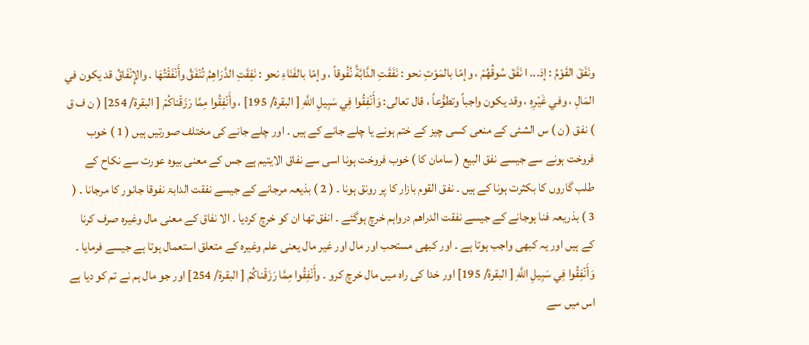ونَفَقَ القَوْمُ : إذ... ا نَفَقَ سُوقُهُمْ ، وإمّا بالمَوْتِ نحو : نَفَقَتِ الدَّابَّةُ نُفُوقاً ، وإمّا بالفَنَاءِ نحو : نَفِقَتِ الدَّرَاهِمُ تُنْفَقُ وأَنْفَقْتُهَا . والإِنْفَاقُ قد يكون في المَالِ ، وفي غَيْرِهِ ، وقد يكون واجباً وتطوُّعاً ، قال تعالی: وَأَنْفِقُوا فِي سَبِيلِ اللَّهِ [ البقرة/ 195] ، وأَنْفِقُوا مِمَّا رَزَقْناكُمْ [ البقرة/ 254] ( ن ف ق ) نفق ( ن ) س الشئی کے منعی کسی چیز کے ختم ہونے یا چلے جانے کے ہیں ۔ اور چلے جانے کی مختلف صورتیں ہیں ( 1 ) خوب فروخت ہونے سے جیسے نفق البیع ( سامان کا ) خوب فروخت ہونا اسی سے نفاق الایتیم ہے جس کے معنی بیوہ عورت سے نکاح کے طلب گاروں کا بکثرت ہونا کے ہیں ۔ نفق القوم بازار کا پر رونق ہونا ۔ ( 2 ) بذیعہ مرجانے کے جیسے نفقت الدابۃ نفوقا جانور کا مرجانا ۔ ( 3 ) بذریعہ فنا ہوجانے کے جیسے نفقت الدراھم درواہم خرچ ہوگئے ۔ انفق تھا ان کو خرچ کردیا ۔ الا نفاق کے معنی مال وغیرہ صرف کرنا کے ہیں اور یہ کبھی واجب ہوتا ہے ۔ اور کبھی مستحب اور مال اور غیر مال یعنی علم وغیرہ کے متعلق استعمال ہوتا ہے جیسے فرمایا ۔ وَأَنْفِقُوا فِي سَبِيلِ اللَّهِ [ البقرة/ 195] اور خدا کی راہ میں مال خرچ کرو ۔ وأَنْفِقُوا مِمَّا رَزَقْناكُمْ [ البقرة/ 254] اور جو مال ہم نے تم کو دیا ہے اس میں سے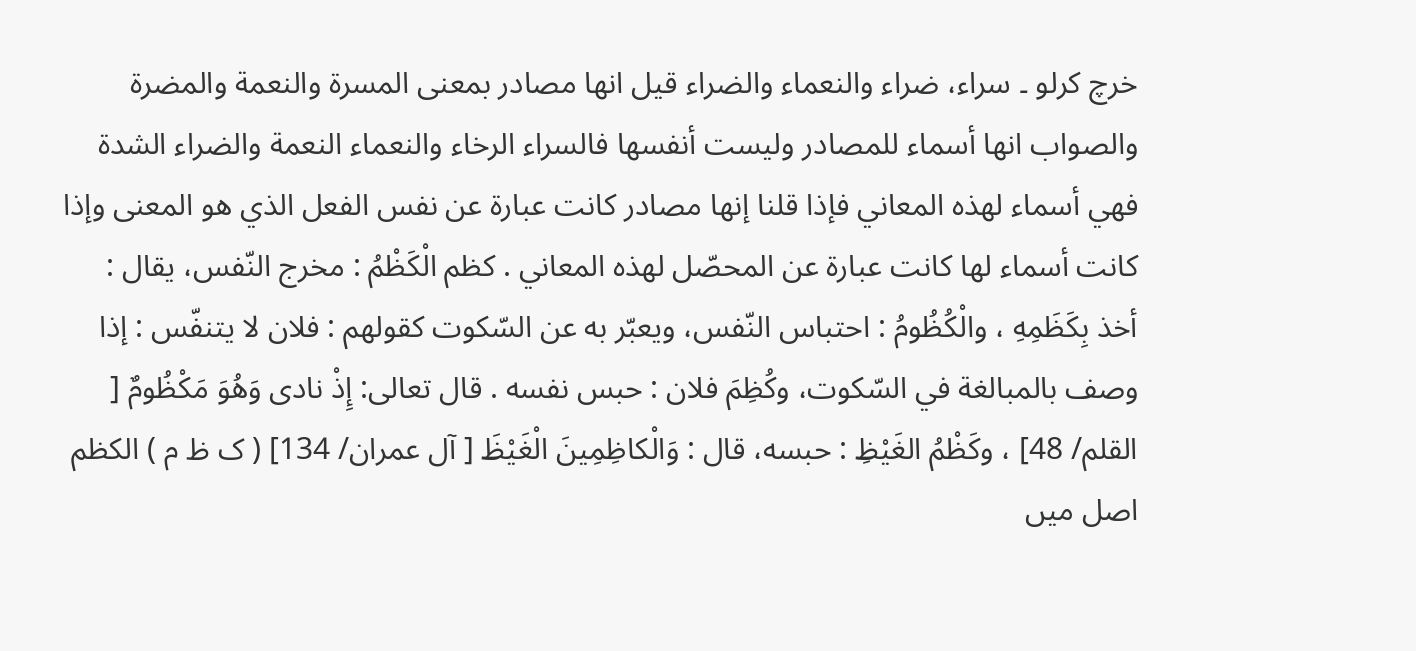خرچ کرلو ۔ سراء، ضراء والنعماء والضراء قيل انها مصادر بمعنی المسرة والنعمة والمضرة والصواب انها أسماء للمصادر ولیست أنفسها فالسراء الرخاء والنعماء النعمة والضراء الشدة فهي أسماء لهذه المعاني فإذا قلنا إنها مصادر کانت عبارة عن نفس الفعل الذي هو المعنی وإذا کانت أسماء لها کانت عبارة عن المحصّل لهذه المعاني . كظم الْكَظْمُ : مخرج النّفس، يقال : أخذ بِكَظَمِهِ ، والْكُظُومُ : احتباس النّفس، ويعبّر به عن السّكوت کقولهم : فلان لا يتنفّس : إذا وصف بالمبالغة في السّكوت، وكُظِمَ فلان : حبس نفسه . قال تعالی: إِذْ نادی وَهُوَ مَكْظُومٌ [ القلم/ 48] ، وكَظْمُ الغَيْظِ : حبسه، قال : وَالْكاظِمِينَ الْغَيْظَ [ آل عمران/ 134] ( ک ظ م ) الکظم اصل میں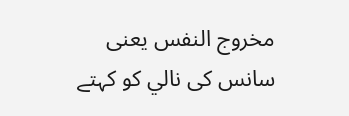مخروج النفس یعنی سانس کی نالي کو کہتے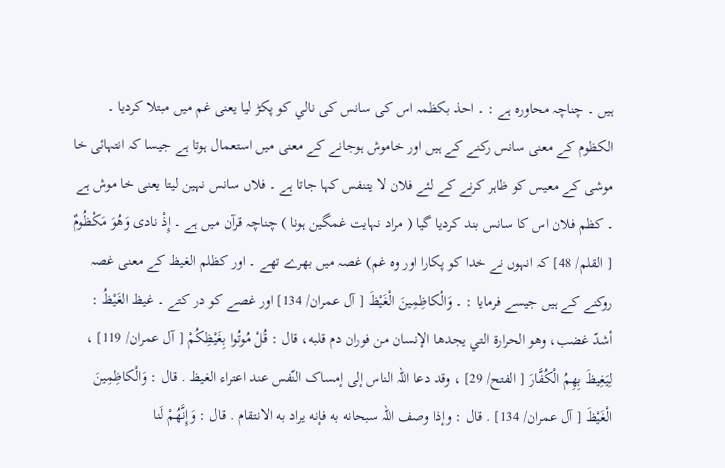ہیں ۔ چناچہ محاورہ ہے : ۔ احذ بکظمہ اس کی سانس کی نالي کو پکڑ لیا یعنی غم میں مبتلا کردیا ۔ الکظوم کے معنی سانس رکنے کے ہیں اور خاموش ہوجانے کے معنی میں استعمال ہوتا ہے جیسا کہ انتہائی خا موشی کے معیس کو ظاہر کرنے کے لئے فلان لا یتنفس کہا جاتا ہے ۔ فلاں سانس نہین لیتا یعنی خا موش ہے ۔ کظم فلان اس کا سانس بند کردیا گیا ( مراد نہایت غمگین ہونا ) چناچہ قرآن میں ہے ۔ إِذْ نادی وَهُوَ مَكْظُومٌ [ القلم/ 48] کہ انہوں نے خدا کو پکارا اور وہ غم) غصہ میں بھرے تھے ۔ اور کظلم الغیظ کے معنی غصہ روکنے کے ہیں جیسے فرمایا : ۔ وَالْكاظِمِينَ الْغَيْظَ [ آل عمران/ 134] اور غصے کو در کتے ۔ غيظ الغَيْظُ : أشدّ غضب، وهو الحرارة التي يجدها الإنسان من فوران دم قلبه، قال : قُلْ مُوتُوا بِغَيْظِكُمْ [ آل عمران/ 119] ، لِيَغِيظَ بِهِمُ الْكُفَّارَ [ الفتح/ 29] ، وقد دعا اللہ الناس إلى إمساک النّفس عند اعتراء الغیظ . قال : وَالْكاظِمِينَ الْغَيْظَ [ آل عمران/ 134] . قال : وإذا وصف اللہ سبحانه به فإنه يراد به الانتقام . قال : وَإِنَّهُمْ لَنا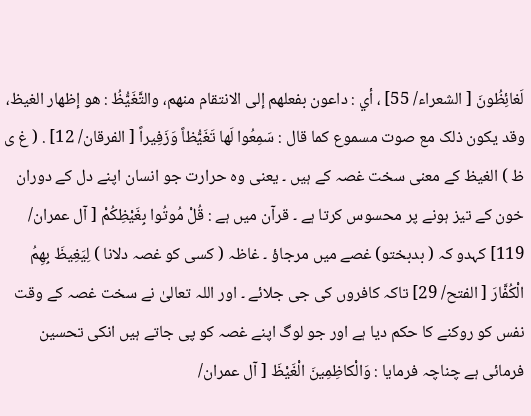لَغائِظُونَ [ الشعراء/ 55] ، أي : داعون بفعلهم إلى الانتقام منهم، والتَّغَيُّظُ : هو إظهار الغیظ، وقد يكون ذلک مع صوت مسموع کما قال : سَمِعُوا لَها تَغَيُّظاً وَزَفِيراً [ الفرقان/ 12] . ( غ ی ظ ) الغیظ کے معنی سخت غصہ کے ہیں ۔ یعنی وہ حرارت جو انسان اپنے دل کے دوران خون کے تیز ہونے پر محسوس کرتا ہے ۔ قرآن میں ہے : قُلْ مُوتُوا بِغَيْظِكُمْ [ آل عمران/ 119] کہدو کہ ( بدبختو) غصے میں مرجاؤ ۔ غاظہ ( کسی کو غصہ دلانا ) لِيَغِيظَ بِهِمُ الْكُفَّارَ [ الفتح/ 29] تاکہ کافروں کی جی جلائے ۔ اور اللہ تعالیٰ نے سخت غصہ کے وقت نفس کو روکنے کا حکم دیا ہے اور جو لوگ اپنے غصہ کو پی جاتے ہیں انکی تحسین فرمائی ہے چناچہ فرمایا : وَالْكاظِمِينَ الْغَيْظَ [ آل عمران/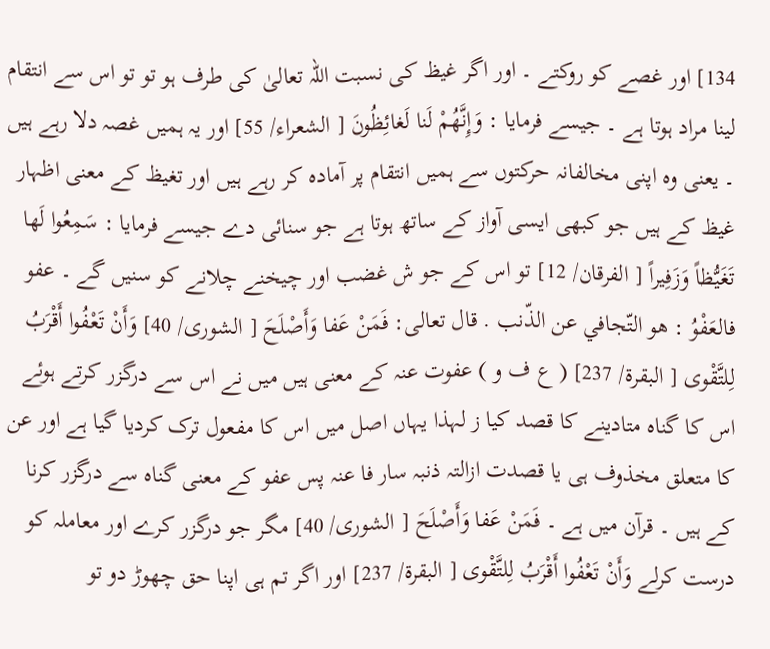134] اور غصے کو روکتے ۔ اور اگر غیظ کی نسبت اللہ تعالیٰ کی طرف ہو تو تو اس سے انتقام لینا مراد ہوتا ہے ۔ جیسے فرمایا : وَإِنَّهُمْ لَنا لَغائِظُونَ [ الشعراء/ 55] اور یہ ہمیں غصہ دلا رہے ہیں ۔ یعنی وہ اپنی مخالفانہ حرکتوں سے ہمیں انتقام پر آمادہ کر رہے ہیں اور تغیظ کے معنی اظہار غیظ کے ہیں جو کبھی ایسی آواز کے ساتھ ہوتا ہے جو سنائی دے جیسے فرمایا : سَمِعُوا لَها تَغَيُّظاً وَزَفِيراً [ الفرقان/ 12] تو اس کے جو ش غضب اور چیخنے چلانے کو سنیں گے ۔ عفو فالعَفْوُ : هو التّجافي عن الذّنب . قال تعالی: فَمَنْ عَفا وَأَصْلَحَ [ الشوری/ 40] وَأَنْ تَعْفُوا أَقْرَبُ لِلتَّقْوى [ البقرة/ 237] ( ع ف و ) عفوت عنہ کے معنی ہیں میں نے اس سے درگزر کرتے ہوئے اس کا گناہ متادینے کا قصد کیا ز لہذا یہاں اصل میں اس کا مفعول ترک کردیا گیا ہے اور عن کا متعلق مخذوف ہی یا قصدت ازالتہ ذنبہ سار فا عنہ پس عفو کے معنی گناہ سے درگزر کرنا کے ہیں ۔ قرآن میں ہے ۔ فَمَنْ عَفا وَأَصْلَحَ [ الشوری/ 40] مگر جو درگزر کرے اور معاملہ کو درست کرلے وَأَنْ تَعْفُوا أَقْرَبُ لِلتَّقْوى [ البقرة/ 237] اور اگر تم ہی اپنا حق چھوڑ دو تو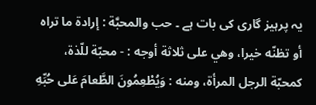یہ پرہیز گاری کی بات ہے ۔ حب والمحبَّة : إرادة ما تراه أو تظنّه خيرا، وهي علی ثلاثة أوجه : - محبّة للّذة، کمحبّة الرجل المرأة، ومنه : وَيُطْعِمُونَ الطَّعامَ عَلى حُبِّهِ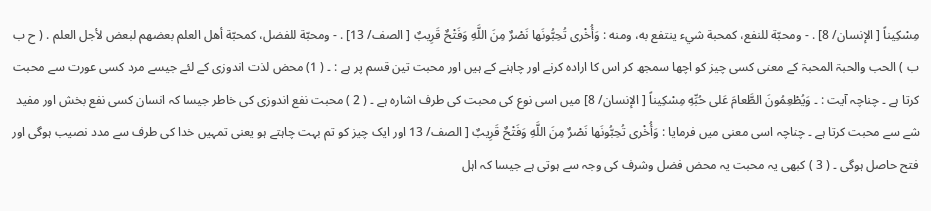مِسْكِيناً [ الإنسان/ 8] . - ومحبّة للنفع، کمحبة شيء ينتفع به، ومنه : وَأُخْرى تُحِبُّونَها نَصْرٌ مِنَ اللَّهِ وَفَتْحٌ قَرِيبٌ [ الصف/ 13] . - ومحبّة للفضل، کمحبّة أهل العلم بعضهم لبعض لأجل العلم . ( ح ب ب ) الحب والحبۃ المحبۃ کے معنی کسی چیز کو اچھا سمجھ کر اس کا ارادہ کرنے اور چاہنے کے ہیں اور محبت تین قسم پر ہے : ۔ ( 1) محض لذت اندوزی کے لئے جیسے مرد کسی عورت سے محبت کرتا ہے ۔ چناچہ آیت : ۔ وَيُطْعِمُونَ الطَّعامَ عَلى حُبِّهِ مِسْكِيناً [ الإنسان/ 8] میں اسی نوع کی محبت کی طرف اشارہ ہے ۔ ( 2 ) محبت نفع اندوزی کی خاطر جیسا کہ انسان کسی نفع بخش اور مفید شے سے محبت کرتا ہے ۔ چناچہ اسی معنی میں فرمایا : وَأُخْرى تُحِبُّونَها نَصْرٌ مِنَ اللَّهِ وَفَتْحٌ قَرِيبٌ [ الصف/ 13 اور ایک چیز کو تم بہت چاہتے ہو یعنی تمہیں خدا کی طرف سے مدد نصیب ہوگی اور فتح حاصل ہوگی ۔ ( 3 ) کبھی یہ محبت یہ محض فضل وشرف کی وجہ سے ہوتی ہے جیسا کہ اہل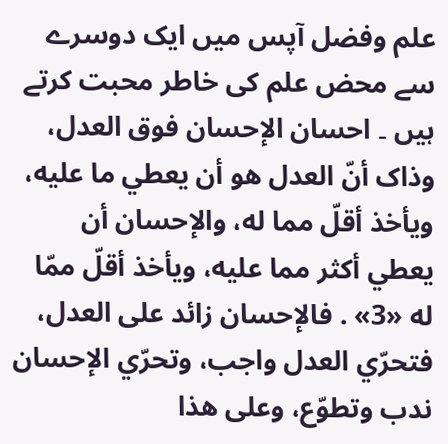علم وفضل آپس میں ایک دوسرے سے محض علم کی خاطر محبت کرتے ہیں ۔ احسان الإحسان فوق العدل، وذاک أنّ العدل هو أن يعطي ما عليه، ويأخذ أقلّ مما له، والإحسان أن يعطي أكثر مما عليه، ويأخذ أقلّ ممّا له «3» . فالإحسان زائد علی العدل، فتحرّي العدل واجب، وتحرّي الإحسان ندب وتطوّع، وعلی هذا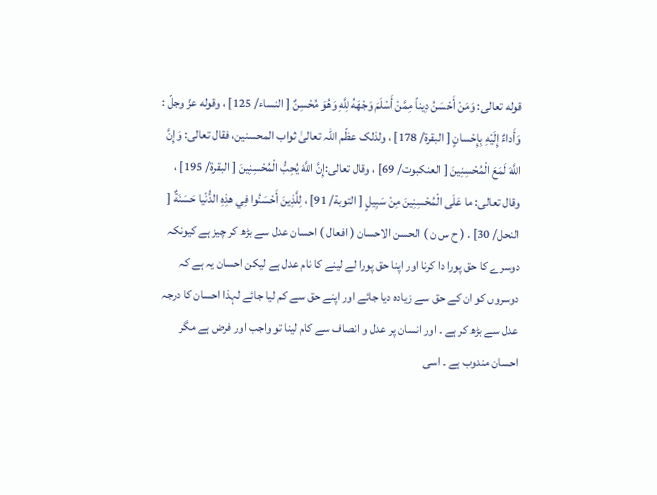قوله تعالی: وَمَنْ أَحْسَنُ دِيناً مِمَّنْ أَسْلَمَ وَجْهَهُ لِلَّهِ وَهُوَ مُحْسِنٌ [ النساء/ 125] ، وقوله عزّ وجلّ : وَأَداءٌ إِلَيْهِ بِإِحْسانٍ [ البقرة/ 178] ، ولذلک عظّم اللہ تعالیٰ ثواب المحسنین، فقال تعالی: وَإِنَّ اللَّهَ لَمَعَ الْمُحْسِنِينَ [ العنکبوت/ 69] ، وقال تعالی:إِنَّ اللَّهَ يُحِبُّ الْمُحْسِنِينَ [ البقرة/ 195] ، وقال تعالی: ما عَلَى الْمُحْسِنِينَ مِنْ سَبِيلٍ [ التوبة/ 91] ، لِلَّذِينَ أَحْسَنُوا فِي هذِهِ الدُّنْيا حَسَنَةٌ [ النحل/ 30] . ( ح س ن ) الحسن الاحسان ( افعال ) احسان عدل سے بڑھ کر چیز ہے کیونکہ دوسرے کا حق پورا دا کرنا اور اپنا حق پورا لے لینے کا نام عدل ہے لیکن احسان یہ ہے کہ دوسروں کو ان کے حق سے زیادہ دیا جائے اور اپنے حق سے کم لیا جائے لہذا احسان کا درجہ عدل سے بڑھ کر ہے ۔ اور انسان پر عدل و انصاف سے کام لینا تو واجب اور فرض ہے مگر احسان مندوب ہے ۔ اسی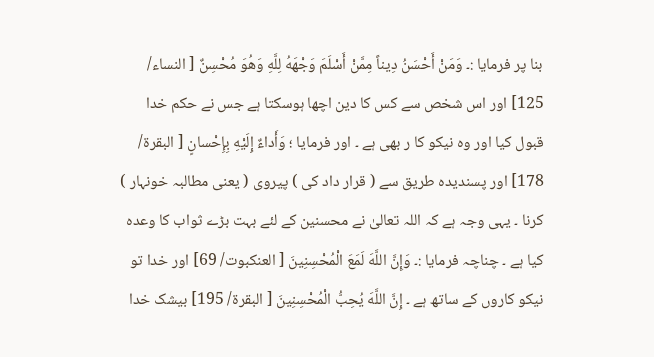بنا پر فرمایا :۔ وَمَنْ أَحْسَنُ دِيناً مِمَّنْ أَسْلَمَ وَجْهَهُ لِلَّهِ وَهُوَ مُحْسِنٌ [ النساء/ 125] اور اس شخص سے کس کا دین اچھا ہوسکتا ہے جس نے حکم خدا قبول کیا اور وہ نیکو کا ر بھی ہے ۔ اور فرمایا ؛ وَأَداءٌ إِلَيْهِ بِإِحْسانٍ [ البقرة/ 178] اور پسندیدہ طریق سے ( قرار داد کی ) پیروی ( یعنی مطالبہ خونہار ) کرنا ۔ یہی وجہ ہے کہ اللہ تعالیٰ نے محسنین کے لئے بہت بڑے ثواب کا وعدہ کیا ہے ۔ چناچہ فرمایا :۔ وَإِنَّ اللَّهَ لَمَعَ الْمُحْسِنِينَ [ العنکبوت/ 69] اور خدا تو نیکو کاروں کے ساتھ ہے ۔ إِنَّ اللَّهَ يُحِبُّ الْمُحْسِنِينَ [ البقرة/ 195] بیشک خدا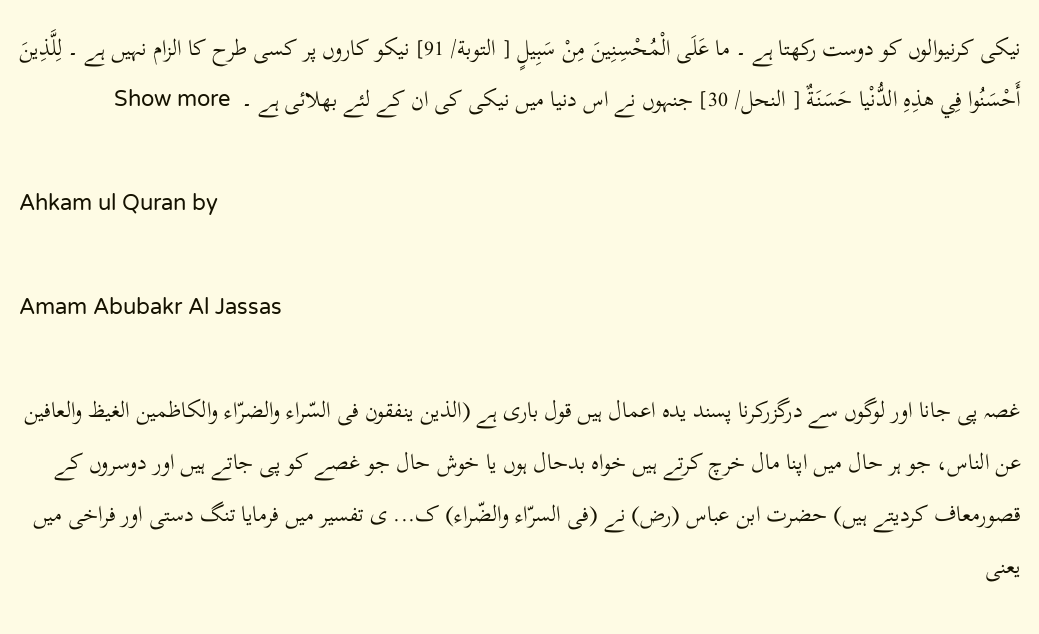نیکی کرنیوالوں کو دوست رکھتا ہے ۔ ما عَلَى الْمُحْسِنِينَ مِنْ سَبِيلٍ [ التوبة/ 91] نیکو کاروں پر کسی طرح کا الزام نہیں ہے ۔ لِلَّذِينَ أَحْسَنُوا فِي هذِهِ الدُّنْيا حَسَنَةٌ [ النحل/ 30] جنہوں نے اس دنیا میں نیکی کی ان کے لئے بھلائی ہے ۔  Show more

Ahkam ul Quran by

Amam Abubakr Al Jassas

غصہ پی جانا اور لوگوں سے درگزرکرنا پسند یدہ اعمال ہیں قول باری ہے (الذین ینفقون فی السّراء والضرّاء والکاظمین الغیظ والعافین عن الناس، جو ہر حال میں اپنا مال خرچ کرتے ہیں خواہ بدحال ہوں یا خوش حال جو غصے کو پی جاتے ہیں اور دوسروں کے قصورمعاف کردیتے ہیں) حضرت ابن عباس (رض) نے (فی السرّاء والضّراء) ک... ی تفسیر میں فرمایا تنگ دستی اور فراخی میں یعنی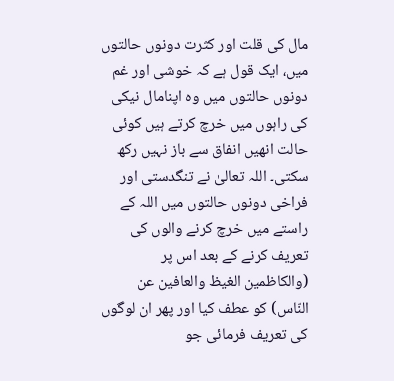مال کی قلت اور کثرت دونوں حالتوں میں، ایک قول ہے کہ خوشی اور غم دونوں حالتوں میں وہ اپنامال نیکی کی راہوں میں خرچ کرتے ہیں کوئی حالت انھیں انفاق سے باز نہیں رکھ سکتی۔ اللہ تعالیٰ نے تنگدستی اور فراخی دونوں حالتوں میں اللہ کے راستے میں خرچ کرنے والوں کی تعریف کرنے کے بعد اس پر (والکاظمین الغیظ والعافین عن النّاس) کو عطف کیا اور پھر ان لوگوں کی تعریف فرمائی جو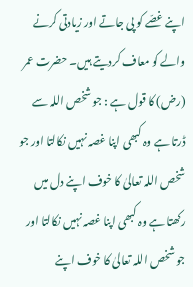اپنے غصّے کو پی جاتے اور زیادتی کرنے والے کو معاف کردیتے ہیں۔ حضرت عمر (رض) کا قول ہے : جو شخص اللہ سے ڈرتا ہے وہ کبھی اپنا غصہ نہیں نکالتا اور جو شخص اللہ تعالیٰ کا خوف اپنے دل میں رکھتا ہے وہ کبھی اپنا غصہ نہیں نکالتا اور جو شخص اللہ تعالیٰ کا خوف اپنے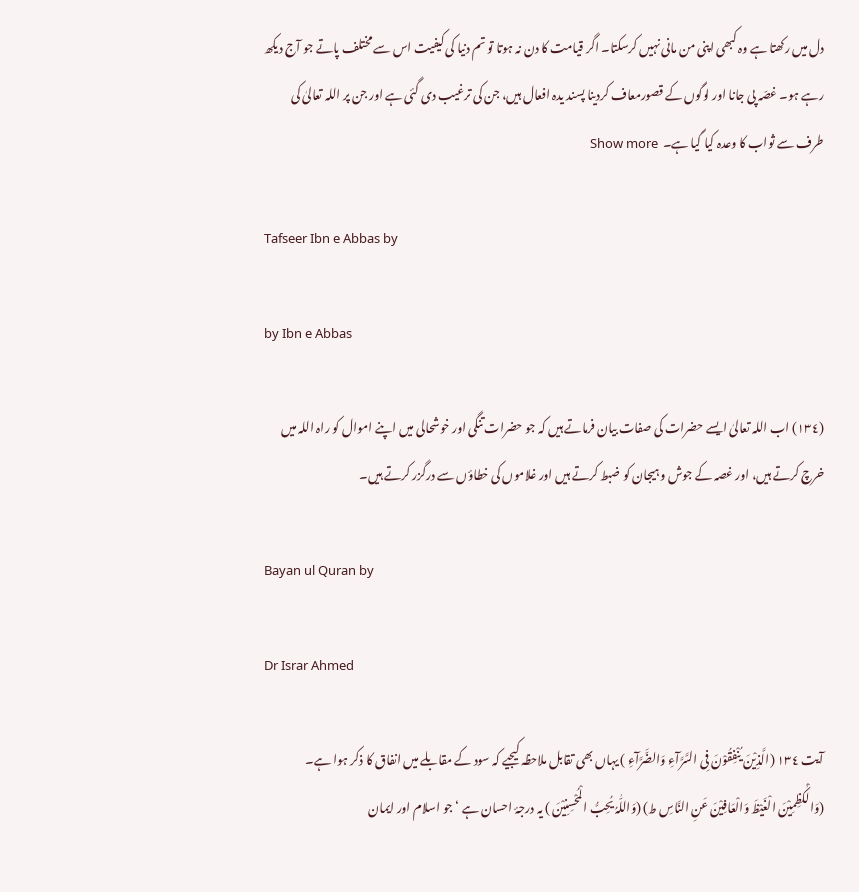دل میں رکھتا ہے وہ کبھی اپنی من مانی نہیں کرسکتا۔ اگر قیامت کا دن نہ ہوتا تو تم دنیا کی کیفیت اس سے مختلف پاتے جو آج دیکھ رہے ہو۔ غصّہ پی جانا اور لوگوں کے قصورمعاف کردینا پسند یدہ افعال ہیں، جن کی ترغیب دی گئی ہے اور جن پر اللہ تعالیٰ کی طرف سے ثواب کا وعدہ کیا گیا ہے۔  Show more

Tafseer Ibn e Abbas by

by Ibn e Abbas

(١٣٤) اب اللہ تعالیٰ ایسے حضرات کی صفات بیان فرماتے ہیں کہ جو حضرات تنگی اور خوشحالی میں اپنے اموال کو راہ اللہ میں خرچ کرتے ہیں، اور غصہ کے جوش وہیجان کو ضبط کرتے ہیں اور غلاموں کی خطاؤں سے درگزر کرتے ہیں۔

Bayan ul Quran by

Dr Israr Ahmed

آیت ١٣٤ (الَّذِیْنَ یُنْفِقُوْنَ فِی السَّرَّآءِ وَالضَّرَّآءِ ) یہاں بھی تقابل ملاحظہ کیجیے کہ سود کے مقابلے میں انفاق کا ذکر ہوا ہے۔ (وَالْکٰظِمِیْنَ الْغَیْظَ وَالْعَافِیْنَ عَنِ النَّاسِ ط) (وَاللّٰہُ یُحِبُّ الْمُحْسِنِیْنَ ) یہ درجۂ احسان ہے ‘ جو اسلام اور ایمان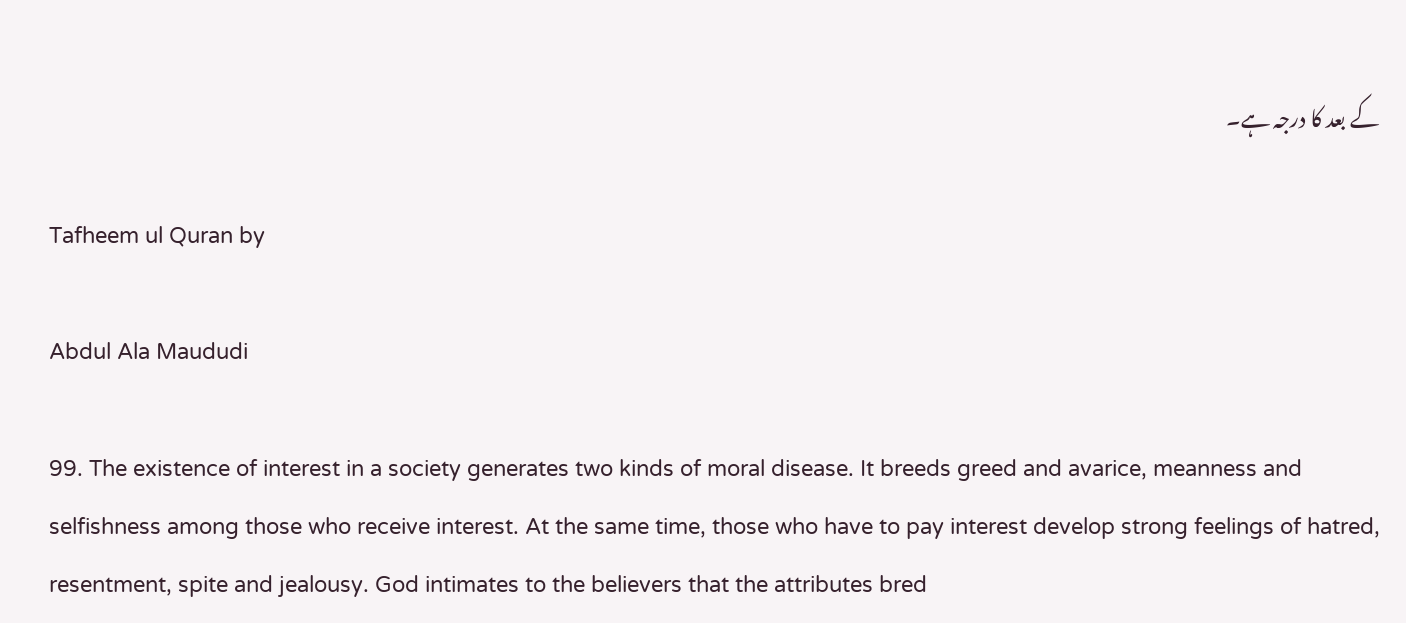کے بعد کا درجہ ہے۔

Tafheem ul Quran by

Abdul Ala Maududi

99. The existence of interest in a society generates two kinds of moral disease. It breeds greed and avarice, meanness and selfishness among those who receive interest. At the same time, those who have to pay interest develop strong feelings of hatred, resentment, spite and jealousy. God intimates to the believers that the attributes bred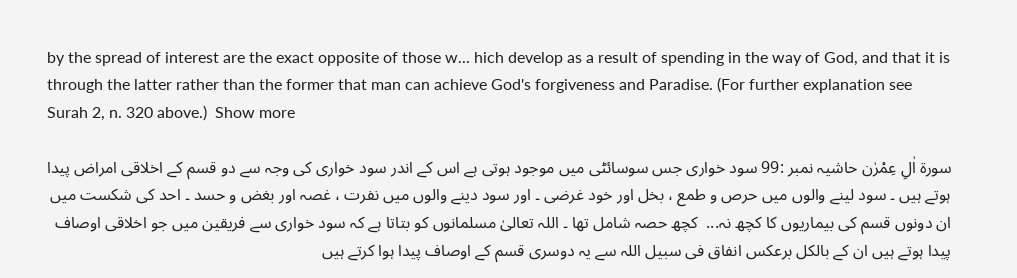by the spread of interest are the exact opposite of those w... hich develop as a result of spending in the way of God, and that it is through the latter rather than the former that man can achieve God's forgiveness and Paradise. (For further explanation see Surah 2, n. 320 above.)  Show more

سورة اٰلِ عِمْرٰن حاشیہ نمبر :99 سود خواری جس سوسائٹی میں موجود ہوتی ہے اس کے اندر سود خواری کی وجہ سے دو قسم کے اخلاقی امراض پیدا ہوتے ہیں ۔ سود لینے والوں میں حرص و طمع ، بخل اور خود غرضی ۔ اور سود دینے والوں میں نفرت ، غصہ اور بغض و حسد ۔ احد کی شکست میں ان دونوں قسم کی بیماریوں کا کچھ نہ...  کچھ حصہ شامل تھا ۔ اللہ تعالیٰ مسلمانوں کو بتاتا ہے کہ سود خواری سے فریقین میں جو اخلاقی اوصاف پیدا ہوتے ہیں ان کے بالکل برعکس انفاق فی سبیل اللہ سے یہ دوسری قسم کے اوصاف پیدا ہوا کرتے ہیں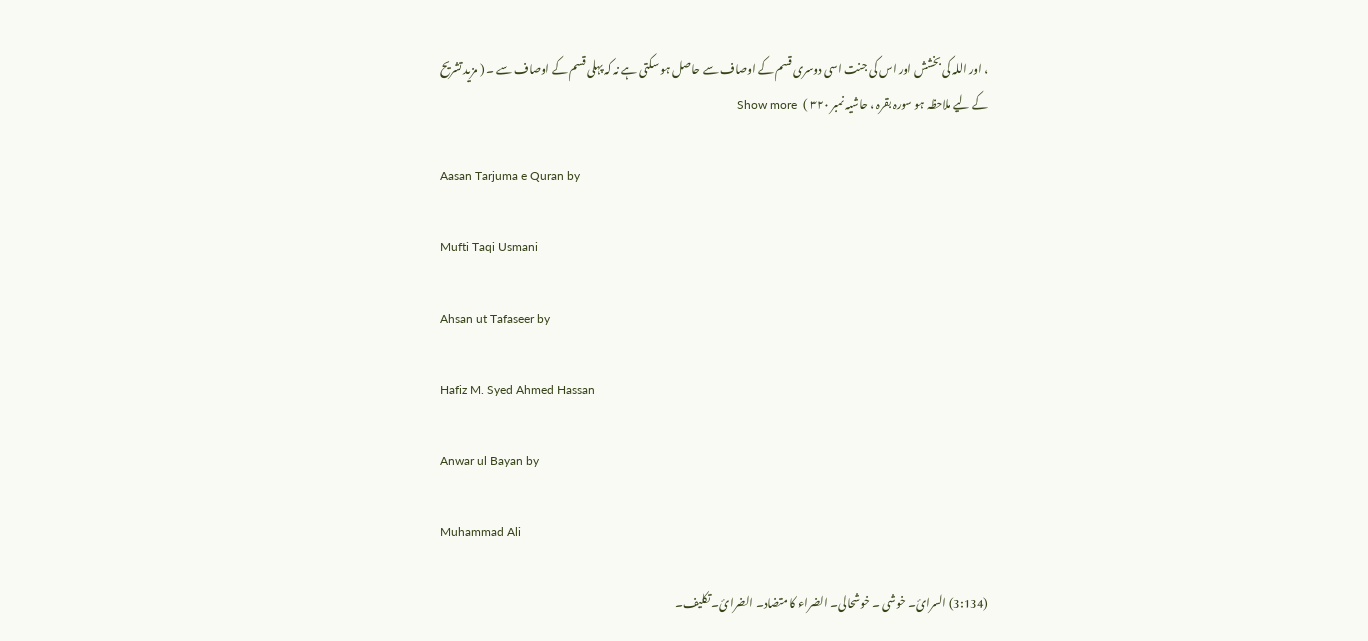، اور اللہ کی بخشش اور اس کی جنت اسی دوسری قسم کے اوصاف سے حاصل ہو سکتی ہے نہ کہ پہلی قسم کے اوصاف سے ۔ ( مزید تشریح کے لیے ملاحظہ ہو سورہ بقرہ ، حاشیہ نمبر ۳۲۰ )   Show more

Aasan Tarjuma e Quran by

Mufti Taqi Usmani

Ahsan ut Tafaseer by

Hafiz M. Syed Ahmed Hassan

Anwar ul Bayan by

Muhammad Ali

(3:134) السرائ۔ خوشی ۔ خوشحالی۔ الضراء کا متضاد۔ الضرائ۔ تکلیف۔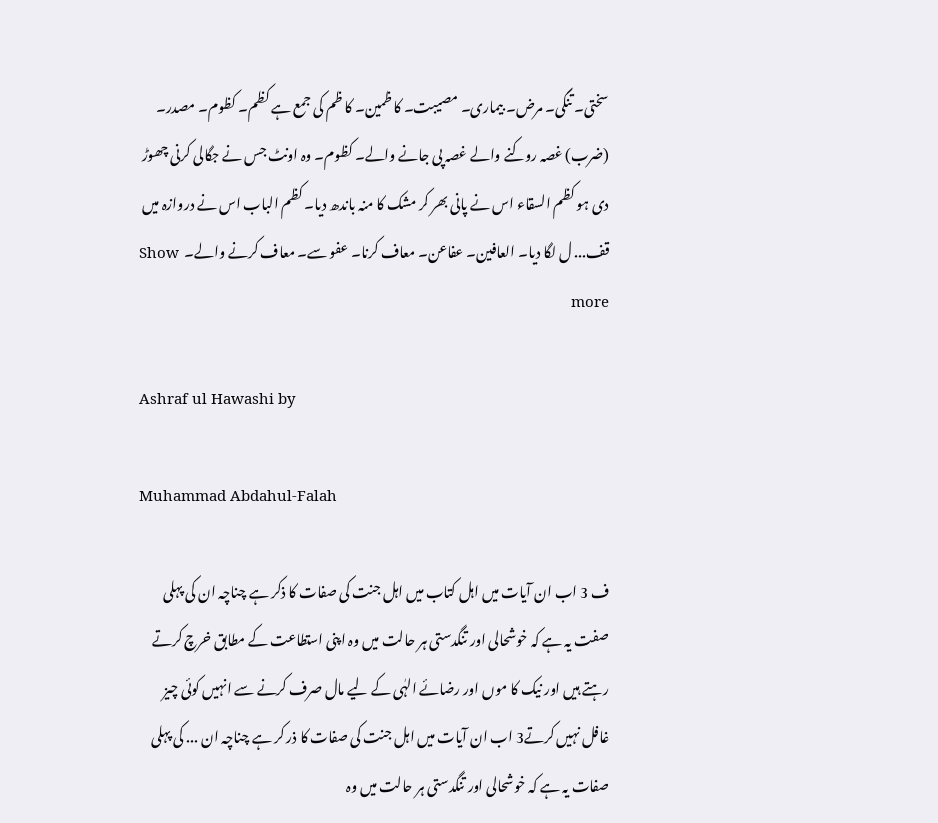سختی۔ تنگی۔ مرض۔ بیماری۔ مصیبت۔ کا ظمین۔ کا ظم کی جمع ہے کظم۔ کظوم۔ مصدر۔ (ضرب) غصہ روکنے والے غصہ پی جانے والے۔ کظوم۔ وہ اونٹ جس نے جگالی کرنی چھوڑ دی ہو کظم السقاء اس نے پانی بھر کر مشک کا منہ باندھ دیا۔ کظم الباب اس نے دروازہ میں قف... ل لگا دیا۔ العافین۔ عفاعن۔ معاف کرنا۔ عفو سے۔ معاف کرنے والے۔  Show more

Ashraf ul Hawashi by

Muhammad Abdahul-Falah

ف 3 اب ان آیات میں اہل کتاب میں اہل جنت کی صفات کا ذکر ہے چناچہ ان کی پہلی صفت یہ ہے کہ خوشحالی اور تنگدستی ہر حالت میں وہ اپنی استطاعت کے مطابق خرچ کرتے رہتے ہیں اور نیک کا موں اور رضائے الہٰی کے لیے مال صرف کرنے سے انہیں کوئی چیز غافل نہیں کرتے3 اب ان آیات میں اہل جنت کی صفات کا ذر کر ہے چناچہ ان ... کی پہلی صفات یہ ہے کہ خوشحالی اور تنگدستی ہر حالت میں وہ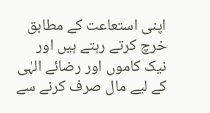اپنی استعاعت کے مطابق خرچ کرتے رہتے ہیں اور نیک کاموں اور رضائے الہٰی کے لیے مال صرف کرنے سے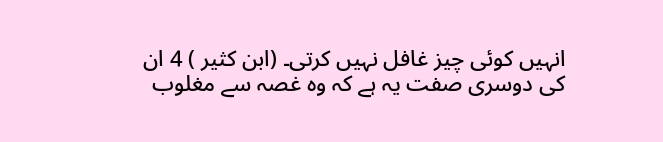انہیں کوئی چیز غافل نہیں کرتی۔ (ابن کثیر ) 4 ان کی دوسری صفت یہ ہے کہ وہ غصہ سے مغلوب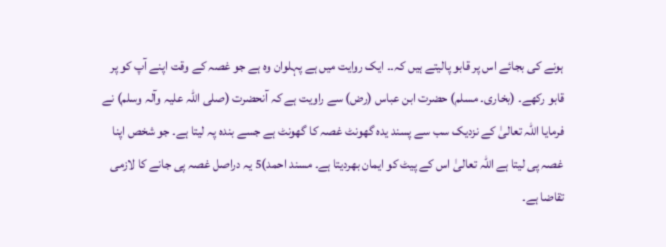ہونے کی بجائے اس پر قابو پالیتے ہیں کہ۔۔ ایک روایت میں ہے پہلوان وہ ہے جو غصہ کے وقت اپنے آپ کو پر قابو رکھے۔ (بخاری۔ مسلم) حضرت ابن عباس (رض) سے راویت ہے کہ آنحضرت (صلی اللہ علیہ وآلہ وسلم) نے فرمایا اللہ تعالیٰ کے نزدیک سب سے پسند یدہ گھونٹ غصہ کا گھونٹ ہے جسے بندہ پہ لیتا ہے۔ جو شخص اپنا غصہ پی لیتا ہے اللہ تعالیٰ اس کے پیٹ کو ایمان بھردیتا ہے۔ مسند احمد)5 یہ دراصل غصہ پی جانے کا لازمی تقاضا ہے۔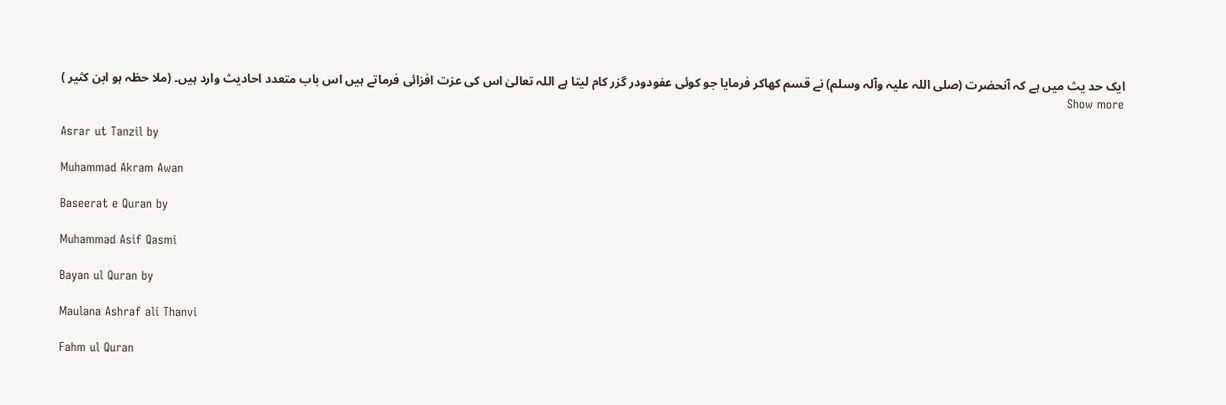ایک حد یث میں ہے کہ آنحضرت (صلی اللہ علیہ وآلہ وسلم) نے قسم کھاکر فرمایا جو کوئی عفودودر گزر کام لیتا ہے اللہ تعالیٰ اس کی عزت افزائی فرماتے ہیں اس باب متعدد احادیث وارد ہیں۔ (ملا حظہ ہو ابن کثیر )  Show more

Asrar ut Tanzil by

Muhammad Akram Awan

Baseerat e Quran by

Muhammad Asif Qasmi

Bayan ul Quran by

Maulana Ashraf ali Thanvi

Fahm ul Quran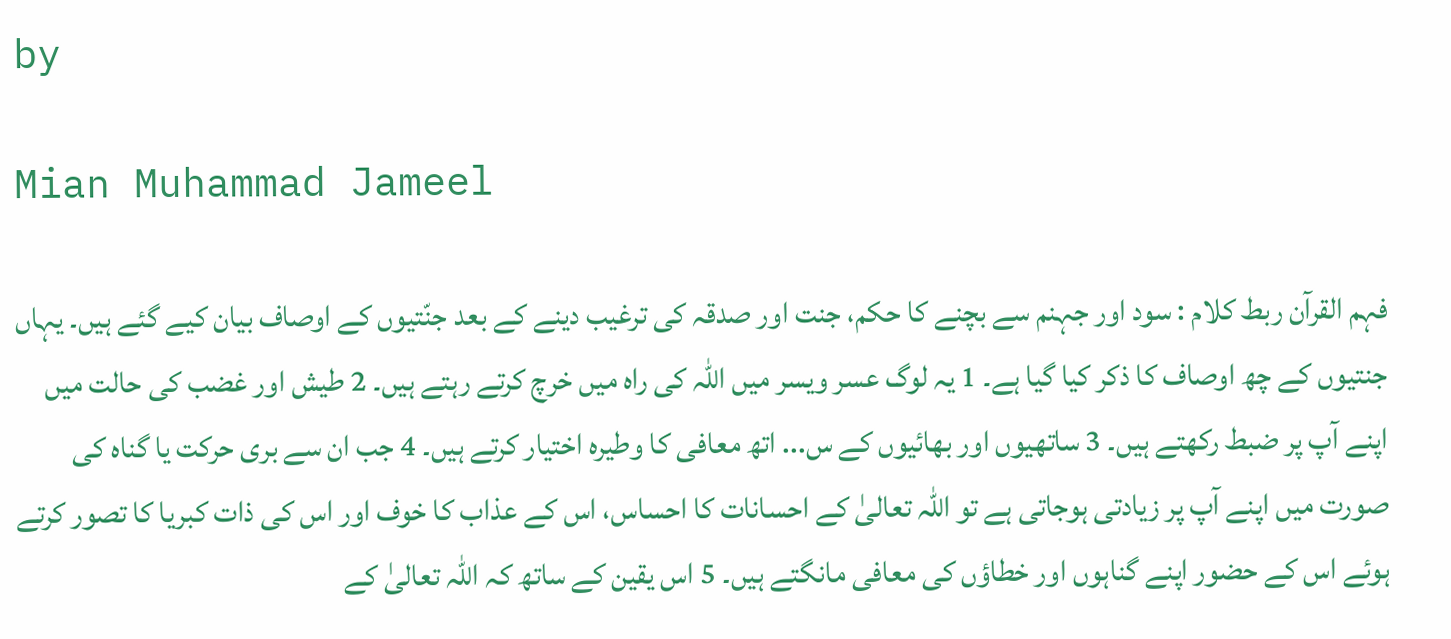by

Mian Muhammad Jameel

فہم القرآن ربط کلام : سود اور جہنم سے بچنے کا حکم، جنت اور صدقہ کی ترغیب دینے کے بعد جنّتیوں کے اوصاف بیان کیے گئے ہیں۔ یہاں جنتیوں کے چھ اوصاف کا ذکر کیا گیا ہے۔ 1 یہ لوگ عسر ویسر میں اللہ کی راہ میں خرچ کرتے رہتے ہیں۔ 2 طیش اور غضب کی حالت میں اپنے آپ پر ضبط رکھتے ہیں۔ 3 ساتھیوں اور بھائیوں کے س... اتھ معافی کا وطیرہ اختیار کرتے ہیں۔ 4 جب ان سے بری حرکت یا گناہ کی صورت میں اپنے آپ پر زیادتی ہوجاتی ہے تو اللہ تعالیٰ کے احسانات کا احساس، اس کے عذاب کا خوف اور اس کی ذات کبریا کا تصور کرتے ہوئے اس کے حضور اپنے گناہوں اور خطاؤں کی معافی مانگتے ہیں۔ 5 اس یقین کے ساتھ کہ اللہ تعالیٰ کے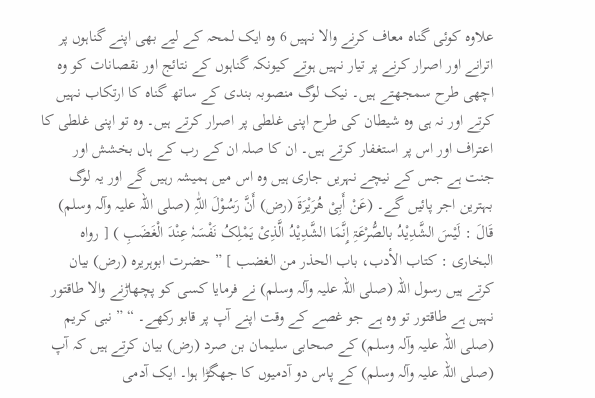علاوہ کوئی گناہ معاف کرنے والا نہیں 6 وہ ایک لمحہ کے لیے بھی اپنے گناہوں پر اترانے اور اصرار کرنے پر تیار نہیں ہوتے کیونکہ گناہوں کے نتائج اور نقصانات کو وہ اچھی طرح سمجھتے ہیں۔ نیک لوگ منصوبہ بندی کے ساتھ گناہ کا ارتکاب نہیں کرتے اور نہ ہی وہ شیطان کی طرح اپنی غلطی پر اصرار کرتے ہیں۔ وہ تو اپنی غلطی کا اعتراف اور اس پر استغفار کرتے ہیں۔ ان کا صلہ ان کے رب کے ہاں بخشش اور جنت ہے جس کے نیچے نہریں جاری ہیں وہ اس میں ہمیشہ رہیں گے اور یہ لوگ بہترین اجر پائیں گے۔ (عَنْ أَبِیْ ھُرَیْرَۃَ (رض) أَنَّ رَسُوْلَ اللّٰہِ (صلی اللہ علیہ وآلہ وسلم) قَالَ : لَیْسَ الشَّدِیْدُ بالصُّرْعَۃِ إِنَّمَا الشَّدِیْدُ الَّذِیْ یَمْلِکُ نَفْسَہٗ عِنْدَ الْغَضَبِ ) [ رواہ البخاری : کتاب الأدب، باب الحذر من الغضب ] ” حضرت ابوہریرہ (رض) بیان کرتے ہیں رسول اللہ (صلی اللہ علیہ وآلہ وسلم) نے فرمایا کسی کو پچھاڑنے والا طاقتور نہیں ہے طاقتور تو وہ ہے جو غصے کے وقت اپنے آپ پر قابو رکھے۔ “ ” نبی کریم (صلی اللہ علیہ وآلہ وسلم) کے صحابی سلیمان بن صرد (رض) بیان کرتے ہیں کہ آپ (صلی اللہ علیہ وآلہ وسلم) کے پاس دو آدمیوں کا جھگڑا ہوا۔ ایک آدمی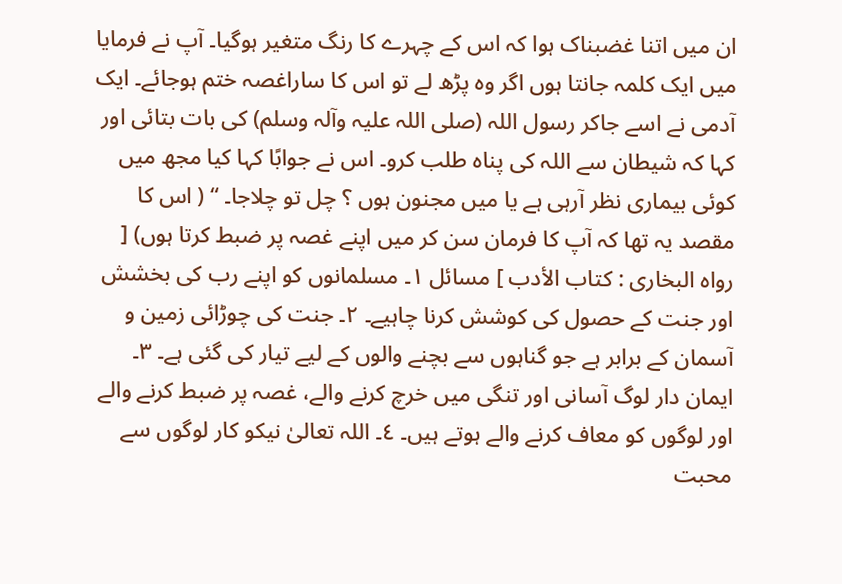ان میں اتنا غضبناک ہوا کہ اس کے چہرے کا رنگ متغیر ہوگیا۔ آپ نے فرمایا میں ایک کلمہ جانتا ہوں اگر وہ پڑھ لے تو اس کا ساراغصہ ختم ہوجائے۔ ایک آدمی نے اسے جاکر رسول اللہ (صلی اللہ علیہ وآلہ وسلم) کی بات بتائی اور کہا کہ شیطان سے اللہ کی پناہ طلب کرو۔ اس نے جوابًا کہا کیا مجھ میں کوئی بیماری نظر آرہی ہے یا میں مجنون ہوں ؟ چل تو چلاجا۔ “ ( اس کا مقصد یہ تھا کہ آپ کا فرمان سن کر میں اپنے غصہ پر ضبط کرتا ہوں) [ رواہ البخاری : کتاب الأدب ] مسائل ١۔ مسلمانوں کو اپنے رب کی بخشش اور جنت کے حصول کی کوشش کرنا چاہیے۔ ٢۔ جنت کی چوڑائی زمین و آسمان کے برابر ہے جو گناہوں سے بچنے والوں کے لیے تیار کی گئی ہے۔ ٣۔ ایمان دار لوگ آسانی اور تنگی میں خرچ کرنے والے، غصہ پر ضبط کرنے والے اور لوگوں کو معاف کرنے والے ہوتے ہیں۔ ٤۔ اللہ تعالیٰ نیکو کار لوگوں سے محبت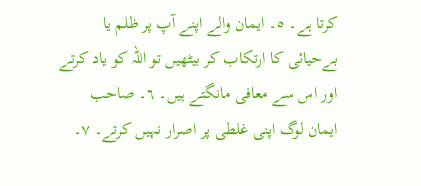کرتا ہے۔ ٥۔ ایمان والے اپنے آپ پر ظلم یا بےحیائی کا ارتکاب کر بیٹھیں تو اللہ کو یاد کرتے اور اس سے معافی مانگتے ہیں۔ ٦۔ صاحب ایمان لوگ اپنی غلطی پر اصرار نہیں کرتے۔ ٧۔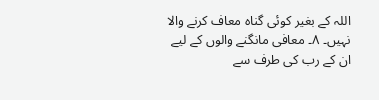اللہ کے بغیر کوئی گناہ معاف کرنے والا نہیں۔ ٨۔ معافی مانگنے والوں کے لیے ان کے رب کی طرف سے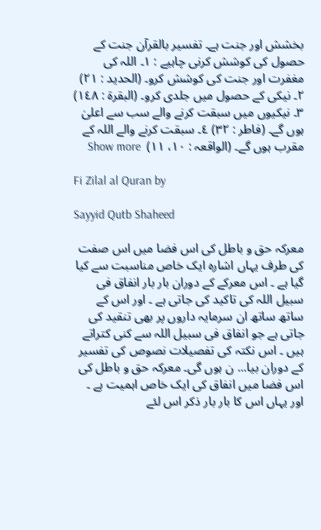بخشش اور جنت ہے۔ تفسیر بالقرآن جنت کے حصول کی کوشش کرنی چاہیے : ١۔ اللہ کی مغفرت اور جنت کی کوشش کرو۔ (الحدید : ٢١) ٢۔ نیکی کے حصول میں جلدی کرو۔ (البقرۃ : ١٤٨) ٣۔ نیکیوں میں سبقت کرنے والے سب سے اعلیٰ ہوں گے۔ (فاطر : ٣٢) ٤۔ سبقت کرنے والے اللہ کے مقرب ہوں گے۔ (الواقعہ : ١٠، ١١)  Show more

Fi Zilal al Quran by

Sayyid Qutb Shaheed

معرکہ حق و باطل کی اس فضا میں اس صفت کی طرف یہاں اشارہ ایک خاص مناسبت سے کیا گیا ہے ۔ اس معرکے کے دوران بار بار انفاق فی سبیل اللہ کی تاکید کی جاتی ہے ۔ اور اس کے ساتھ ساتھ ان سرمایہ داروں پر بھی تنقید کی جاتی ہے جو انفاق فی سبیل اللہ سے کنی کتراتے ہیں ۔ اس نکتہ کی تفصیلات نصوص کی تفسیر کے دوران بیا... ن ہوں گی۔ معرکہ حق و باطل کی اس فضا میں انفاق کی ایک خاص اہمیت ہے ۔ اور یہاں اس کا بار بار ذکر اس لئے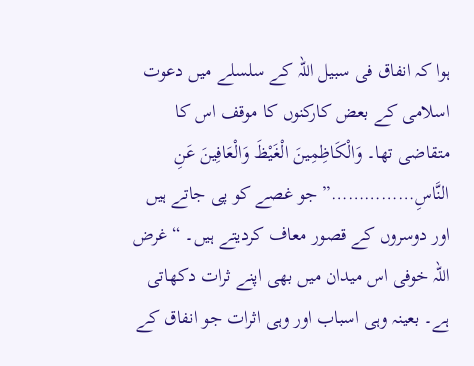ہوا کہ انفاق فی سبیل اللہ کے سلسلے میں دعوت اسلامی کے بعض کارکنوں کا موقف اس کا متقاضی تھا۔ وَالْكَاظِمِينَ الْغَيْظَ وَالْعَافِينَ عَنِ النَّاسِ……………” جو غصے کو پی جاتے ہیں اور دوسروں کے قصور معاف کردیتے ہیں۔ “ غرض اللہ خوفی اس میدان میں بھی اپنے ثرات دکھاتی ہے۔ بعینہ وہی اسباب اور وہی اثرات جو انفاق کے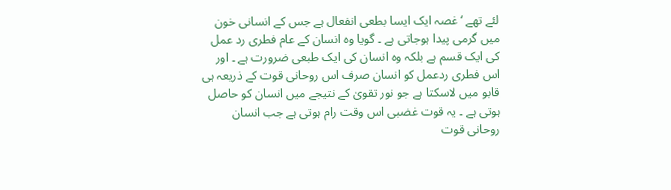لئے تھے ‘ غصہ ایک ایسا بطعی انفعال ہے جس کے انسانی خون میں گرمی پیدا ہوجاتی ہے ۔ گویا وہ انسان کے عام فطری رد عمل کی ایک قسم ہے بلکہ وہ انسان کی ایک طبعی ضرورت ہے ۔ اور اس فطری ردعمل کو انسان صرف اس روحانی قوت کے ذریعہ ہی قابو میں لاسکتا ہے جو نور تقویٰ کے نتیجے میں انسان کو حاصل ہوتی ہے ۔ یہ قوت غضبی اس وقت رام ہوتی ہے جب انسان روحانی قوت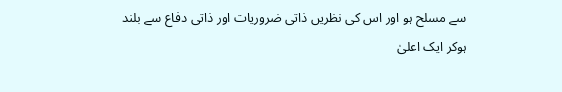سے مسلح ہو اور اس کی نظریں ذاتی ضروریات اور ذاتی دفاع سے بلند ہوکر ایک اعلیٰ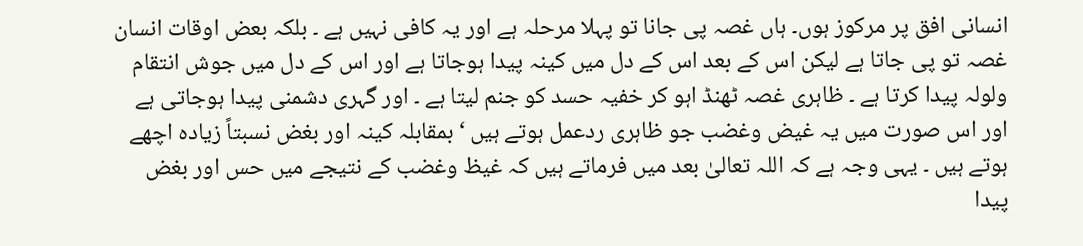انسانی افق پر مرکوز ہوں۔ ہاں غصہ پی جانا تو پہلا مرحلہ ہے اور یہ کافی نہیں ہے ۔ بلکہ بعض اوقات انسان غصہ تو پی جاتا ہے لیکن اس کے بعد اس کے دل میں کینہ پیدا ہوجاتا ہے اور اس کے دل میں جوش انتقام ولولہ پیدا کرتا ہے ۔ ظاہری غصہ ٹھنڈ اہو کر خفیہ حسد کو جنم لیتا ہے ۔ اور گہری دشمنی پیدا ہوجاتی ہے اور اس صورت میں یہ غیض وغضب جو ظاہری ردعمل ہوتے ہیں ‘ بمقابلہ کینہ اور بغض نسبتاً زیادہ اچھے ہوتے ہیں ۔ یہی وجہ ہے کہ اللہ تعالیٰ بعد میں فرماتے ہیں کہ غیظ وغضب کے نتیجے میں حس اور بغض پیدا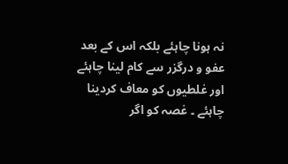نہ ہونا چاہئے بلکہ اس کے بعد عفو و درگزر سے کام لینا چاہئے اور غلطیوں کو معاف کردینا چاہئے ۔ غصہ کو اگر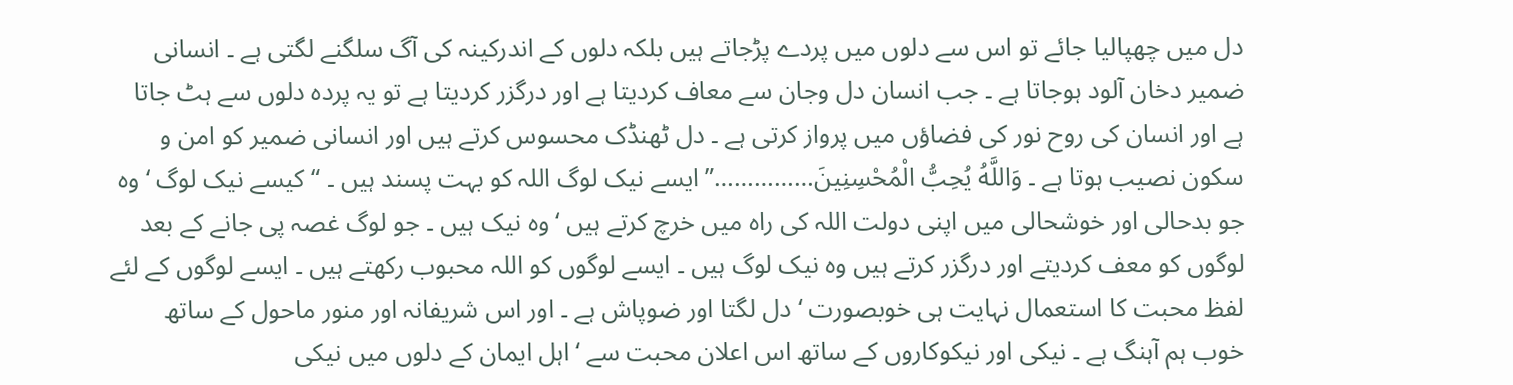دل میں چھپالیا جائے تو اس سے دلوں میں پردے پڑجاتے ہیں بلکہ دلوں کے اندرکینہ کی آگ سلگنے لگتی ہے ۔ انسانی ضمیر دخان آلود ہوجاتا ہے ۔ جب انسان دل وجان سے معاف کردیتا ہے اور درگزر کردیتا ہے تو یہ پردہ دلوں سے ہٹ جاتا ہے اور انسان کی روح نور کی فضاؤں میں پرواز کرتی ہے ۔ دل ٹھنڈک محسوس کرتے ہیں اور انسانی ضمیر کو امن و سکون نصیب ہوتا ہے ۔ وَاللَّهُ يُحِبُّ الْمُحْسِنِينَ……………” ایسے نیک لوگ اللہ کو بہت پسند ہیں ۔ “ کیسے نیک لوگ ‘ وہ جو بدحالی اور خوشحالی میں اپنی دولت اللہ کی راہ میں خرچ کرتے ہیں ‘ وہ نیک ہیں ۔ جو لوگ غصہ پی جانے کے بعد لوگوں کو معف کردیتے اور درگزر کرتے ہیں وہ نیک لوگ ہیں ۔ ایسے لوگوں کو اللہ محبوب رکھتے ہیں ۔ ایسے لوگوں کے لئے لفظ محبت کا استعمال نہایت ہی خوبصورت ‘ دل لگتا اور ضوپاش ہے ۔ اور اس شریفانہ اور منور ماحول کے ساتھ خوب ہم آہنگ ہے ۔ نیکی اور نیکوکاروں کے ساتھ اس اعلان محبت سے ‘ اہل ایمان کے دلوں میں نیکی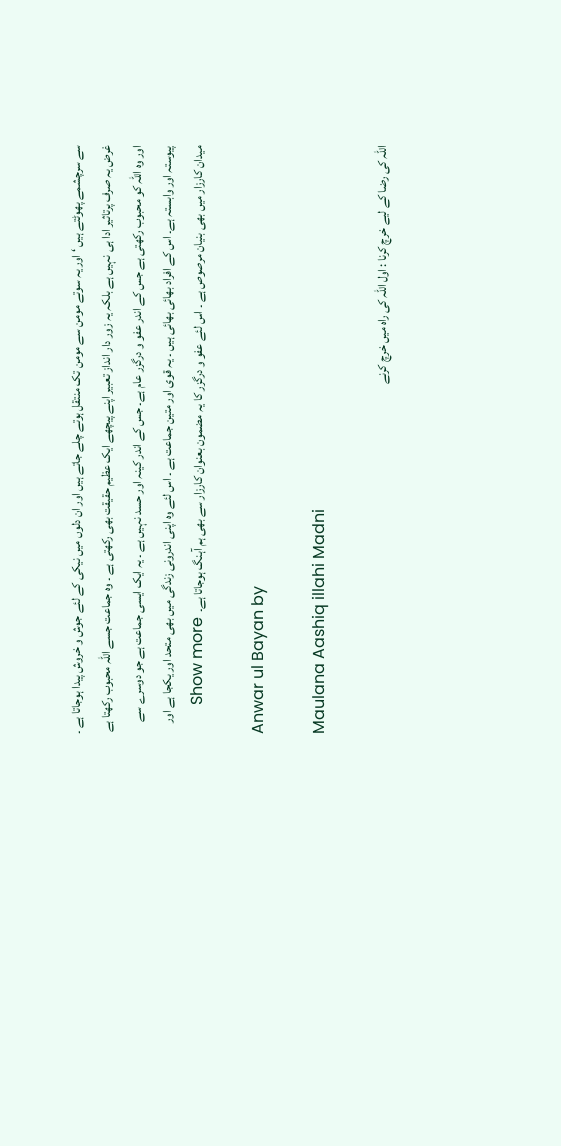سے سرچشمے پھوٹتے ہیں ‘ اور یہ سوتے مومن سے مومن تک منتقل ہوتے چلے جاتے ہیں اور ان دلوں میں نیکی کے لئے جوش و خروش پیدا ہوجاتا ہے ۔ غرض یہ صرف پرتاثیر ادا ہی نہیں ہے بلکہ یہ زور دار انداز تعبیر اپنے پیچھے ایک عظیم حقیقت بھی رکھتی ہے ۔ وہ جماعت جسے اللہ محبوب رکھتا ہے اور وہ اللہ کو محبوب رکھتی ہے جس کے اندر عفو و درگزر عام ہے۔ جس کے اندر کینہ اور حسد نہیں ہے ۔ یہ ایک ایسی جماعت ہے جو دوسرے سے پیوستہ اور وابستہ ہے۔ اس کے افراد بھائی بھائی ہیں ۔ یہ قوی اور متین جماعت ہے ۔ اس لئے وہ اپنی اندرونی زندگی میں بھی متحد اور یکجا ہے اور میدان کارزار میں بھی بنیان مرصوص ہے ۔ اس لئے عفو و درگزر کا یہ مضمون بعنوان کارزار سے بھی ہم آہنگ ہوجاتا ہے۔  Show more

Anwar ul Bayan by

Maulana Aashiq illahi Madni

اللہ کی رضا کے لیے خرچ کرنا : اول اللہ کی راہ میں خرچ کرنے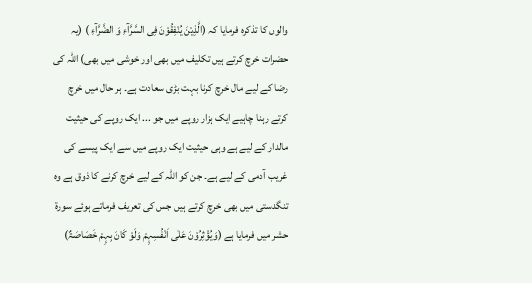والوں کا تذکرہ فرمایا کہ (الَّذِیْنَ یُنْفِقُوْنَ فِی السَّرَّآءِ وَ الضَّرَّآءِ ) (یہ حضرات خرچ کرتے ہیں تکلیف میں بھی اور خوشی میں بھی) اللہ کی رضا کے لیے مال خرچ کرنا بہت بڑی سعادت ہے۔ ہر حال میں خرچ کرتے رہنا چاہیے ایک ہزار روپے میں جو ... ایک روپے کی حیثیت مالدار کے لیے ہے وہی حیثیت ایک روپے میں سے ایک پیسے کی غریب آدمی کے لیے ہے۔ جن کو اللہ کے لیے خرچ کرنے کا ذوق ہے وہ تنگدستی میں بھی خرچ کرتے ہیں جس کی تعریف فرماتے ہوئے سورة حشر میں فرمایا ہے (وَیُؤْثِرُوْنَ عَلٰی اَنْفُسِہِمْ وَلَوْ کَانَ بِہِمْ خَصَاصَۃٌ)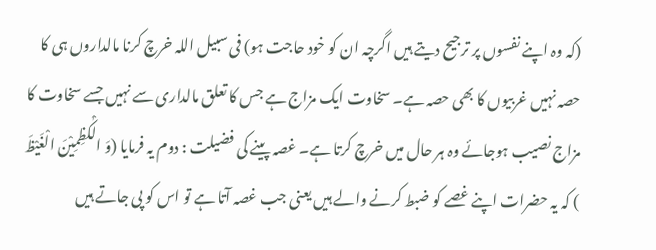(کہ وہ اپنے نفسوں پر ترجیح دیتے ہیں اگرچہ ان کو خود حاجت ہو) فی سبیل اللہ خرچ کرنا مالداروں ہی کا حصہ نہیں غربیوں کا بھی حصہ ہے۔ سخاوت ایک مزاج ہے جس کا تعلق مالداری سے نہیں جسے سخاوت کا مزاج نصیب ہوجائے وہ ہر حال میں خرچ کرتا ہے۔ غصہ پینے کی فضیلت : دوم یہ فرمایا (وَ الْکٰظِمِیْنَ الْغَیْظَ ) کہ یہ حضرات اپنے غصے کو ضبط کرنے والے ہیں یعنی جب غصہ آتا ہے تو اس کو پی جاتے ہیں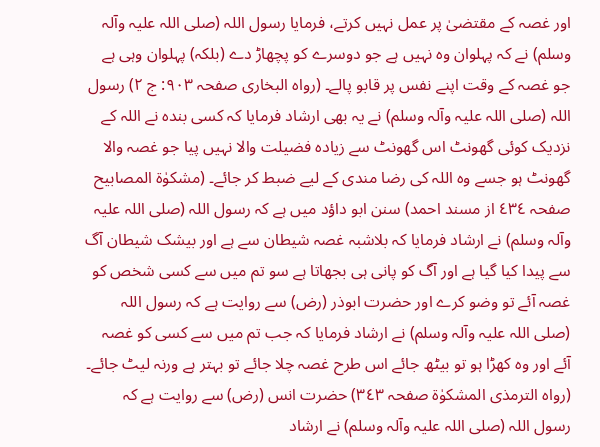اور غصہ کے مقتضیٰ پر عمل نہیں کرتے، فرمایا رسول اللہ (صلی اللہ علیہ وآلہ وسلم) نے کہ پہلوان وہ نہیں ہے جو دوسرے کو پچھاڑ دے (بلکہ) پہلوان وہی ہے جو غصہ کے وقت اپنے نفس پر قابو پالے۔ (رواہ البخاری صفحہ ٩٠٣: ج ٢) رسول اللہ (صلی اللہ علیہ وآلہ وسلم) نے یہ بھی ارشاد فرمایا کہ کسی بندہ نے اللہ کے نزدیک کوئی گھونٹ اس گھونٹ سے زیادہ فضیلت والا نہیں پیا جو غصہ والا گھونٹ ہو جسے وہ اللہ کی رضا مندی کے لیے ضبط کر جائے۔ (مشکوٰۃ المصابیح صفحہ ٤٣٤ از مسند احمد) سنن ابو داؤد میں ہے کہ رسول اللہ (صلی اللہ علیہ وآلہ وسلم) نے ارشاد فرمایا کہ بلاشبہ غصہ شیطان سے ہے اور بیشک شیطان آگ سے پیدا کیا گیا ہے اور آگ کو پانی ہی بجھاتا ہے سو تم میں سے کسی شخص کو غصہ آئے تو وضو کرے اور حضرت ابوذر (رض) سے روایت ہے کہ رسول اللہ (صلی اللہ علیہ وآلہ وسلم) نے ارشاد فرمایا کہ جب تم میں سے کسی کو غصہ آئے اور وہ کھڑا ہو تو بیٹھ جائے اس طرح غصہ چلا جائے تو بہتر ہے ورنہ لیٹ جائے۔ (رواہ الترمذی المشکوٰۃ صفحہ ٣٤٣) حضرت انس (رض) سے روایت ہے کہ رسول اللہ (صلی اللہ علیہ وآلہ وسلم) نے ارشاد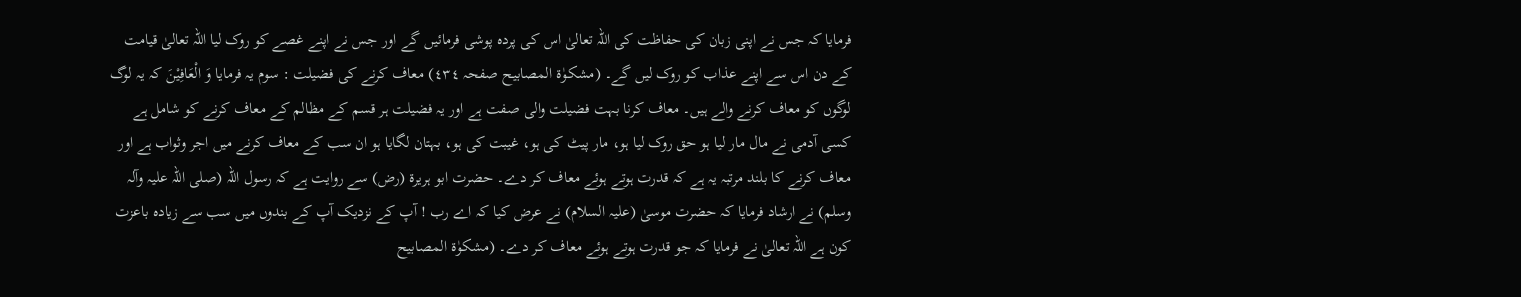فرمایا کہ جس نے اپنی زبان کی حفاظت کی اللہ تعالیٰ اس کی پردہ پوشی فرمائیں گے اور جس نے اپنے غصے کو روک لیا اللہ تعالیٰ قیامت کے دن اس سے اپنے عذاب کو روک لیں گے۔ (مشکوٰۃ المصابیح صفحہ ٤٣٤) معاف کرنے کی فضیلت : سوم یہ فرمایا وَ الْعَافِیْنَ کہ یہ لوگ لوگوں کو معاف کرنے والے ہیں۔ معاف کرنا بہت فضیلت والی صفت ہے اور یہ فضیلت ہر قسم کے مظالم کے معاف کرنے کو شامل ہے کسی آدمی نے مال مار لیا ہو حق روک لیا ہو، مار پیٹ کی ہو، غیبت کی ہو، بہتان لگایا ہو ان سب کے معاف کرنے میں اجر وثواب ہے اور معاف کرنے کا بلند مرتبہ یہ ہے کہ قدرت ہوتے ہوئے معاف کر دے۔ حضرت ابو ہریرۃ (رض) سے روایت ہے کہ رسول اللہ (صلی اللہ علیہ وآلہ وسلم) نے ارشاد فرمایا کہ حضرت موسیٰ (علیہ السلام) نے عرض کیا کہ اے رب ! آپ کے نزدیک آپ کے بندوں میں سب سے زیادہ باعزت کون ہے اللہ تعالیٰ نے فرمایا کہ جو قدرت ہوتے ہوئے معاف کر دے۔ (مشکوٰۃ المصابیح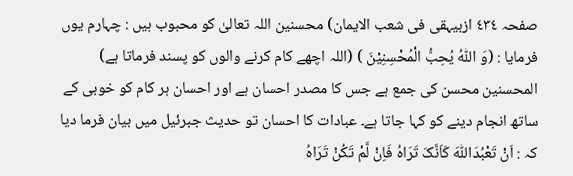صفحہ ٤٣٤ ازبیہقی فی شعب الایمان) محسنین اللہ تعالیٰ کو محبوب ہیں : چہارم یوں فرمایا : (وَ اللّٰہُ یُحِبُّ الْمُحْسِنِیْنَ ) (اللہ اچھے کام کرنے والوں کو پسند فرماتا ہے) المحسنین محسن کی جمع ہے جس کا مصدر احسان ہے اور احسان ہر کام کو خوبی کے ساتھ انجام دینے کو کہا جاتا ہے۔ عبادات کا احسان تو حدیث جبرئیل میں بیان فرما دیا کہ : اَنْ تَعْبُدَاللّٰہَ کَاَنَّکَ تَرَاہُ فَاِنْ لَّمْ تَکُنْ تَرَاہُ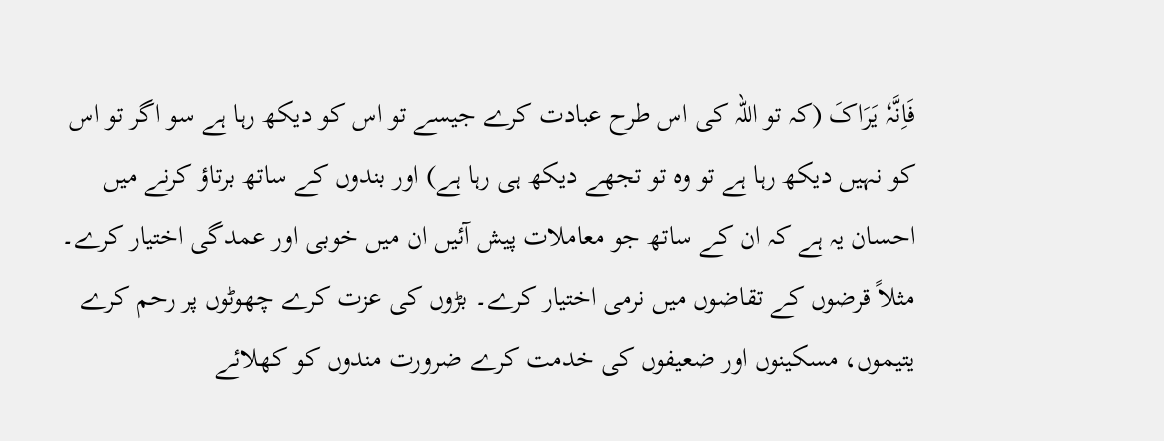فَاِنَّہٗ یَرَاکَ (کہ تو اللہ کی اس طرح عبادت کرے جیسے تو اس کو دیکھ رہا ہے سو اگر تو اس کو نہیں دیکھ رہا ہے تو وہ تو تجھے دیکھ ہی رہا ہے) اور بندوں کے ساتھ برتاؤ کرنے میں احسان یہ ہے کہ ان کے ساتھ جو معاملات پیش آئیں ان میں خوبی اور عمدگی اختیار کرے۔ مثلاً قرضوں کے تقاضوں میں نرمی اختیار کرے۔ بڑوں کی عزت کرے چھوٹوں پر رحم کرے یتیموں، مسکینوں اور ضعیفوں کی خدمت کرے ضرورت مندوں کو کھلائے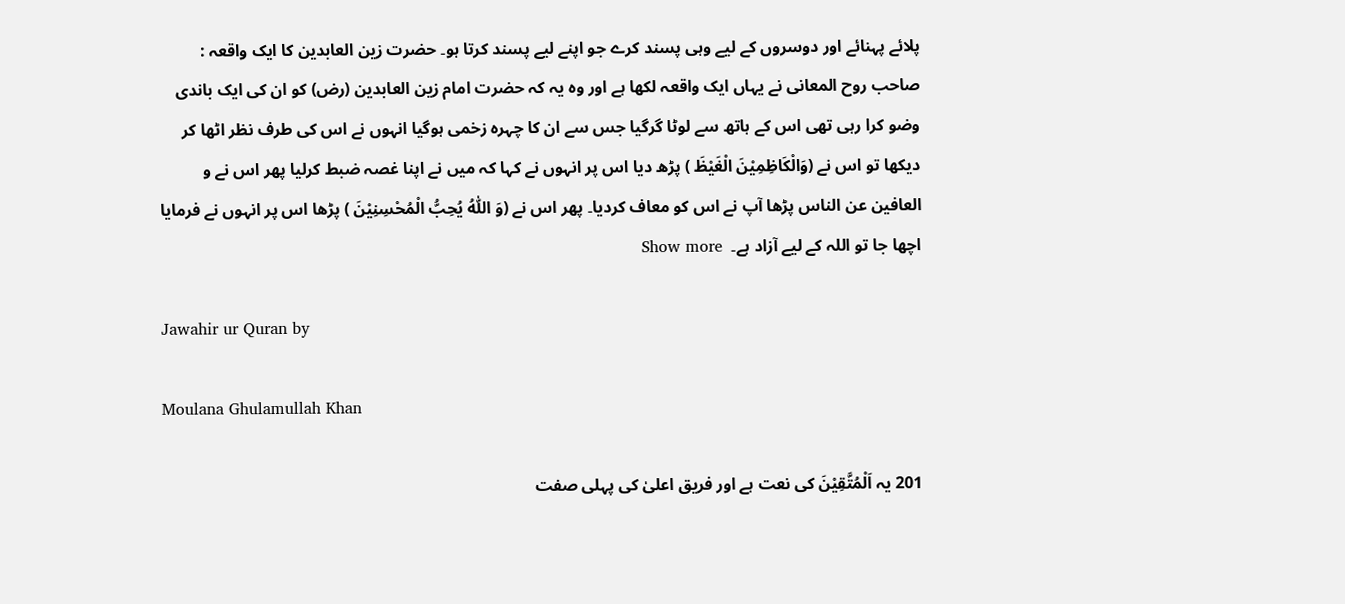پلائے پہنائے اور دوسروں کے لیے وہی پسند کرے جو اپنے لیے پسند کرتا ہو۔ حضرت زین العابدین کا ایک واقعہ : صاحب روح المعانی نے یہاں ایک واقعہ لکھا ہے اور وہ یہ کہ حضرت امام زین العابدین (رض) کو ان کی ایک باندی وضو کرا رہی تھی اس کے ہاتھ سے لوٹا گرگیا جس سے ان کا چہرہ زخمی ہوگیا انہوں نے اس کی طرف نظر اٹھا کر دیکھا تو اس نے (وَالْکَاظِمِیْنَ الْغَیْظَ ) پڑھ دیا اس پر انہوں نے کہا کہ میں نے اپنا غصہ ضبط کرلیا پھر اس نے و العافین عن الناس پڑھا آپ نے اس کو معاف کردیا۔ پھر اس نے (وَ اللّٰہُ یُحِبُّ الْمُحْسِنِیْنَ ) پڑھا اس پر انہوں نے فرمایا اچھا جا تو اللہ کے لیے آزاد ہے۔  Show more

Jawahir ur Quran by

Moulana Ghulamullah Khan

201 یہ اَلْمُتَّقِیْنَ کی نعت ہے اور فریق اعلیٰ کی پہلی صفت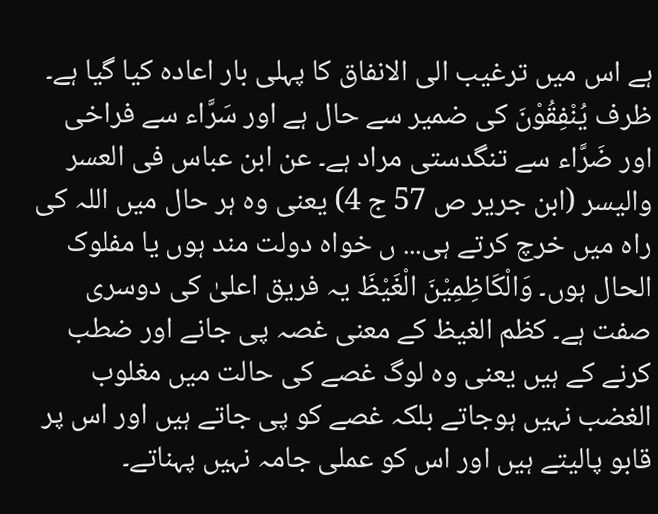ہے اس میں ترغیب الی الانفاق کا پہلی بار اعادہ کیا گیا ہے۔ ظرف یُنْفِقُوْنَ کی ضمیر سے حال ہے اور سَرَّاء سے فراخی اور ضَرَّاء سے تنگدستی مراد ہے۔ عن ابن عباس فی العسر والیسر (ابن جریر ص 57 ج 4) یعنی وہ ہر حال میں اللہ کی راہ میں خرچ کرتے ہی... ں خواہ دولت مند ہوں یا مفلوک الحال ہوں۔ وَالْکَاظِمِیْنَ الْغَیْظَ یہ فریق اعلیٰ کی دوسری صفت ہے۔ کظم الغیظ کے معنی غصہ پی جانے اور ضطب کرنے کے ہیں یعنی وہ لوگ غصے کی حالت میں مغلوب الغضب نہیں ہوجاتے بلکہ غصے کو پی جاتے ہیں اور اس پر قابو پالیتے ہیں اور اس کو عملی جامہ نہیں پہناتے۔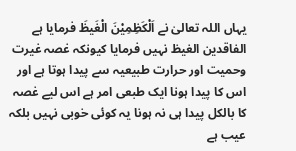یہاں اللہ تعالیٰ نے اَلْکَظِمِیْنَ الْغَیظَ فرمایا ہے الفاقدین الغیظ نہیں فرمایا کیونکہ غصہ غیرت وحمیت اور حرارت طبیعیہ سے پیدا ہوتا ہے اور اس کا پیدا ہونا ایک طبعی امر ہے اس لیے غصہ کا بالکل پیدا ہی نہ ہونا یہ کوئی خوبی نہیں بلکہ عیب ہے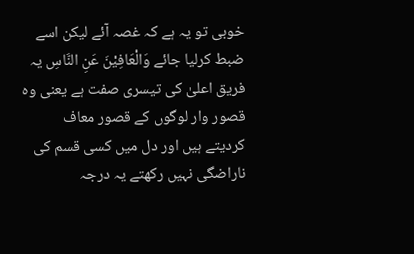خوبی تو یہ ہے کہ غصہ آئے لیکن اسے ضبط کرلیا جائے وَالْعَافِیْنَ عَنِ النَّاسِ یہ فریق اعلیٰ کی تیسری صفت ہے یعنی وہ قصور وار لوگوں کے قصور معاف کردیتے ہیں اور دل میں کسی قسم کی ناراضگی نہیں رکھتے یہ درجہ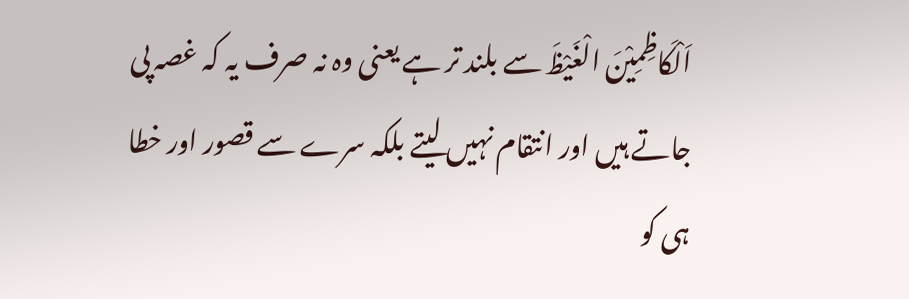اَلْکَاظِمِیْنَ الْغَیْظَ سے بلند تر ہے یعنی وہ نہ صرف یہ کہ غصہ پی جاتے ہیں اور انتقام نہیں لیتے بلکہ سرے سے قصور اور خطا ہی کو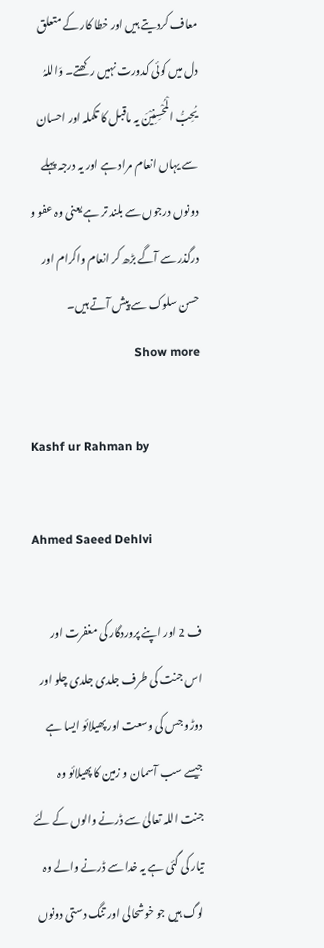معاف کردیتے ہیں اور خطا کار کے متعلق دل میں کوئی کدورت نہیں رکھتے۔ وَاللہُ یُحِبُّ الْمُحْسِنِیْنَ یہ ماقبل کا تکملہ اور احسان سے یہاں انعام مراد ہے اور یہ درجہ پہلے دونوں درجوں سے بلند تر ہے یعنی وہ عفو و درگذر سے آگے بڑھ کر انعام واکرام اور حسن سلوک سے پیش آتے ہیں۔  Show more

Kashf ur Rahman by

Ahmed Saeed Dehlvi

ف 2 اور اپنے پروردگار کی مغفرت اور اس جنت کی طرف جلدی جلدی چلو اور دوڑو جس کی وسعت اور پھیلائو ایسا ہے جیسے سب آسمان و زمین کا پھیلائو وہ جنت اللہ تعالیٰ سے ڈرنے والوں کے لئے تیار کی گئی ہے یہ خدا سے ڈرنے والے وہ لوگ ہیں جو خوشحالی اور تنگ دستی دونوں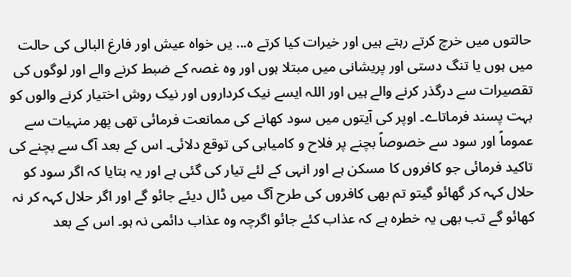حالتوں میں خرچ کرتے رہتے ہیں اور خیرات کیا کرتے ہ... یں خواہ عیش اور فارغ البالی کی حالت میں ہوں یا تنگ دستی اور پریشانی میں مبتلا ہوں اور وہ غصہ کے ضبط کرنے والے اور لوگوں کی تقصیرات سے درگذر کرنے والے ہیں اور اللہ ایسے نیک کرداروں اور نیک روش اختیار کرنے والوں کو بہت پسند فرماتاے۔ اوپر کی آیتوں میں سود کھانے کی ممانعت فرمائی تھی پھر منہیات سے عموماً اور سود سے خصوصاً بچنے پر فلاح و کامیابی کی توقع دلائی۔ اس کے بعد آگ سے بچنے کی تاکید فرمائی جو کافروں کا مسکن ہے اور انہی کے لئے تیار کی گئی ہے اور یہ بتایا کہ اگر سود کو حلال کہہ کر گھائو گیتو تم بھی کافروں کی طرح آگ میں ڈال دیئے جائو گے اور اگر حلال کہہ کر نہ کھائو گے تب بھی یہ خطرہ ہے کہ عذاب کئے جائو اگرچہ وہ عذاب دائمی نہ ہو۔ اس کے بعد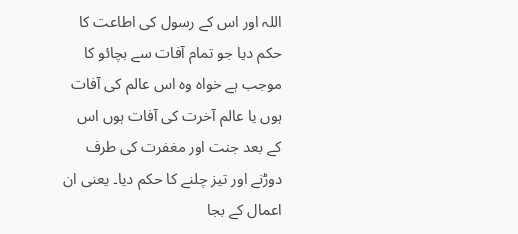اللہ اور اس کے رسول کی اطاعت کا حکم دیا جو تمام آفات سے بچائو کا موجب ہے خواہ وہ اس عالم کی آفات ہوں یا عالم آخرت کی آفات ہوں اس کے بعد جنت اور مغفرت کی طرف دوڑنے اور تیز چلنے کا حکم دیا۔ یعنی ان اعمال کے بجا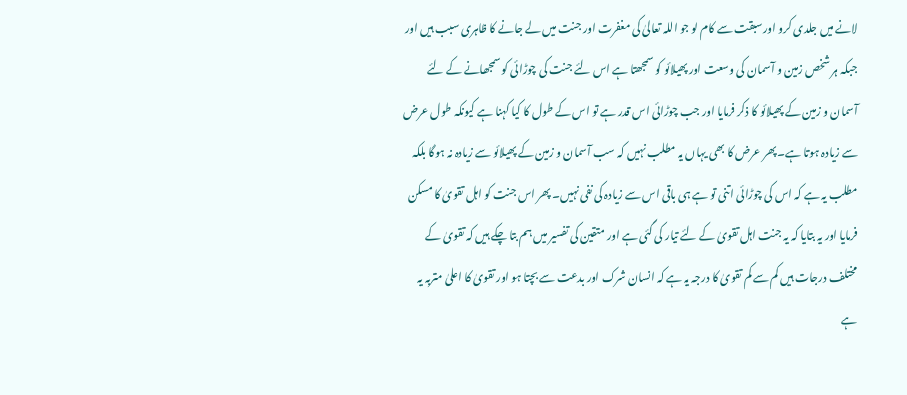لانے میں جلدی کرو اور سبقت سے کام لو جو اللہ تعالیٰ کی مغفرت اور جنت میں لے جانے کا ظاہری سبب ہیں اور جبکہ ہر شخص زمین و آسمان کی وسعت اور پھیلائو کو سمجھتا ہے اس لئے جنت کی چوڑائی کو سمجھانے کے لئے آسمان و زمین کے پھیلائو کا ذکر فرمایا اور جب چوڑائی اس قدر ہے تو اس کے طول کا کیا کہنا ہے کیونکہ طول عرض سے زیادہ ہوتا ہے۔ پھر عرض کا بھی یہاں یہ مطلب نہیں کہ سب آسمان و زمین کے پھیلائو سے زیادہ نہ ہوگا بلکہ مطلب یہ ہے کہ اس کی چوڑائی اتنی تو ہے ہی باقی اس سے زیادہ کی نفی نہیں۔ پھر اس جنت کو اہل تقویٰ کا مسکن فرمایا اور یہ بتایا کہ یہ جنت اہل تقویٰ کے لئے تیار کی گئی ہے اور متقین کی تفسیر میں ہم بتا چکے ہیں کہ تقویٰ کے مختلف درجات ہیں کم سے کم تقویٰ کا درجہ یہ ہے کہ انسان شرک اور بدعت سے بچتا ہو اور تقویٰ کا اعلیٰ متربہ یہ ہے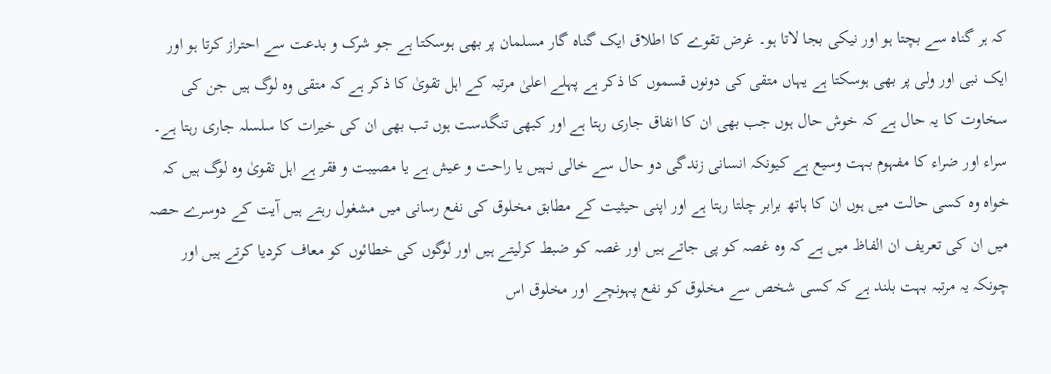کہ ہر گناہ سے بچتا ہو اور نیکی بجا لاتا ہو۔ غرض تقوے کا اطلاق ایک گناہ گار مسلمان پر بھی ہوسکتا ہے جو شرک و بدعت سے احتراز کرتا ہو اور ایک نبی اور ولی پر بھی ہوسکتا ہے یہاں متقی کی دونوں قسموں کا ذکر ہے پہلے اعلیٰ مرتبہ کے اہل تقویٰ کا ذکر ہے کہ متقی وہ لوگ ہیں جن کی سخاوت کا یہ حال ہے کہ خوش حال ہوں جب بھی ان کا انفاق جاری رہتا ہے اور کبھی تنگدست ہوں تب بھی ان کی خیرات کا سلسلہ جاری رہتا ہے۔ سراء اور ضراء کا مفہوم بہت وسیع ہے کیونکہ انسانی زندگی دو حال سے خالی نہیں یا راحت و عیش ہے یا مصیبت و فقر ہے اہل تقویٰ وہ لوگ ہیں کہ خواہ وہ کسی حالت میں ہوں ان کا ہاتھ برابر چلتا رہتا ہے اور اپنی حیثیت کے مطابق مخلوق کی نفع رسانی میں مشغول رہتے ہیں آیت کے دوسرے حصہ میں ان کی تعریف ان الفاظ میں ہے کہ وہ غصہ کو پی جاتے ہیں اور غصہ کو ضبط کرلیتے ہیں اور لوگوں کی خطائوں کو معاف کردیا کرتے ہیں اور چونکہ یہ مرتبہ بہت بلند ہے کہ کسی شخص سے مخلوق کو نفع پہونچے اور مخلوق اس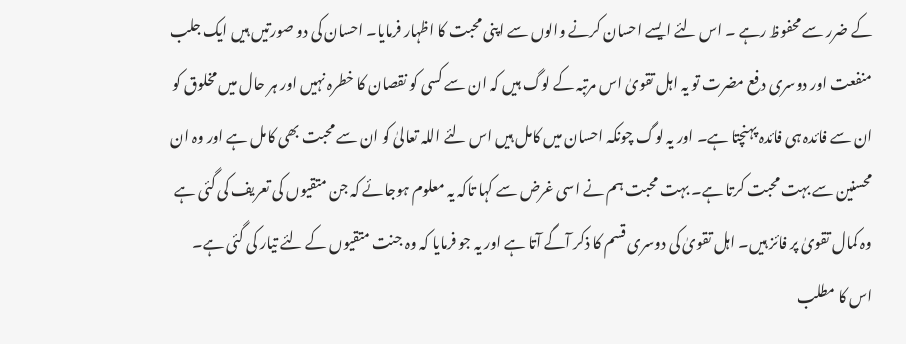کے ضرر سے محفوظ رہے ۔ اس لئے ایسے احسان کرنے والوں سے اپنی محبت کا اظہار فرمایا۔ احسان کی دو صورتیں ہیں ایک جلب منفعت اور دوسری دفع مضرت تو یہ اہل تقویٰ اس مرتبہ کے لوگ ہیں کہ ان سے کسی کو نقصان کا خطرہ نہیں اور ہر حال میں مخلوق کو ان سے فائدہ ہی فائدہ پہنچتا ہے۔ اور یہ لوگ چونکہ احسان میں کامل ہیں اس لئے اللہ تعالیٰ کو ان سے محبت بھی کامل ہے اور وہ ان محسنین سے بہت محبت کرتا ہے۔ بہت محبت ہم نے اسی غرض سے کہا تاکہ یہ معلوم ہوجائے کہ جن متقیوں کی تعریف کی گئی ہے وہ کمال تقویٰ پر فائز ہیں۔ اہل تقویٰ کی دوسری قسم کا ذکر آگے آتا ہے اور یہ جو فرمایا کہ وہ جنت متقیوں کے لئے تیار کی گئی ہے۔ اس کا مطلب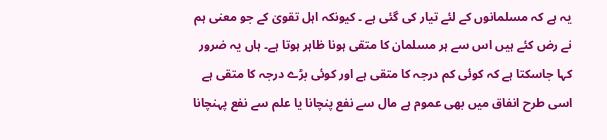یہ ہے کہ مسلمانوں کے لئے تیار کی گئی ہے ۔ کیونکہ اہل تقویٰ کے جو معنی ہم نے رض کئے ہیں اس سے ہر مسلمان کا متقی ہونا ظاہر ہوتا ہے۔ ہاں یہ ضرور کہا جاسکتا ہے کہ کوئی کم درجہ کا متقی ہے اور کوئی بڑے درجہ کا متقی ہے اسی طرح انفاق میں بھی عموم ہے مال سے نفع پنچانا یا علم سے نفع پہنچانا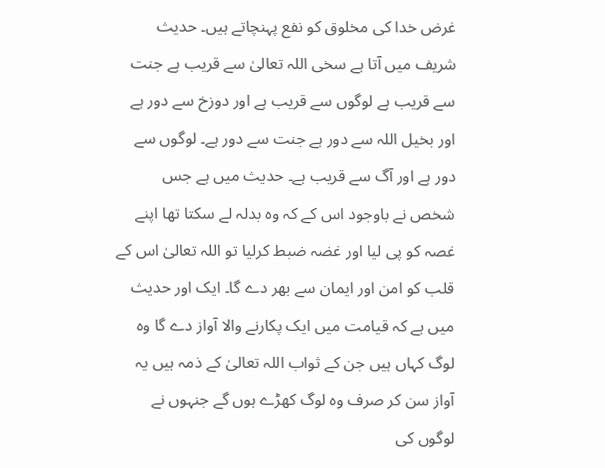غرض خدا کی مخلوق کو نفع پہنچاتے ہیں۔ حدیث شریف میں آتا ہے سخی اللہ تعالیٰ سے قریب ہے جنت سے قریب ہے لوگوں سے قریب ہے اور دوزخ سے دور ہے اور بخیل اللہ سے دور ہے جنت سے دور ہے۔ لوگوں سے دور ہے اور آگ سے قریب ہے۔ حدیث میں ہے جس شخص نے باوجود اس کے کہ وہ بدلہ لے سکتا تھا اپنے غصہ کو پی لیا اور غضہ ضبط کرلیا تو اللہ تعالیٰ اس کے قلب کو امن اور ایمان سے بھر دے گا۔ ایک اور حدیث میں ہے کہ قیامت میں ایک پکارنے والا آواز دے گا وہ لوگ کہاں ہیں جن کے ثواب اللہ تعالیٰ کے ذمہ ہیں یہ آواز سن کر صرف وہ لوگ کھڑے ہوں گے جنہوں نے لوگوں کی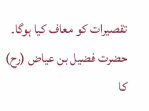تقصیرات کو معاف کیا ہوگا۔ حضرت فضیل بن عیاض (رح) کا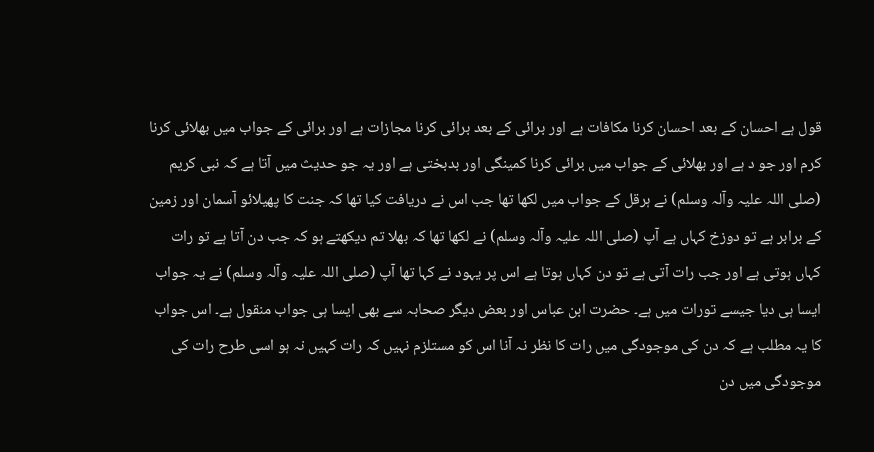قول ہے احسان کے بعد احسان کرنا مکافات ہے اور برائی کے بعد برائی کرنا مجازات ہے اور برائی کے جواب میں بھلائی کرنا کرم اور جو د ہے اور بھلائی کے جواب میں برائی کرنا کمینگی اور بدبختی ہے اور یہ جو حدیث میں آتا ہے کہ نبی کریم (صلی اللہ علیہ وآلہ وسلم) نے ہرقل کے جواب میں لکھا تھا جب اس نے دریافت کیا تھا کہ جنت کا پھیلائو آسمان اور زمین کے برابر ہے تو دوزخ کہاں ہے آپ (صلی اللہ علیہ وآلہ وسلم) نے لکھا تھا کہ بھلا تم دیکھتے ہو کہ جب دن آتا ہے تو رات کہاں ہوتی ہے اور جب رات آتی ہے تو دن کہاں ہوتا ہے اس پر یہود نے کہا تھا آپ (صلی اللہ علیہ وآلہ وسلم) نے یہ جواب ایسا ہی دیا جیسے تورات میں ہے۔ حضرت ابن عباس اور بعض دیگر صحابہ سے بھی ایسا ہی جواب منقول ہے۔ اس جواب کا یہ مطلب ہے کہ دن کی موجودگی میں رات کا نظر نہ آنا اس کو مستلزم نہیں کہ رات کہیں نہ ہو اسی طرح رات کی موجودگی میں دن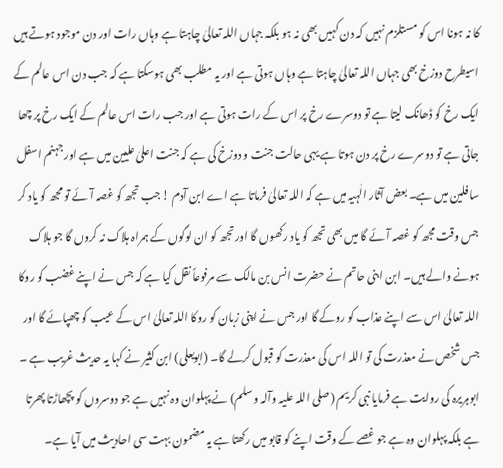کا نہ ہونا اس کو مستلزم نہیں کہ دن کہیں بھی نہ ہو بلکہ جہاں اللہ تعالیٰ چاہتا ہے وہاں رات اور دن موجود ہوتے ہیں اسیطرح دوزخ بھی جہاں اللہ تعالیٰ چاہتا ہے وہاں ہوتی ہے اور یہ مطلب بھی ہوسکتا ہے کہ جب دن اس عالم کے ایک رخ کو ڈھانک لیتا ہے تو دوسرے رخ پر اس کے رات ہوتی ہے اور جب رات اس عالم کے ایک رخ پر چھا جاتی ہے تو دوسرے رخ پر دن ہوتا ہے یہی حالت جنت و دوزخ کی ہے کہ جنت اعلیٰ علیین میں ہے اور جہنم اسفل سافلین میں ہے۔ بعض آثار الٰہیہ میں ہے کہ اللہ تعالیٰ فرماتا ہے اے ابن آدم ! جب تجھ کو غصہ آئے تو مجھ کو یاد کر جس وقت مجھ کو غصہ آئے گا میں بھی تجھ کو یاد رکھوں گا اور تجھ کو ان لوگوں کے ہمراہ ہلاک نہ کروں گا جو ہلاک ہونے والے ہیں۔ ابن ابنی حاتم نے حضرت انس بن مالک سے مرفوعاً نقل کیا ہے کہ جس نے اپنے غضب کو روکا اللہ تعالیٰ اس سے اپنے عذاب کو روکے گا اور جس نے اپنی زبان کو روکا اللہ تعالیٰ اس کے عیب کو چھپائے گا اور جس شخص نے معذرت کی تو اللہ اس کی معذرت کو قبول کرلے گا۔ (ابویعلی) ابن کثیر نے کہا یہ حدیث غریب ہے ۔ ابوہریرہ کی روایت ہے فرمایا نبی کریم (صلی اللہ علیہ وآلہ وسلم) نے پہلوان وہ نہیں ہے جو دوسروں کو پچھاڑتا پھرتا ہے بلکہ پہلوان وہ ہے جو غصے کے وقت اپنے کو قابو میں رکھتا ہے یہ مضمون بہت سی احادیث میں آیا ہے۔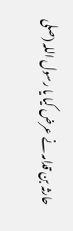حارثہ بن قدامہ نے عرض کیا یا رسول اللہ (صلی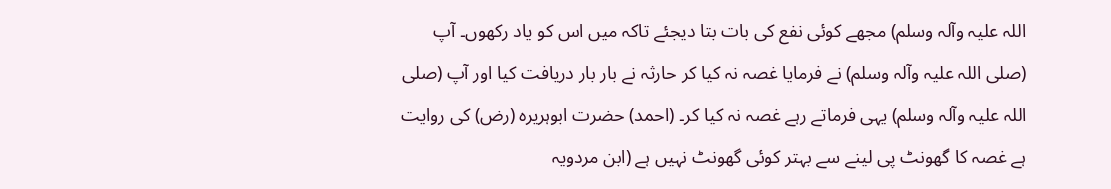اللہ علیہ وآلہ وسلم) مجھے کوئی نفع کی بات بتا دیجئے تاکہ میں اس کو یاد رکھوں۔ آپ (صلی اللہ علیہ وآلہ وسلم) نے فرمایا غصہ نہ کیا کر حارثہ نے بار بار دریافت کیا اور آپ (صلی اللہ علیہ وآلہ وسلم) یہی فرماتے رہے غصہ نہ کیا کر۔ (احمد) حضرت ابوہریرہ (رض) کی روایت ہے غصہ کا گھونٹ پی لینے سے بہتر کوئی گھونٹ نہیں ہے (ابن مردویہ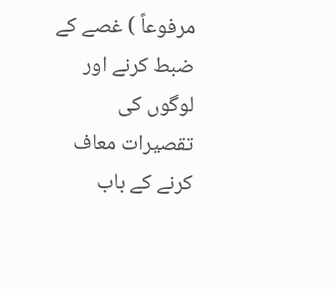مرفوعاً ) غصے کے ضبط کرنے اور لوگوں کی تقصیرات معاف کرنے کے باب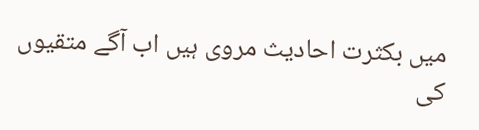میں بکثرت احادیث مروی ہیں اب آگے متقیوں کی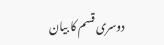دوسری قسم کا بیان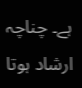ہے۔ چناچہ ارشاد ہوتا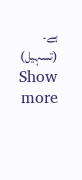ہے۔ (تسہیل)  Show more